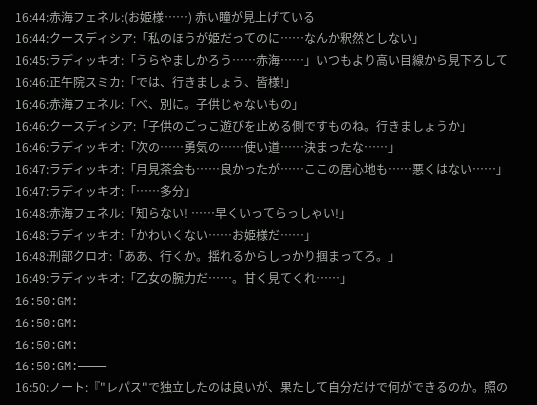16:44:赤海フェネル:(お姫様……) 赤い瞳が見上げている
16:44:クースディシア:「私のほうが姫だってのに……なんか釈然としない」
16:45:ラディッキオ:「うらやましかろう……赤海……」いつもより高い目線から見下ろして
16:46:正午院スミカ:「では、行きましょう、皆様!」
16:46:赤海フェネル:「べ、別に。子供じゃないもの」
16:46:クースディシア:「子供のごっこ遊びを止める側ですものね。行きましょうか」
16:46:ラディッキオ:「次の……勇気の……使い道……決まったな……」
16:47:ラディッキオ:「月見茶会も……良かったが……ここの居心地も……悪くはない……」
16:47:ラディッキオ:「……多分」
16:48:赤海フェネル:「知らない! ……早くいってらっしゃい!」
16:48:ラディッキオ:「かわいくない……お姫様だ……」
16:48:刑部クロオ:「ああ、行くか。揺れるからしっかり掴まってろ。」
16:49:ラディッキオ:「乙女の腕力だ……。甘く見てくれ……」
16:50:GM:
16:50:GM:
16:50:GM:
16:50:GM:————
16:50:ノート:『"レパス"で独立したのは良いが、果たして自分だけで何ができるのか。照の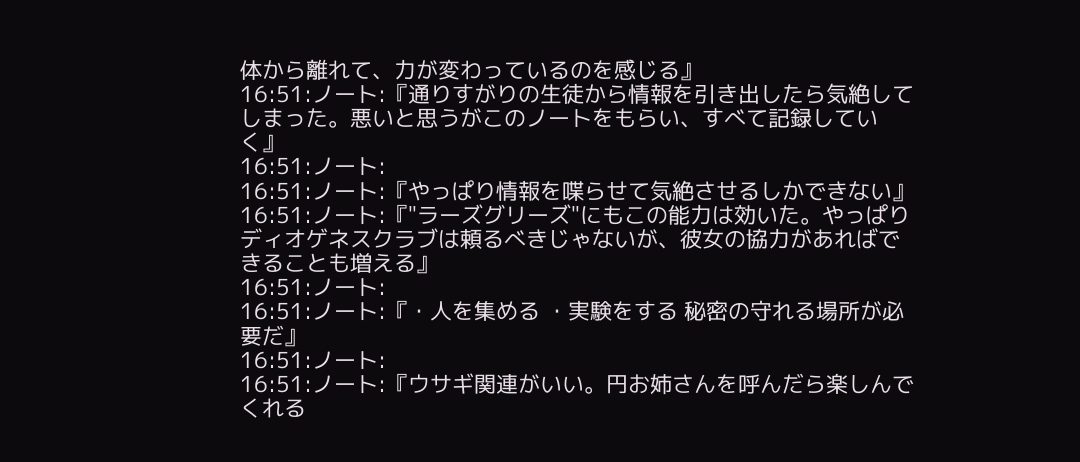体から離れて、力が変わっているのを感じる』
16:51:ノート:『通りすがりの生徒から情報を引き出したら気絶してしまった。悪いと思うがこのノートをもらい、すべて記録していく』
16:51:ノート:
16:51:ノート:『やっぱり情報を喋らせて気絶させるしかできない』
16:51:ノート:『"ラーズグリーズ"にもこの能力は効いた。やっぱりディオゲネスクラブは頼るべきじゃないが、彼女の協力があればできることも増える』
16:51:ノート:
16:51:ノート:『・人を集める ・実験をする 秘密の守れる場所が必要だ』
16:51:ノート:
16:51:ノート:『ウサギ関連がいい。円お姉さんを呼んだら楽しんでくれる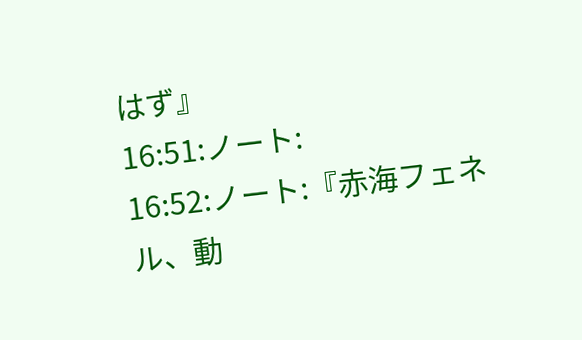はず』
16:51:ノート:
16:52:ノート:『赤海フェネル、動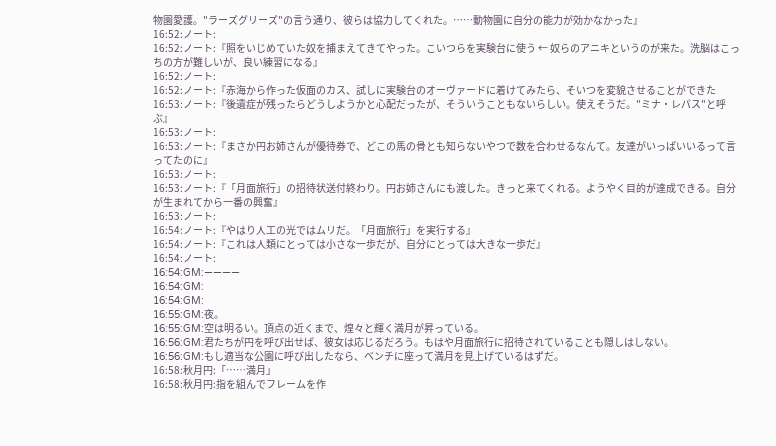物園愛護。"ラーズグリーズ"の言う通り、彼らは協力してくれた。……動物園に自分の能力が効かなかった』
16:52:ノート:
16:52:ノート:『照をいじめていた奴を捕まえてきてやった。こいつらを実験台に使う ← 奴らのアニキというのが来た。洗脳はこっちの方が難しいが、良い練習になる』
16:52:ノート:
16:52:ノート:『赤海から作った仮面のカス、試しに実験台のオーヴァードに着けてみたら、そいつを変貌させることができた
16:53:ノート:『後遺症が残ったらどうしようかと心配だったが、そういうこともないらしい。使えそうだ。"ミナ・レパス"と呼ぶ』
16:53:ノート:
16:53:ノート:『まさか円お姉さんが優待券で、どこの馬の骨とも知らないやつで数を合わせるなんて。友達がいっぱいいるって言ってたのに』
16:53:ノート:
16:53:ノート:『「月面旅行」の招待状送付終わり。円お姉さんにも渡した。きっと来てくれる。ようやく目的が達成できる。自分が生まれてから一番の興奮』
16:53:ノート:
16:54:ノート:『やはり人工の光ではムリだ。「月面旅行」を実行する』
16:54:ノート:『これは人類にとっては小さな一歩だが、自分にとっては大きな一歩だ』
16:54:ノート:
16:54:GM:————
16:54:GM:
16:54:GM:
16:55:GM:夜。
16:55:GM:空は明るい。頂点の近くまで、煌々と輝く満月が昇っている。
16:56:GM:君たちが円を呼び出せば、彼女は応じるだろう。もはや月面旅行に招待されていることも隠しはしない。
16:56:GM:もし適当な公園に呼び出したなら、ベンチに座って満月を見上げているはずだ。
16:58:秋月円:「……満月」
16:58:秋月円:指を組んでフレームを作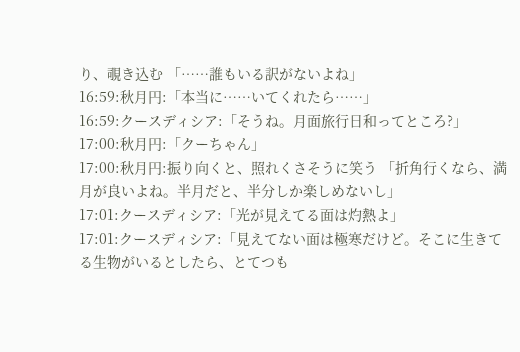り、覗き込む 「……誰もいる訳がないよね」
16:59:秋月円:「本当に……いてくれたら……」
16:59:クースディシア:「そうね。月面旅行日和ってところ?」
17:00:秋月円:「クーちゃん」
17:00:秋月円:振り向くと、照れくさそうに笑う 「折角行くなら、満月が良いよね。半月だと、半分しか楽しめないし」
17:01:クースディシア:「光が見えてる面は灼熱よ」
17:01:クースディシア:「見えてない面は極寒だけど。そこに生きてる生物がいるとしたら、とてつも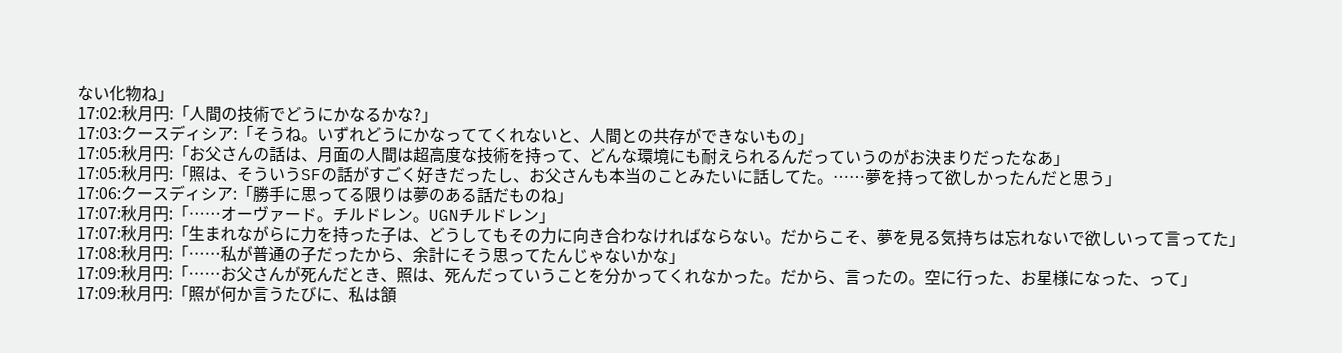ない化物ね」
17:02:秋月円:「人間の技術でどうにかなるかな?」
17:03:クースディシア:「そうね。いずれどうにかなっててくれないと、人間との共存ができないもの」
17:05:秋月円:「お父さんの話は、月面の人間は超高度な技術を持って、どんな環境にも耐えられるんだっていうのがお決まりだったなあ」
17:05:秋月円:「照は、そういうSFの話がすごく好きだったし、お父さんも本当のことみたいに話してた。……夢を持って欲しかったんだと思う」
17:06:クースディシア:「勝手に思ってる限りは夢のある話だものね」
17:07:秋月円:「……オーヴァード。チルドレン。UGNチルドレン」
17:07:秋月円:「生まれながらに力を持った子は、どうしてもその力に向き合わなければならない。だからこそ、夢を見る気持ちは忘れないで欲しいって言ってた」
17:08:秋月円:「……私が普通の子だったから、余計にそう思ってたんじゃないかな」
17:09:秋月円:「……お父さんが死んだとき、照は、死んだっていうことを分かってくれなかった。だから、言ったの。空に行った、お星様になった、って」
17:09:秋月円:「照が何か言うたびに、私は頷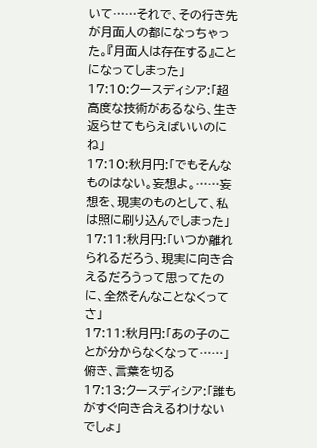いて……それで、その行き先が月面人の都になっちゃった。『月面人は存在する』ことになってしまった」
17:10:クースディシア:「超高度な技術があるなら、生き返らせてもらえばいいのにね」
17:10:秋月円:「でもそんなものはない。妄想よ。……妄想を、現実のものとして、私は照に刷り込んでしまった」
17:11:秋月円:「いつか離れられるだろう、現実に向き合えるだろうって思ってたのに、全然そんなことなくってさ」
17:11:秋月円:「あの子のことが分からなくなって……」 俯き、言葉を切る
17:13:クースディシア:「誰もがすぐ向き合えるわけないでしょ」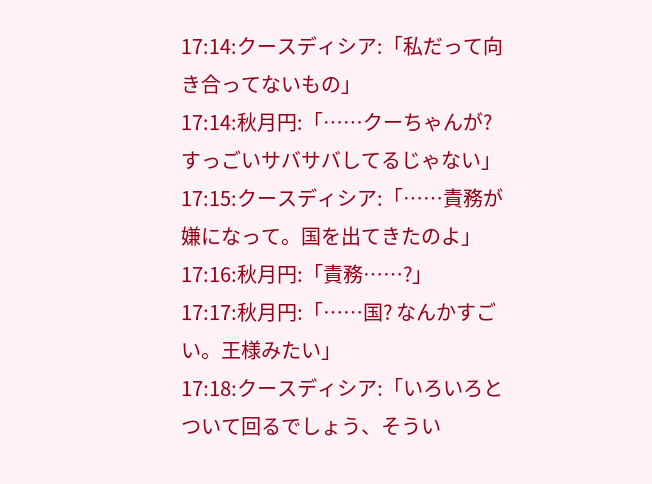17:14:クースディシア:「私だって向き合ってないもの」
17:14:秋月円:「……クーちゃんが? すっごいサバサバしてるじゃない」
17:15:クースディシア:「……責務が嫌になって。国を出てきたのよ」
17:16:秋月円:「責務……?」
17:17:秋月円:「……国? なんかすごい。王様みたい」
17:18:クースディシア:「いろいろとついて回るでしょう、そうい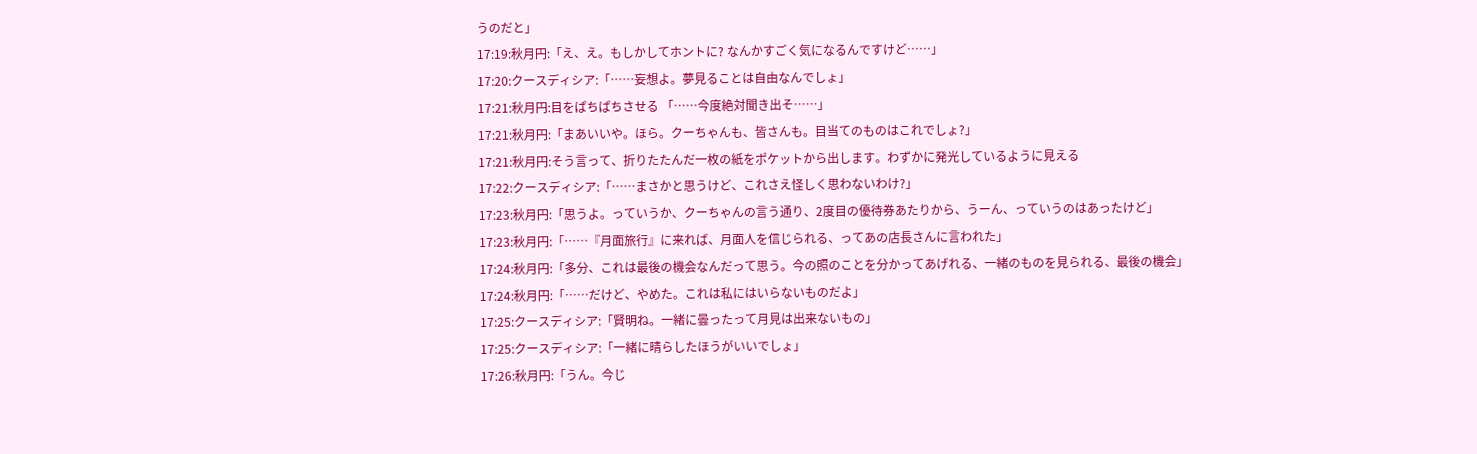うのだと」
17:19:秋月円:「え、え。もしかしてホントに? なんかすごく気になるんですけど……」
17:20:クースディシア:「……妄想よ。夢見ることは自由なんでしょ」
17:21:秋月円:目をぱちぱちさせる 「……今度絶対聞き出そ……」
17:21:秋月円:「まあいいや。ほら。クーちゃんも、皆さんも。目当てのものはこれでしょ?」
17:21:秋月円:そう言って、折りたたんだ一枚の紙をポケットから出します。わずかに発光しているように見える
17:22:クースディシア:「……まさかと思うけど、これさえ怪しく思わないわけ?」
17:23:秋月円:「思うよ。っていうか、クーちゃんの言う通り、2度目の優待券あたりから、うーん、っていうのはあったけど」
17:23:秋月円:「……『月面旅行』に来れば、月面人を信じられる、ってあの店長さんに言われた」
17:24:秋月円:「多分、これは最後の機会なんだって思う。今の照のことを分かってあげれる、一緒のものを見られる、最後の機会」
17:24:秋月円:「……だけど、やめた。これは私にはいらないものだよ」
17:25:クースディシア:「賢明ね。一緒に曇ったって月見は出来ないもの」
17:25:クースディシア:「一緒に晴らしたほうがいいでしょ」
17:26:秋月円:「うん。今じ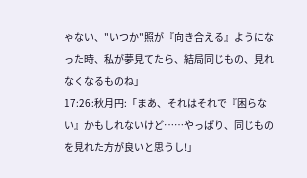ゃない、"いつか"照が『向き合える』ようになった時、私が夢見てたら、結局同じもの、見れなくなるものね」
17:26:秋月円:「まあ、それはそれで『困らない』かもしれないけど……やっぱり、同じものを見れた方が良いと思うし!」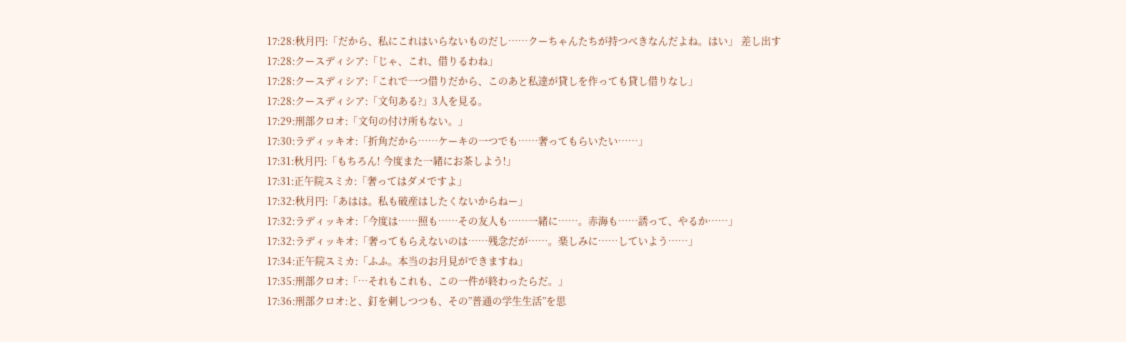17:28:秋月円:「だから、私にこれはいらないものだし……クーちゃんたちが持つべきなんだよね。はい」 差し出す
17:28:クースディシア:「じゃ、これ、借りるわね」
17:28:クースディシア:「これで一つ借りだから、このあと私達が貸しを作っても貸し借りなし」
17:28:クースディシア:「文句ある?」3人を見る。
17:29:刑部クロオ:「文句の付け所もない。」
17:30:ラディッキオ:「折角だから……ケーキの一つでも……奢ってもらいたい……」
17:31:秋月円:「もちろん! 今度また一緒にお茶しよう!」
17:31:正午院スミカ:「奢ってはダメですよ」
17:32:秋月円:「あはは。私も破産はしたくないからねー」
17:32:ラディッキオ:「今度は……照も……その友人も……一緒に……。赤海も……誘って、やるか……」
17:32:ラディッキオ:「奢ってもらえないのは……残念だが……。楽しみに……していよう……」
17:34:正午院スミカ:「ふふ。本当のお月見ができますね」
17:35:刑部クロオ:「…それもこれも、この一件が終わったらだ。」
17:36:刑部クロオ:と、釘を刺しつつも、その”普通の学生生活”を思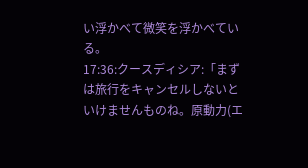い浮かべて微笑を浮かべている。
17:36:クースディシア:「まずは旅行をキャンセルしないといけませんものね。原動力(エ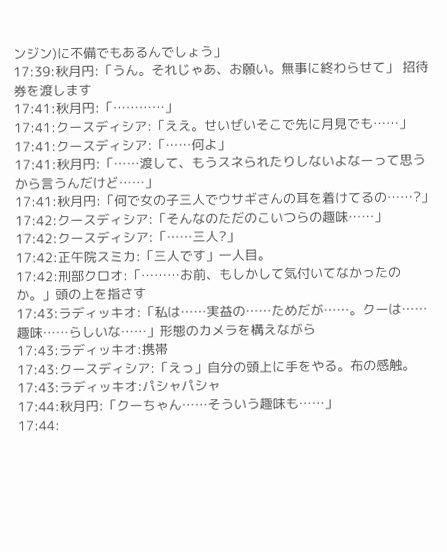ンジン)に不備でもあるんでしょう」
17:39:秋月円:「うん。それじゃあ、お願い。無事に終わらせて」 招待券を渡します
17:41:秋月円:「…………」
17:41:クースディシア:「ええ。せいぜいそこで先に月見でも……」
17:41:クースディシア:「……何よ」
17:41:秋月円:「……渡して、もうスネられたりしないよなーって思うから言うんだけど……」
17:41:秋月円:「何で女の子三人でウサギさんの耳を着けてるの……?」
17:42:クースディシア:「そんなのただのこいつらの趣味……」
17:42:クースディシア:「……三人?」
17:42:正午院スミカ:「三人です」一人目。
17:42:刑部クロオ:「………お前、もしかして気付いてなかったのか。」頭の上を指さす
17:43:ラディッキオ:「私は……実益の……ためだが……。クーは……趣味……らしいな……」形態のカメラを構えながら
17:43:ラディッキオ:携帯
17:43:クースディシア:「えっ」自分の頭上に手をやる。布の感触。
17:43:ラディッキオ:パシャパシャ
17:44:秋月円:「クーちゃん……そういう趣味も……」
17:44: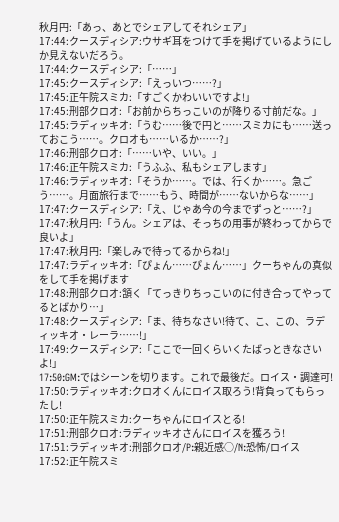秋月円:「あっ、あとでシェアしてそれシェア」
17:44:クースディシア:ウサギ耳をつけて手を掲げているようにしか見えないだろう。
17:44:クースディシア:「……」
17:45:クースディシア:「えっいつ……?」
17:45:正午院スミカ:「すごくかわいいですよ!」
17:45:刑部クロオ:「お前からちっこいのが降りる寸前だな。」
17:45:ラディッキオ:「うむ……後で円と……スミカにも……送っておこう……。クロオも……いるか……?」
17:46:刑部クロオ:「……いや、いい。」
17:46:正午院スミカ:「うふふ、私もシェアします」
17:46:ラディッキオ:「そうか……。では、行くか……。急ごう……。月面旅行まで……もう、時間が……ないからな……」
17:47:クースディシア:「え、じゃあ今の今までずっと……?」
17:47:秋月円:「うん。シェアは、そっちの用事が終わってからで良いよ」
17:47:秋月円:「楽しみで待ってるからね!」
17:47:ラディッキオ:「ぴょん……ぴょん……」クーちゃんの真似をして手を掲げます
17:48:刑部クロオ:頷く「てっきりちっこいのに付き合ってやってるとばかり…」
17:48:クースディシア:「ま、待ちなさい!待て、こ、この、ラディッキオ・レーラ……!」
17:49:クースディシア:「ここで一回くらいくたばっときなさいよ!」
17:50:GM:ではシーンを切ります。これで最後だ。ロイス・調達可!
17:50:ラディッキオ:クロオくんにロイス取ろう!背負ってもらったし!
17:50:正午院スミカ:クーちゃんにロイスとる!
17:51:刑部クロオ:ラディッキオさんにロイスを獲ろう!
17:51:ラディッキオ:刑部クロオ/P:親近感○/N:恐怖/ロイス
17:52:正午院スミ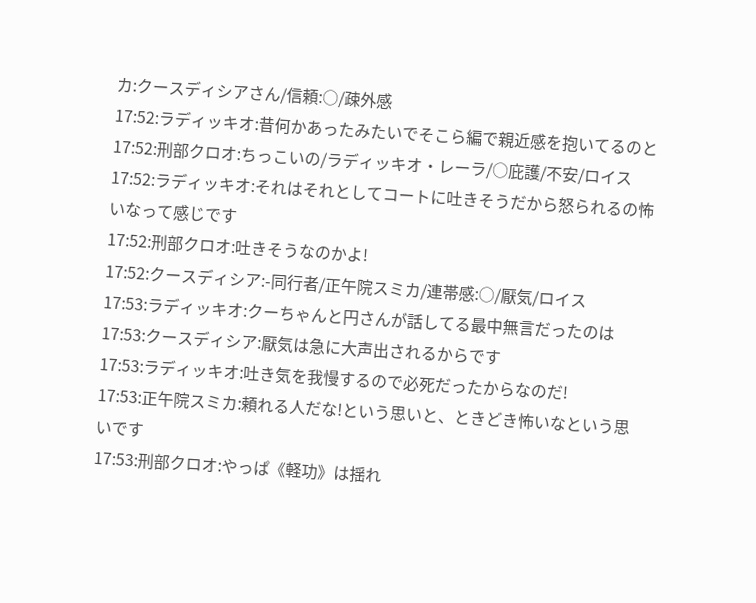カ:クースディシアさん/信頼:○/疎外感
17:52:ラディッキオ:昔何かあったみたいでそこら編で親近感を抱いてるのと
17:52:刑部クロオ:ちっこいの/ラディッキオ・レーラ/○庇護/不安/ロイス
17:52:ラディッキオ:それはそれとしてコートに吐きそうだから怒られるの怖いなって感じです
17:52:刑部クロオ:吐きそうなのかよ!
17:52:クースディシア:-同行者/正午院スミカ/連帯感:○/厭気/ロイス
17:53:ラディッキオ:クーちゃんと円さんが話してる最中無言だったのは
17:53:クースディシア:厭気は急に大声出されるからです
17:53:ラディッキオ:吐き気を我慢するので必死だったからなのだ!
17:53:正午院スミカ:頼れる人だな!という思いと、ときどき怖いなという思いです
17:53:刑部クロオ:やっぱ《軽功》は揺れ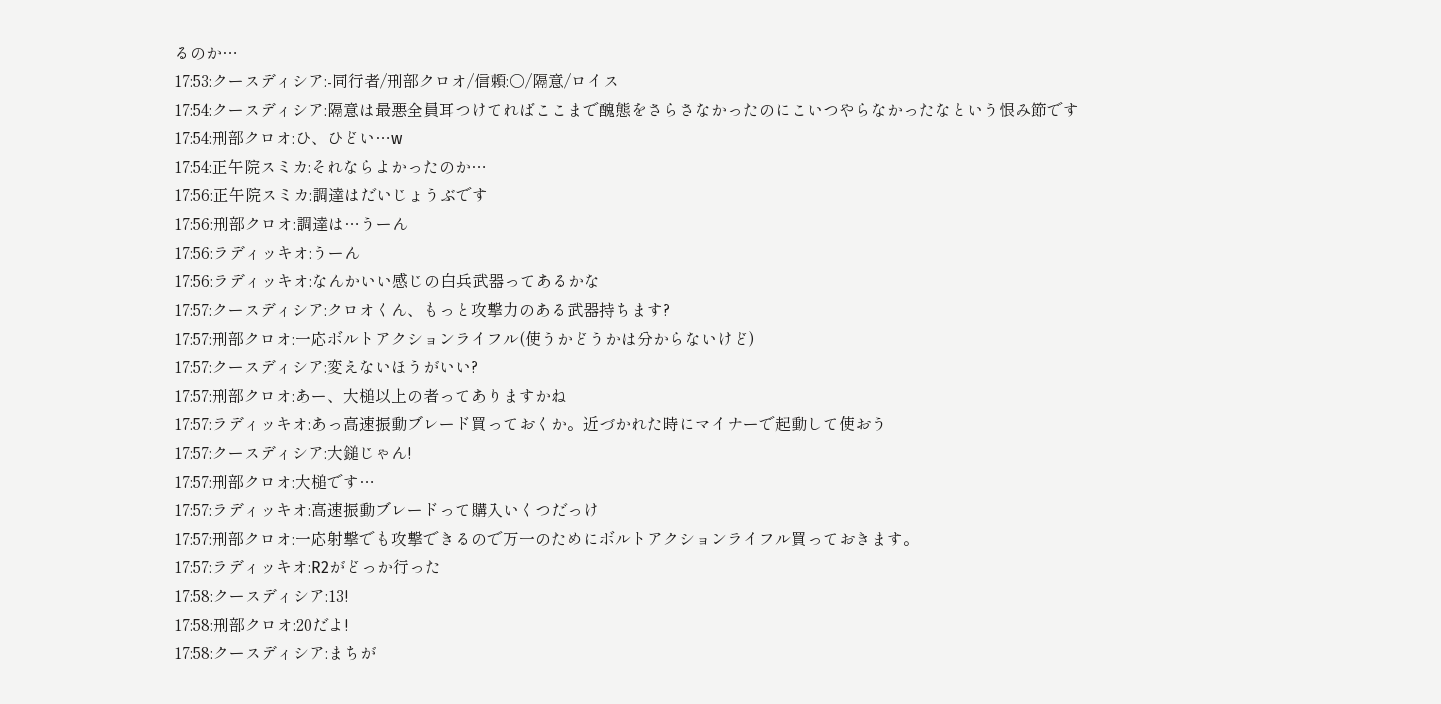るのか…
17:53:クースディシア:-同行者/刑部クロオ/信頼:○/隔意/ロイス
17:54:クースディシア:隔意は最悪全員耳つけてればここまで醜態をさらさなかったのにこいつやらなかったなという恨み節です
17:54:刑部クロオ:ひ、ひどい…w
17:54:正午院スミカ:それならよかったのか…
17:56:正午院スミカ:調達はだいじょうぶです
17:56:刑部クロオ:調達は…うーん
17:56:ラディッキオ:うーん
17:56:ラディッキオ:なんかいい感じの白兵武器ってあるかな
17:57:クースディシア:クロオくん、もっと攻撃力のある武器持ちます?
17:57:刑部クロオ:一応ボルトアクションライフル(使うかどうかは分からないけど)
17:57:クースディシア:変えないほうがいい?
17:57:刑部クロオ:あー、大槌以上の者ってありますかね
17:57:ラディッキオ:あっ高速振動ブレード買っておくか。近づかれた時にマイナーで起動して使おう
17:57:クースディシア:大鎚じゃん!
17:57:刑部クロオ:大槌です…
17:57:ラディッキオ:高速振動ブレードって購入いくつだっけ
17:57:刑部クロオ:一応射撃でも攻撃できるので万一のためにボルトアクションライフル買っておきます。
17:57:ラディッキオ:R2がどっか行った
17:58:クースディシア:13!
17:58:刑部クロオ:20だよ!
17:58:クースディシア:まちが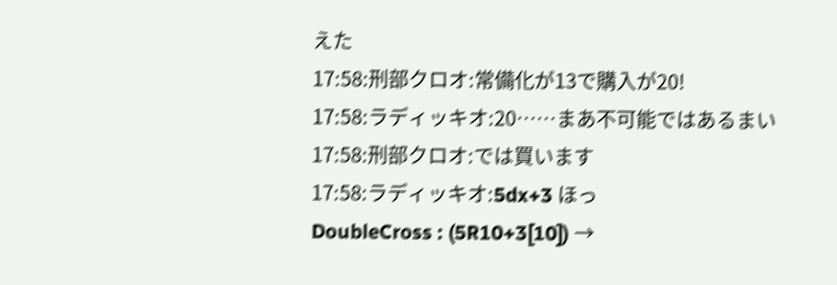えた
17:58:刑部クロオ:常備化が13で購入が20!
17:58:ラディッキオ:20……まあ不可能ではあるまい
17:58:刑部クロオ:では買います
17:58:ラディッキオ:5dx+3 ほっ
DoubleCross : (5R10+3[10]) →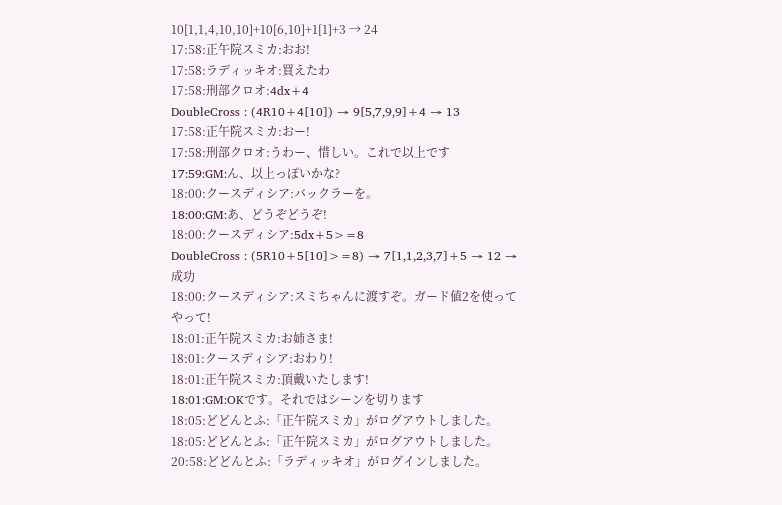10[1,1,4,10,10]+10[6,10]+1[1]+3 → 24
17:58:正午院スミカ:おお!
17:58:ラディッキオ:買えたわ
17:58:刑部クロオ:4dx+4
DoubleCross : (4R10+4[10]) → 9[5,7,9,9]+4 → 13
17:58:正午院スミカ:おー!
17:58:刑部クロオ:うわー、惜しい。これで以上です
17:59:GM:ん、以上っぽいかな?
18:00:クースディシア:バックラーを。
18:00:GM:あ、どうぞどうぞ!
18:00:クースディシア:5dx+5>=8
DoubleCross : (5R10+5[10]>=8) → 7[1,1,2,3,7]+5 → 12 → 成功
18:00:クースディシア:スミちゃんに渡すぞ。ガード値2を使ってやって!
18:01:正午院スミカ:お姉さま!
18:01:クースディシア:おわり!
18:01:正午院スミカ:頂戴いたします!
18:01:GM:OKです。それではシーンを切ります
18:05:どどんとふ:「正午院スミカ」がログアウトしました。
18:05:どどんとふ:「正午院スミカ」がログアウトしました。
20:58:どどんとふ:「ラディッキオ」がログインしました。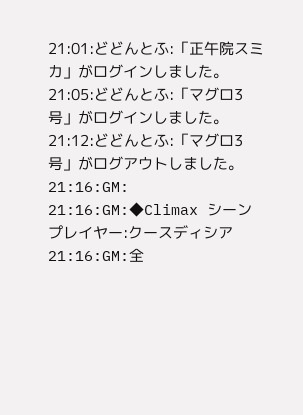21:01:どどんとふ:「正午院スミカ」がログインしました。
21:05:どどんとふ:「マグロ3号」がログインしました。
21:12:どどんとふ:「マグロ3号」がログアウトしました。
21:16:GM:
21:16:GM:◆Climax シーンプレイヤー:クースディシア
21:16:GM:全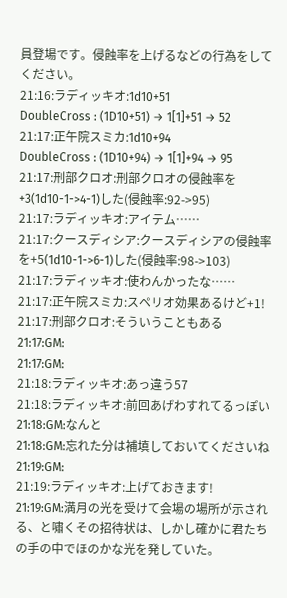員登場です。侵蝕率を上げるなどの行為をしてください。
21:16:ラディッキオ:1d10+51
DoubleCross : (1D10+51) → 1[1]+51 → 52
21:17:正午院スミカ:1d10+94
DoubleCross : (1D10+94) → 1[1]+94 → 95
21:17:刑部クロオ:刑部クロオの侵蝕率を+3(1d10-1->4-1)した(侵蝕率:92->95)
21:17:ラディッキオ:アイテム……
21:17:クースディシア:クースディシアの侵蝕率を+5(1d10-1->6-1)した(侵蝕率:98->103)
21:17:ラディッキオ:使わんかったな……
21:17:正午院スミカ:スペリオ効果あるけど+1!
21:17:刑部クロオ:そういうこともある
21:17:GM:
21:17:GM:
21:18:ラディッキオ:あっ違う57
21:18:ラディッキオ:前回あげわすれてるっぽい
21:18:GM:なんと
21:18:GM:忘れた分は補填しておいてくださいね
21:19:GM:
21:19:ラディッキオ:上げておきます!
21:19:GM:満月の光を受けて会場の場所が示される、と嘯くその招待状は、しかし確かに君たちの手の中でほのかな光を発していた。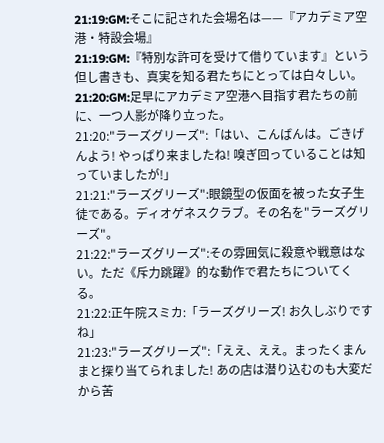21:19:GM:そこに記された会場名は——『アカデミア空港・特設会場』
21:19:GM:『特別な許可を受けて借りています』という但し書きも、真実を知る君たちにとっては白々しい。
21:20:GM:足早にアカデミア空港へ目指す君たちの前に、一つ人影が降り立った。
21:20:"ラーズグリーズ":「はい、こんばんは。ごきげんよう! やっぱり来ましたね! 嗅ぎ回っていることは知っていましたが!」
21:21:"ラーズグリーズ":眼鏡型の仮面を被った女子生徒である。ディオゲネスクラブ。その名を"ラーズグリーズ"。
21:22:"ラーズグリーズ":その雰囲気に殺意や戦意はない。ただ《斥力跳躍》的な動作で君たちについてくる。
21:22:正午院スミカ:「ラーズグリーズ! お久しぶりですね」
21:23:"ラーズグリーズ":「ええ、ええ。まったくまんまと探り当てられました! あの店は潜り込むのも大変だから苦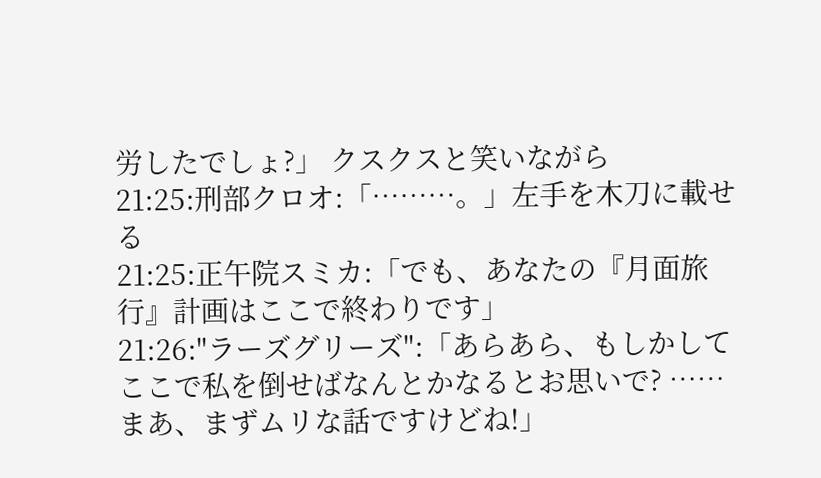労したでしょ?」 クスクスと笑いながら
21:25:刑部クロオ:「………。」左手を木刀に載せる
21:25:正午院スミカ:「でも、あなたの『月面旅行』計画はここで終わりです」
21:26:"ラーズグリーズ":「あらあら、もしかしてここで私を倒せばなんとかなるとお思いで? ……まあ、まずムリな話ですけどね!」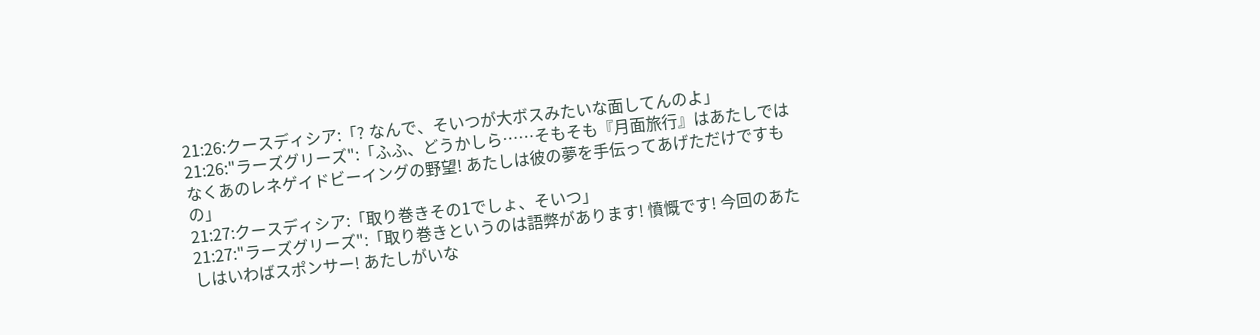21:26:クースディシア:「? なんで、そいつが大ボスみたいな面してんのよ」
21:26:"ラーズグリーズ":「ふふ、どうかしら……そもそも『月面旅行』はあたしではなくあのレネゲイドビーイングの野望! あたしは彼の夢を手伝ってあげただけですもの」
21:27:クースディシア:「取り巻きその1でしょ、そいつ」
21:27:"ラーズグリーズ":「取り巻きというのは語弊があります! 憤慨です! 今回のあたしはいわばスポンサー! あたしがいな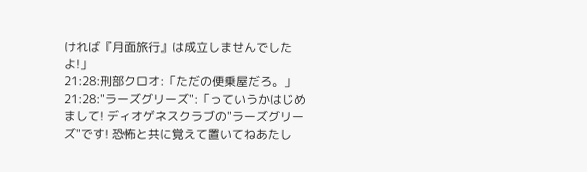ければ『月面旅行』は成立しませんでしたよ!」
21:28:刑部クロオ:「ただの便乗屋だろ。」
21:28:"ラーズグリーズ":「っていうかはじめまして! ディオゲネスクラブの"ラーズグリーズ"です! 恐怖と共に覚えて置いてねあたし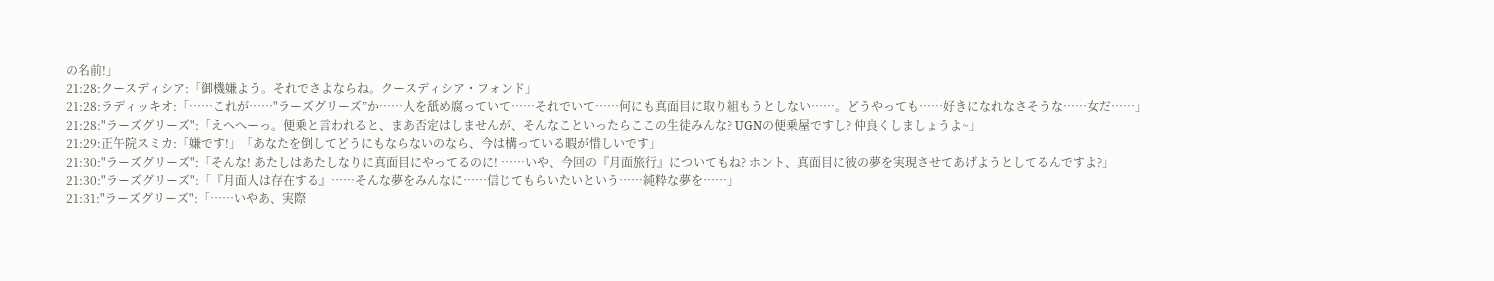の名前!」
21:28:クースディシア:「御機嫌よう。それでさよならね。クースディシア・フォンド」
21:28:ラディッキオ:「……これが……"ラーズグリーズ”か……人を舐め腐っていて……それでいて……何にも真面目に取り組もうとしない……。どうやっても……好きになれなさそうな……女だ……」
21:28:"ラーズグリーズ":「えへへーっ。便乗と言われると、まあ否定はしませんが、そんなこといったらここの生徒みんな? UGNの便乗屋ですし? 仲良くしましょうよ~」
21:29:正午院スミカ:「嫌です!」「あなたを倒してどうにもならないのなら、今は構っている暇が惜しいです」
21:30:"ラーズグリーズ":「そんな! あたしはあたしなりに真面目にやってるのに! ……いや、今回の『月面旅行』についてもね? ホント、真面目に彼の夢を実現させてあげようとしてるんですよ?」
21:30:"ラーズグリーズ":「『月面人は存在する』……そんな夢をみんなに……信じてもらいたいという……純粋な夢を……」
21:31:"ラーズグリーズ":「……いやあ、実際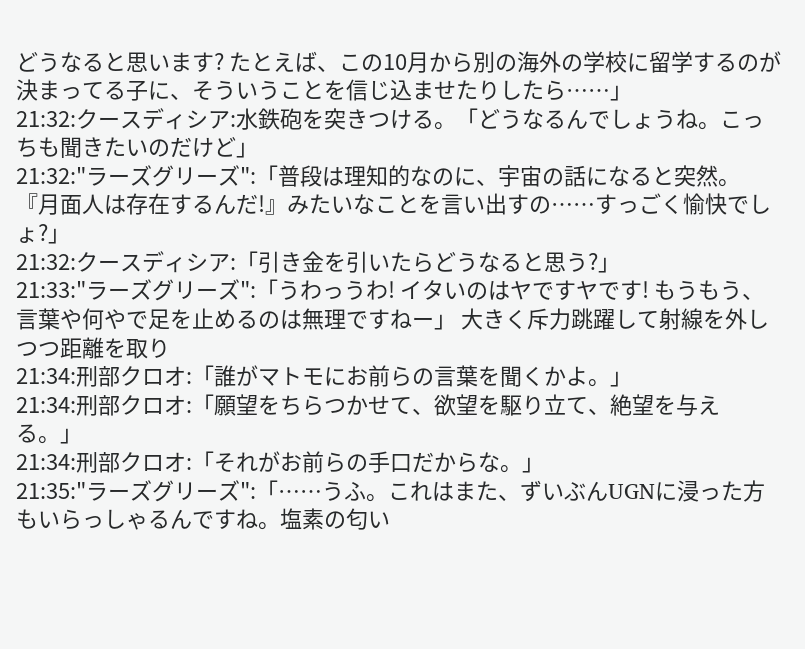どうなると思います? たとえば、この10月から別の海外の学校に留学するのが決まってる子に、そういうことを信じ込ませたりしたら……」
21:32:クースディシア:水鉄砲を突きつける。「どうなるんでしょうね。こっちも聞きたいのだけど」
21:32:"ラーズグリーズ":「普段は理知的なのに、宇宙の話になると突然。『月面人は存在するんだ!』みたいなことを言い出すの……すっごく愉快でしょ?」
21:32:クースディシア:「引き金を引いたらどうなると思う?」
21:33:"ラーズグリーズ":「うわっうわ! イタいのはヤですヤです! もうもう、言葉や何やで足を止めるのは無理ですねー」 大きく斥力跳躍して射線を外しつつ距離を取り
21:34:刑部クロオ:「誰がマトモにお前らの言葉を聞くかよ。」
21:34:刑部クロオ:「願望をちらつかせて、欲望を駆り立て、絶望を与える。」
21:34:刑部クロオ:「それがお前らの手口だからな。」
21:35:"ラーズグリーズ":「……うふ。これはまた、ずいぶんUGNに浸った方もいらっしゃるんですね。塩素の匂い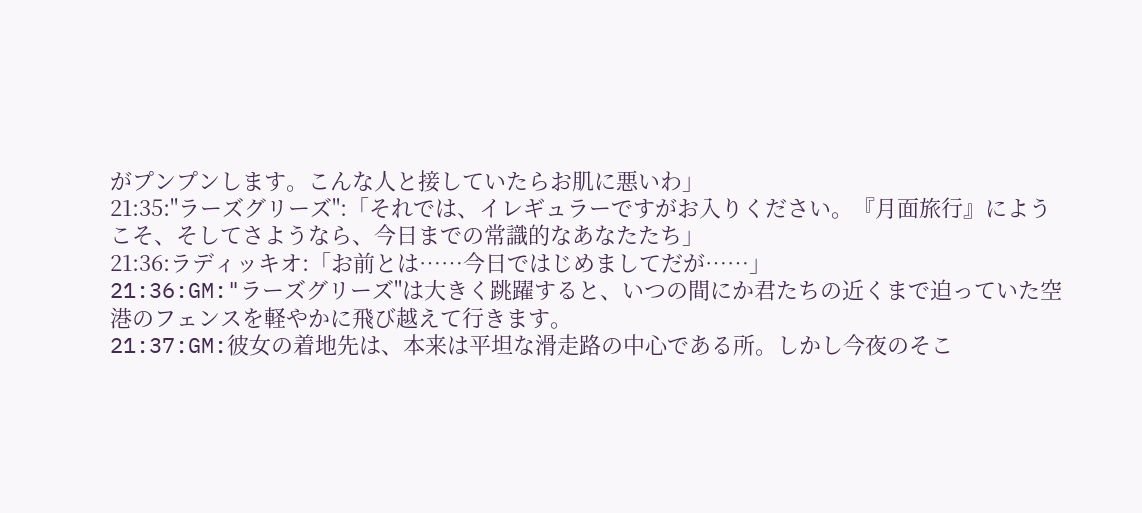がプンプンします。こんな人と接していたらお肌に悪いわ」
21:35:"ラーズグリーズ":「それでは、イレギュラーですがお入りください。『月面旅行』にようこそ、そしてさようなら、今日までの常識的なあなたたち」
21:36:ラディッキオ:「お前とは……今日ではじめましてだが……」
21:36:GM:"ラーズグリーズ"は大きく跳躍すると、いつの間にか君たちの近くまで迫っていた空港のフェンスを軽やかに飛び越えて行きます。
21:37:GM:彼女の着地先は、本来は平坦な滑走路の中心である所。しかし今夜のそこ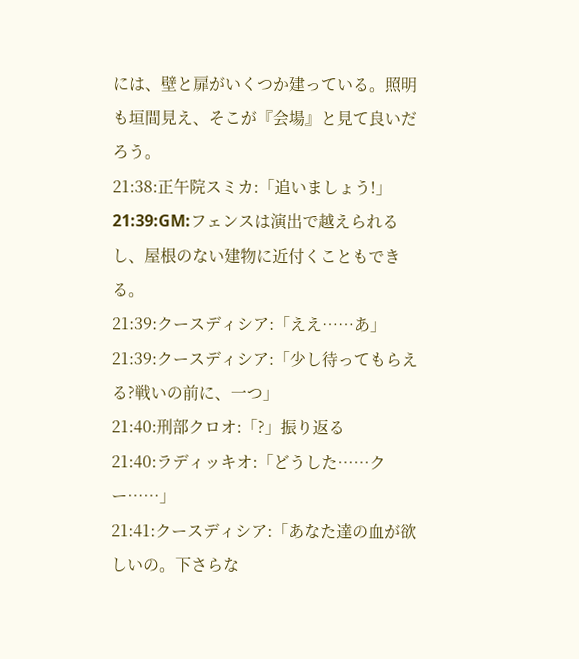には、壁と扉がいくつか建っている。照明も垣間見え、そこが『会場』と見て良いだろう。
21:38:正午院スミカ:「追いましょう!」
21:39:GM:フェンスは演出で越えられるし、屋根のない建物に近付くこともできる。
21:39:クースディシア:「ええ……あ」
21:39:クースディシア:「少し待ってもらえる?戦いの前に、一つ」
21:40:刑部クロオ:「?」振り返る
21:40:ラディッキオ:「どうした……クー……」
21:41:クースディシア:「あなた達の血が欲しいの。下さらな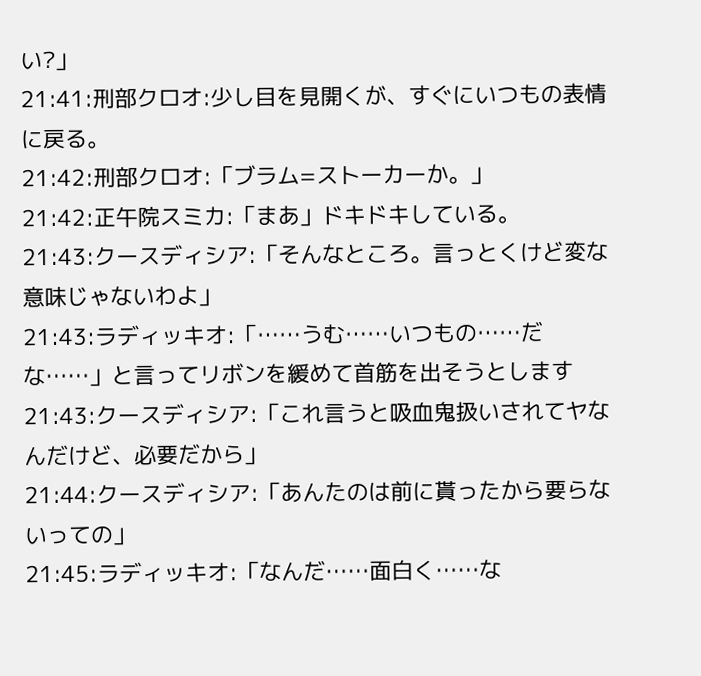い?」
21:41:刑部クロオ:少し目を見開くが、すぐにいつもの表情に戻る。
21:42:刑部クロオ:「ブラム=ストーカーか。」
21:42:正午院スミカ:「まあ」ドキドキしている。
21:43:クースディシア:「そんなところ。言っとくけど変な意味じゃないわよ」
21:43:ラディッキオ:「……うむ……いつもの……だな……」と言ってリボンを緩めて首筋を出そうとします
21:43:クースディシア:「これ言うと吸血鬼扱いされてヤなんだけど、必要だから」
21:44:クースディシア:「あんたのは前に貰ったから要らないっての」
21:45:ラディッキオ:「なんだ……面白く……な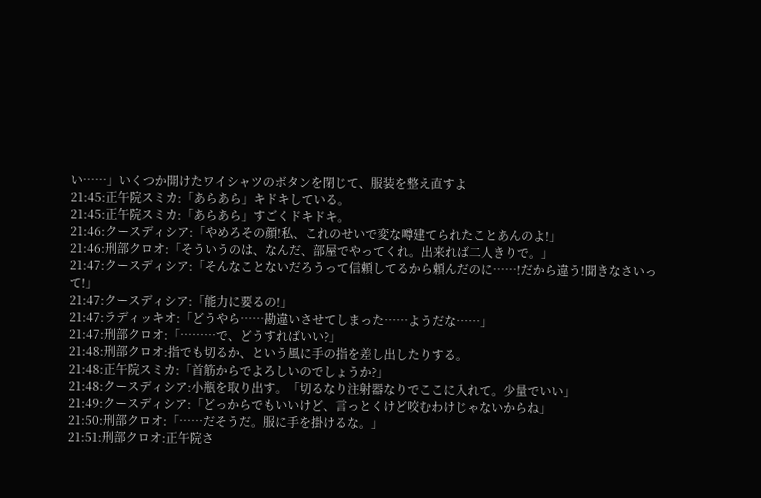い……」いくつか開けたワイシャツのボタンを閉じて、服装を整え直すよ
21:45:正午院スミカ:「あらあら」キドキしている。
21:45:正午院スミカ:「あらあら」すごくドキドキ。
21:46:クースディシア:「やめろその顔!私、これのせいで変な噂建てられたことあんのよ!」
21:46:刑部クロオ:「そういうのは、なんだ、部屋でやってくれ。出来れば二人きりで。」
21:47:クースディシア:「そんなことないだろうって信頼してるから頼んだのに……!だから違う!聞きなさいって!」
21:47:クースディシア:「能力に要るの!」
21:47:ラディッキオ:「どうやら……勘違いさせてしまった……ようだな……」
21:47:刑部クロオ:「………で、どうすればいい?」
21:48:刑部クロオ:指でも切るか、という風に手の指を差し出したりする。
21:48:正午院スミカ:「首筋からでよろしいのでしょうか?」
21:48:クースディシア:小瓶を取り出す。「切るなり注射器なりでここに入れて。少量でいい」
21:49:クースディシア:「どっからでもいいけど、言っとくけど咬むわけじゃないからね」
21:50:刑部クロオ:「……だそうだ。服に手を掛けるな。」
21:51:刑部クロオ:正午院さ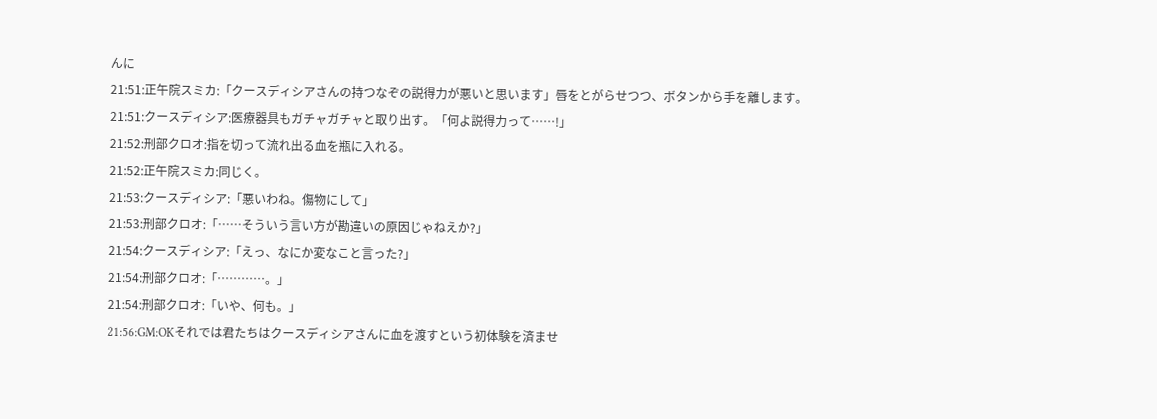んに
21:51:正午院スミカ:「クースディシアさんの持つなぞの説得力が悪いと思います」唇をとがらせつつ、ボタンから手を離します。
21:51:クースディシア:医療器具もガチャガチャと取り出す。「何よ説得力って……!」
21:52:刑部クロオ:指を切って流れ出る血を瓶に入れる。
21:52:正午院スミカ:同じく。
21:53:クースディシア:「悪いわね。傷物にして」
21:53:刑部クロオ:「……そういう言い方が勘違いの原因じゃねえか?」
21:54:クースディシア:「えっ、なにか変なこと言った?」
21:54:刑部クロオ:「…………。」
21:54:刑部クロオ:「いや、何も。」
21:56:GM:OKそれでは君たちはクースディシアさんに血を渡すという初体験を済ませ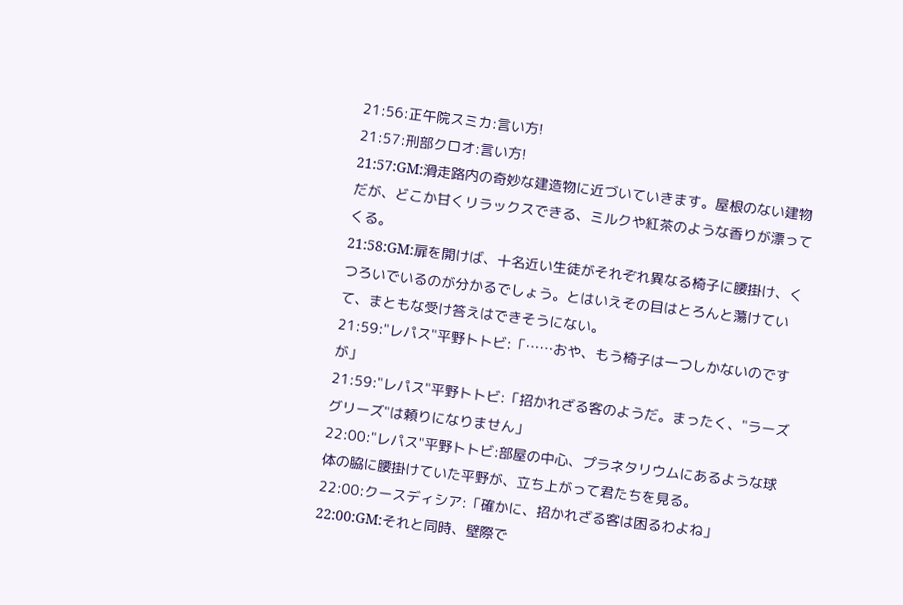21:56:正午院スミカ:言い方!
21:57:刑部クロオ:言い方!
21:57:GM:滑走路内の奇妙な建造物に近づいていきます。屋根のない建物だが、どこか甘くリラックスできる、ミルクや紅茶のような香りが漂ってくる。
21:58:GM:扉を開けば、十名近い生徒がそれぞれ異なる椅子に腰掛け、くつろいでいるのが分かるでしょう。とはいえその目はとろんと蕩けていて、まともな受け答えはできそうにない。
21:59:"レパス"平野トトビ:「……おや、もう椅子は一つしかないのですが」
21:59:"レパス"平野トトビ:「招かれざる客のようだ。まったく、"ラーズグリーズ"は頼りになりません」
22:00:"レパス"平野トトビ:部屋の中心、プラネタリウムにあるような球体の脇に腰掛けていた平野が、立ち上がって君たちを見る。
22:00:クースディシア:「確かに、招かれざる客は困るわよね」
22:00:GM:それと同時、壁際で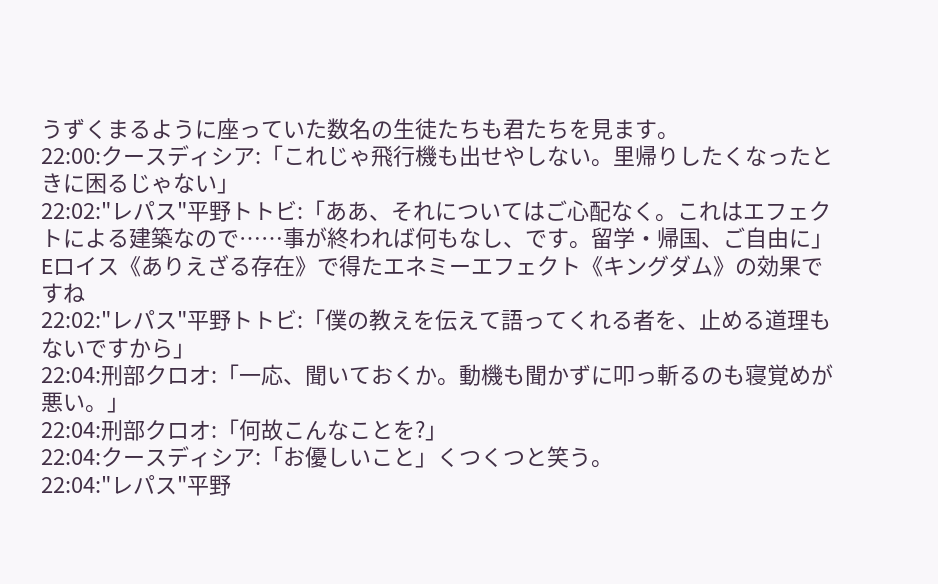うずくまるように座っていた数名の生徒たちも君たちを見ます。
22:00:クースディシア:「これじゃ飛行機も出せやしない。里帰りしたくなったときに困るじゃない」
22:02:"レパス"平野トトビ:「ああ、それについてはご心配なく。これはエフェクトによる建築なので……事が終われば何もなし、です。留学・帰国、ご自由に」 Eロイス《ありえざる存在》で得たエネミーエフェクト《キングダム》の効果ですね
22:02:"レパス"平野トトビ:「僕の教えを伝えて語ってくれる者を、止める道理もないですから」
22:04:刑部クロオ:「一応、聞いておくか。動機も聞かずに叩っ斬るのも寝覚めが悪い。」
22:04:刑部クロオ:「何故こんなことを?」
22:04:クースディシア:「お優しいこと」くつくつと笑う。
22:04:"レパス"平野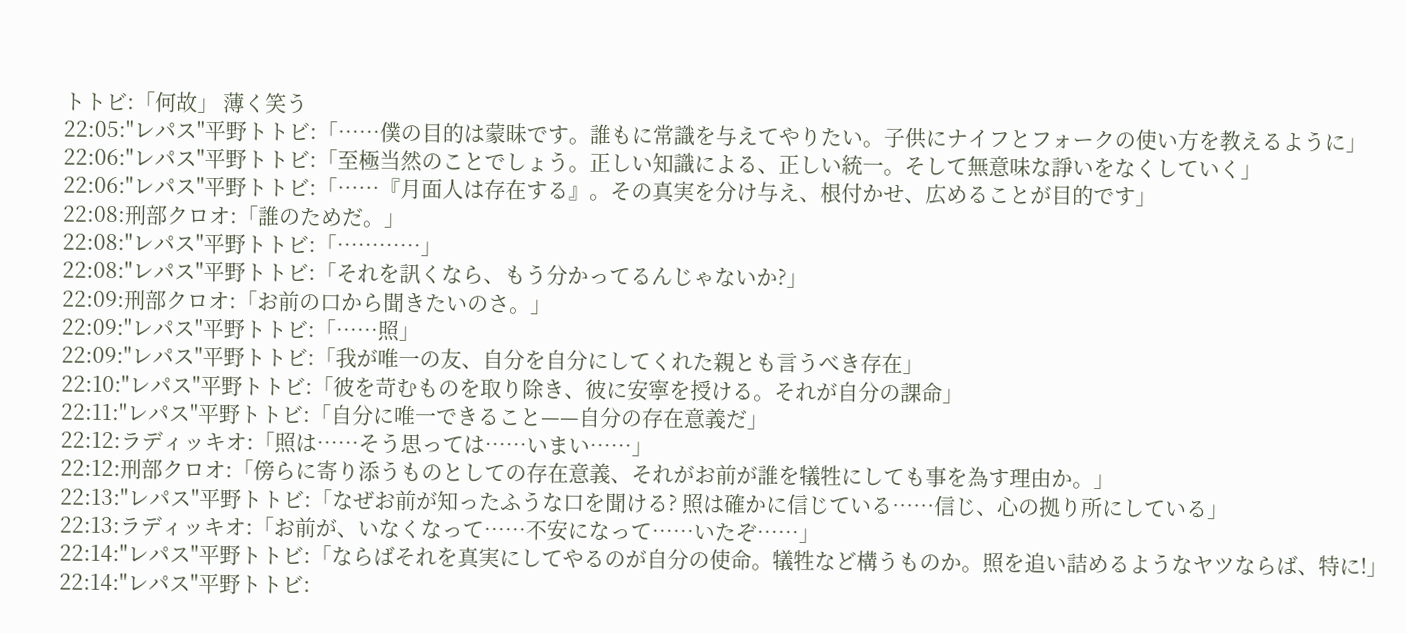トトビ:「何故」 薄く笑う
22:05:"レパス"平野トトビ:「……僕の目的は蒙昧です。誰もに常識を与えてやりたい。子供にナイフとフォークの使い方を教えるように」
22:06:"レパス"平野トトビ:「至極当然のことでしょう。正しい知識による、正しい統一。そして無意味な諍いをなくしていく」
22:06:"レパス"平野トトビ:「……『月面人は存在する』。その真実を分け与え、根付かせ、広めることが目的です」
22:08:刑部クロオ:「誰のためだ。」
22:08:"レパス"平野トトビ:「…………」
22:08:"レパス"平野トトビ:「それを訊くなら、もう分かってるんじゃないか?」
22:09:刑部クロオ:「お前の口から聞きたいのさ。」
22:09:"レパス"平野トトビ:「……照」
22:09:"レパス"平野トトビ:「我が唯一の友、自分を自分にしてくれた親とも言うべき存在」
22:10:"レパス"平野トトビ:「彼を苛むものを取り除き、彼に安寧を授ける。それが自分の課命」
22:11:"レパス"平野トトビ:「自分に唯一できること——自分の存在意義だ」
22:12:ラディッキオ:「照は……そう思っては……いまい……」
22:12:刑部クロオ:「傍らに寄り添うものとしての存在意義、それがお前が誰を犠牲にしても事を為す理由か。」
22:13:"レパス"平野トトビ:「なぜお前が知ったふうな口を聞ける? 照は確かに信じている……信じ、心の拠り所にしている」
22:13:ラディッキオ:「お前が、いなくなって……不安になって……いたぞ……」
22:14:"レパス"平野トトビ:「ならばそれを真実にしてやるのが自分の使命。犠牲など構うものか。照を追い詰めるようなヤツならば、特に!」
22:14:"レパス"平野トトビ: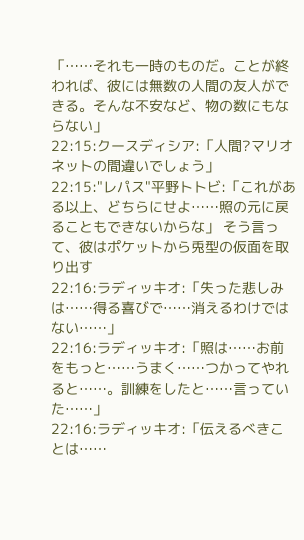「……それも一時のものだ。ことが終われば、彼には無数の人間の友人ができる。そんな不安など、物の数にもならない」
22:15:クースディシア:「人間?マリオネットの間違いでしょう」
22:15:"レパス"平野トトビ:「これがある以上、どちらにせよ……照の元に戻ることもできないからな」 そう言って、彼はポケットから兎型の仮面を取り出す
22:16:ラディッキオ:「失った悲しみは……得る喜びで……消えるわけではない……」
22:16:ラディッキオ:「照は……お前をもっと……うまく……つかってやれると……。訓練をしたと……言っていた……」
22:16:ラディッキオ:「伝えるべきことは……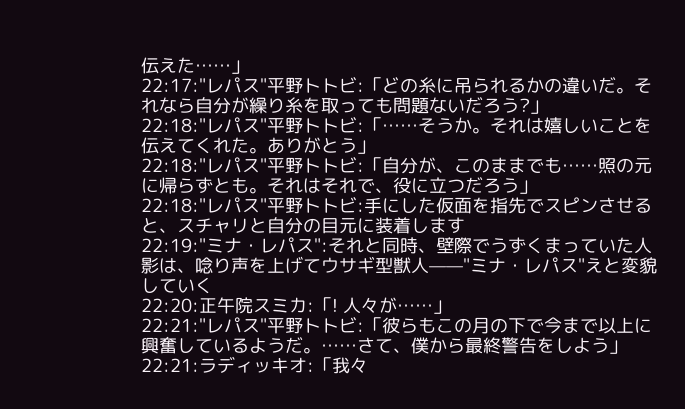伝えた……」
22:17:"レパス"平野トトビ:「どの糸に吊られるかの違いだ。それなら自分が繰り糸を取っても問題ないだろう?」
22:18:"レパス"平野トトビ:「……そうか。それは嬉しいことを伝えてくれた。ありがとう」
22:18:"レパス"平野トトビ:「自分が、このままでも……照の元に帰らずとも。それはそれで、役に立つだろう」
22:18:"レパス"平野トトビ:手にした仮面を指先でスピンさせると、スチャリと自分の目元に装着します
22:19:"ミナ・レパス":それと同時、壁際でうずくまっていた人影は、唸り声を上げてウサギ型獣人——"ミナ・レパス"えと変貌していく
22:20:正午院スミカ:「! 人々が……」
22:21:"レパス"平野トトビ:「彼らもこの月の下で今まで以上に興奮しているようだ。……さて、僕から最終警告をしよう」
22:21:ラディッキオ:「我々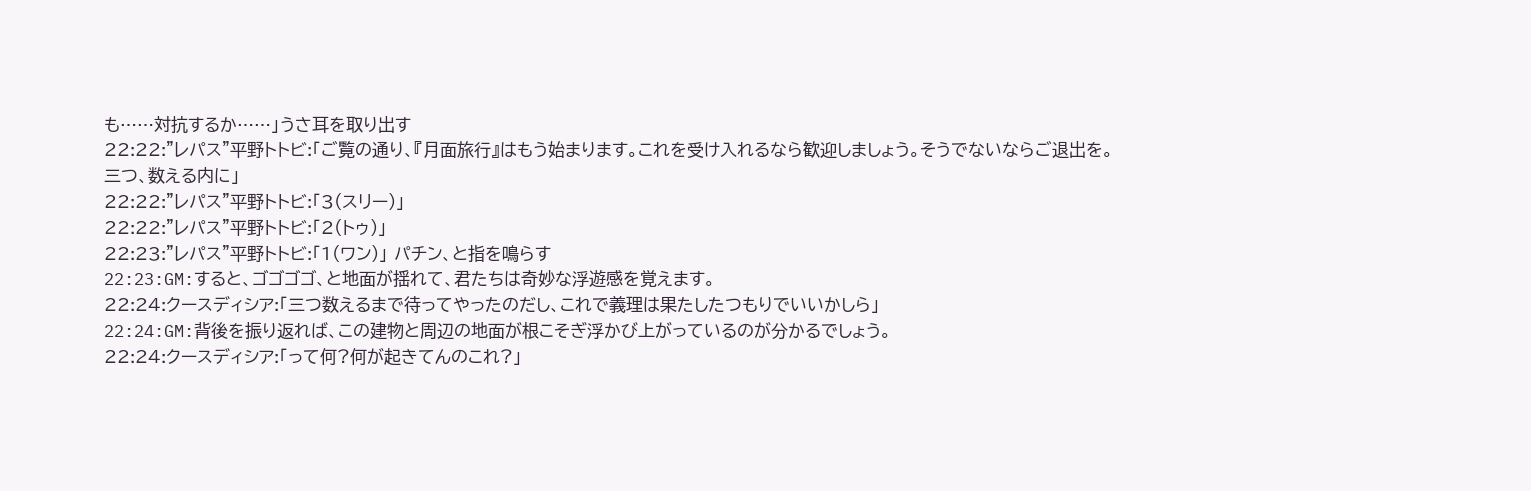も……対抗するか……」うさ耳を取り出す
22:22:"レパス"平野トトビ:「ご覧の通り、『月面旅行』はもう始まります。これを受け入れるなら歓迎しましょう。そうでないならご退出を。三つ、数える内に」
22:22:"レパス"平野トトビ:「3(スリー)」
22:22:"レパス"平野トトビ:「2(トゥ)」
22:23:"レパス"平野トトビ:「1(ワン)」 パチン、と指を鳴らす
22:23:GM:すると、ゴゴゴゴ、と地面が揺れて、君たちは奇妙な浮遊感を覚えます。
22:24:クースディシア:「三つ数えるまで待ってやったのだし、これで義理は果たしたつもりでいいかしら」
22:24:GM:背後を振り返れば、この建物と周辺の地面が根こそぎ浮かび上がっているのが分かるでしょう。
22:24:クースディシア:「って何?何が起きてんのこれ?」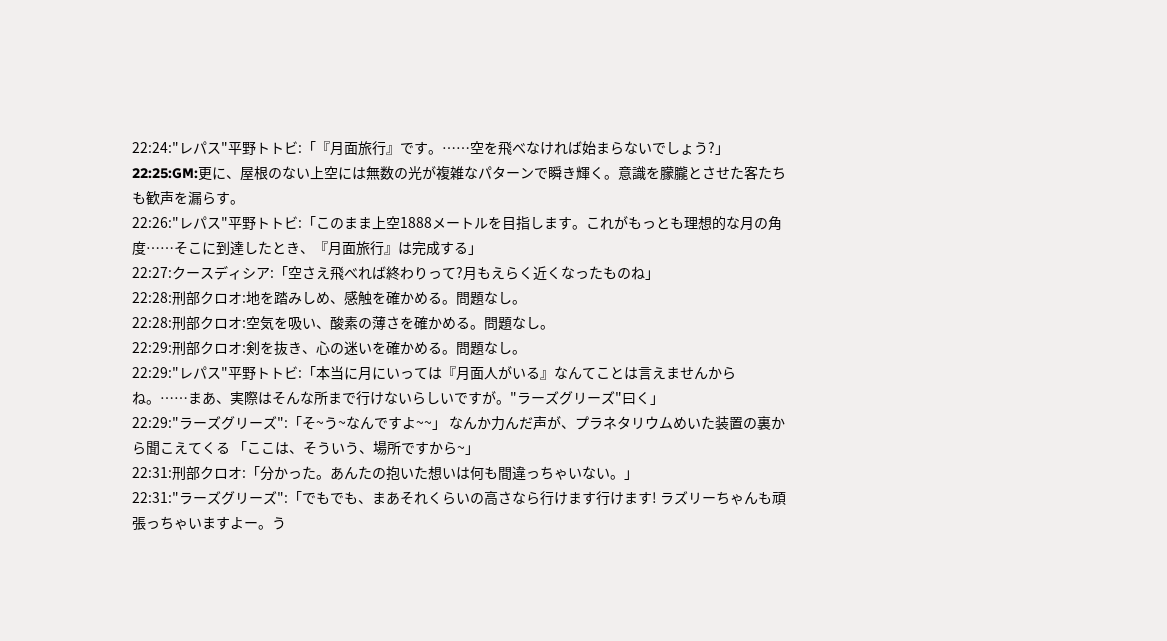22:24:"レパス"平野トトビ:「『月面旅行』です。……空を飛べなければ始まらないでしょう?」
22:25:GM:更に、屋根のない上空には無数の光が複雑なパターンで瞬き輝く。意識を朦朧とさせた客たちも歓声を漏らす。
22:26:"レパス"平野トトビ:「このまま上空1888メートルを目指します。これがもっとも理想的な月の角度……そこに到達したとき、『月面旅行』は完成する」
22:27:クースディシア:「空さえ飛べれば終わりって?月もえらく近くなったものね」
22:28:刑部クロオ:地を踏みしめ、感触を確かめる。問題なし。
22:28:刑部クロオ:空気を吸い、酸素の薄さを確かめる。問題なし。
22:29:刑部クロオ:剣を抜き、心の迷いを確かめる。問題なし。
22:29:"レパス"平野トトビ:「本当に月にいっては『月面人がいる』なんてことは言えませんからね。……まあ、実際はそんな所まで行けないらしいですが。"ラーズグリーズ"曰く」
22:29:"ラーズグリーズ":「そ~う~なんですよ~~」 なんか力んだ声が、プラネタリウムめいた装置の裏から聞こえてくる 「ここは、そういう、場所ですから~」
22:31:刑部クロオ:「分かった。あんたの抱いた想いは何も間違っちゃいない。」
22:31:"ラーズグリーズ":「でもでも、まあそれくらいの高さなら行けます行けます! ラズリーちゃんも頑張っちゃいますよー。う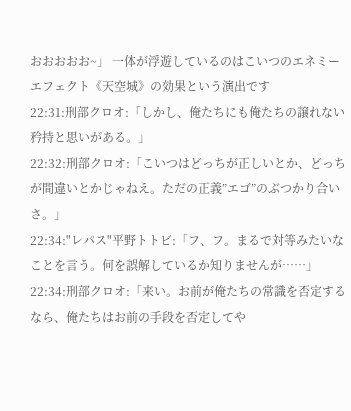おおおおお~」 一体が浮遊しているのはこいつのエネミーエフェクト《天空城》の効果という演出です
22:31:刑部クロオ:「しかし、俺たちにも俺たちの譲れない矜持と思いがある。」
22:32:刑部クロオ:「こいつはどっちが正しいとか、どっちが間違いとかじゃねえ。ただの正義”エゴ”のぶつかり合いさ。」
22:34:"レパス"平野トトビ:「フ、フ。まるで対等みたいなことを言う。何を誤解しているか知りませんが……」
22:34:刑部クロオ:「来い。お前が俺たちの常識を否定するなら、俺たちはお前の手段を否定してや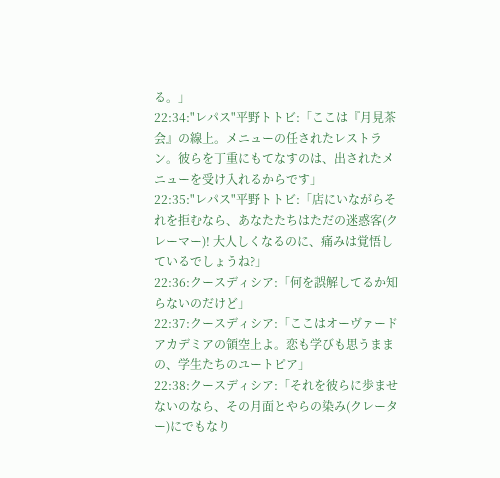る。」
22:34:"レパス"平野トトビ:「ここは『月見茶会』の線上。メニューの任されたレストラン。彼らを丁重にもてなすのは、出されたメニューを受け入れるからです」
22:35:"レパス"平野トトビ:「店にいながらそれを拒むなら、あなたたちはただの迷惑客(クレーマー)! 大人しくなるのに、痛みは覚悟しているでしょうね?」
22:36:クースディシア:「何を誤解してるか知らないのだけど」
22:37:クースディシア:「ここはオーヴァードアカデミアの領空上よ。恋も学びも思うままの、学生たちのユートピア」
22:38:クースディシア:「それを彼らに歩ませないのなら、その月面とやらの染み(クレーター)にでもなり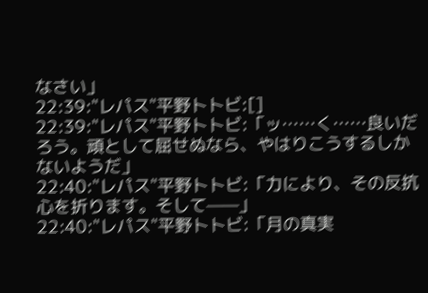なさい」
22:39:"レパス"平野トトビ:[]
22:39:"レパス"平野トトビ:「ッ……く……良いだろう。頑として屈せぬなら、やはりこうするしかないようだ」
22:40:"レパス"平野トトビ:「力により、その反抗心を折ります。そして——」
22:40:"レパス"平野トトビ:「月の真実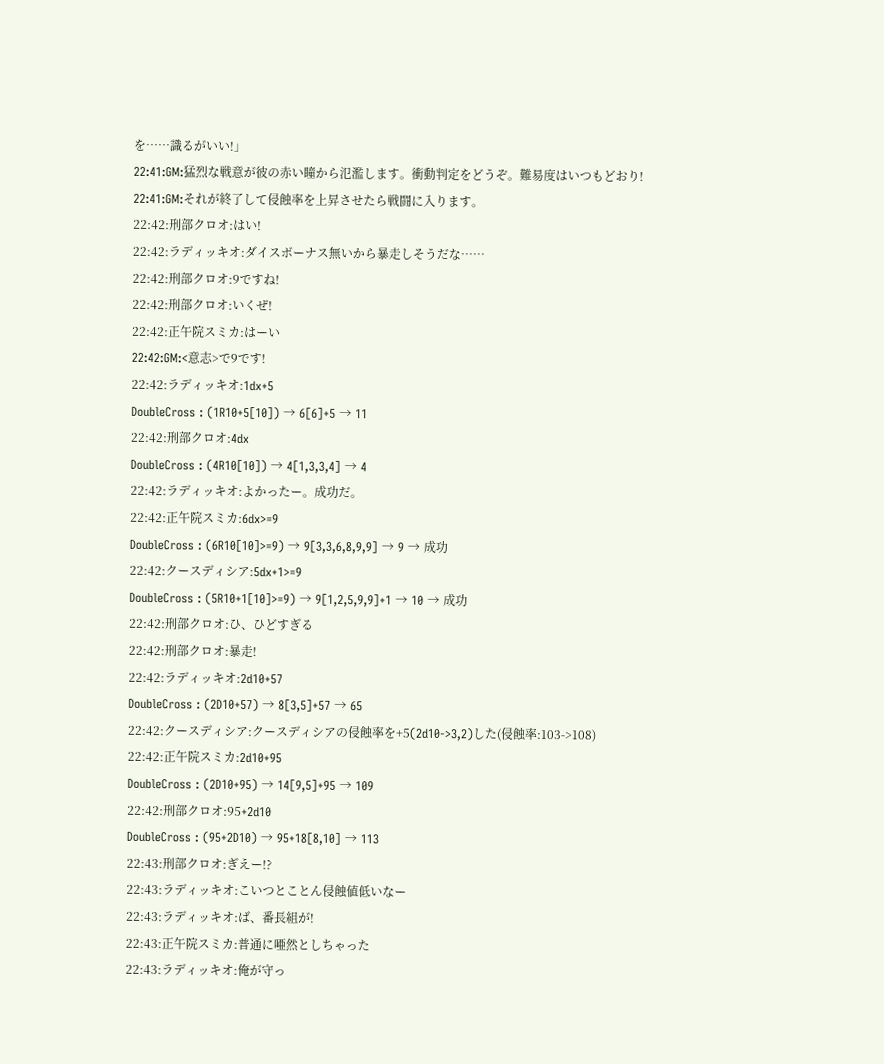を……識るがいい!」
22:41:GM:猛烈な戦意が彼の赤い瞳から氾濫します。衝動判定をどうぞ。難易度はいつもどおり!
22:41:GM:それが終了して侵蝕率を上昇させたら戦闘に入ります。
22:42:刑部クロオ:はい!
22:42:ラディッキオ:ダイスボーナス無いから暴走しそうだな……
22:42:刑部クロオ:9ですね!
22:42:刑部クロオ:いくぜ!
22:42:正午院スミカ:はーい
22:42:GM:<意志>で9です!
22:42:ラディッキオ:1dx+5
DoubleCross : (1R10+5[10]) → 6[6]+5 → 11
22:42:刑部クロオ:4dx
DoubleCross : (4R10[10]) → 4[1,3,3,4] → 4
22:42:ラディッキオ:よかったー。成功だ。
22:42:正午院スミカ:6dx>=9
DoubleCross : (6R10[10]>=9) → 9[3,3,6,8,9,9] → 9 → 成功
22:42:クースディシア:5dx+1>=9
DoubleCross : (5R10+1[10]>=9) → 9[1,2,5,9,9]+1 → 10 → 成功
22:42:刑部クロオ:ひ、ひどすぎる
22:42:刑部クロオ:暴走!
22:42:ラディッキオ:2d10+57
DoubleCross : (2D10+57) → 8[3,5]+57 → 65
22:42:クースディシア:クースディシアの侵蝕率を+5(2d10->3,2)した(侵蝕率:103->108)
22:42:正午院スミカ:2d10+95
DoubleCross : (2D10+95) → 14[9,5]+95 → 109
22:42:刑部クロオ:95+2d10
DoubleCross : (95+2D10) → 95+18[8,10] → 113
22:43:刑部クロオ:ぎえー!?
22:43:ラディッキオ:こいつとことん侵蝕値低いなー
22:43:ラディッキオ:ば、番長組が!
22:43:正午院スミカ:普通に唖然としちゃった
22:43:ラディッキオ:俺が守っ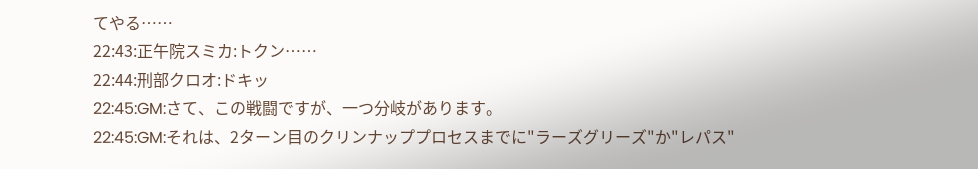てやる……
22:43:正午院スミカ:トクン……
22:44:刑部クロオ:ドキッ
22:45:GM:さて、この戦闘ですが、一つ分岐があります。
22:45:GM:それは、2ターン目のクリンナッププロセスまでに"ラーズグリーズ"か"レパス"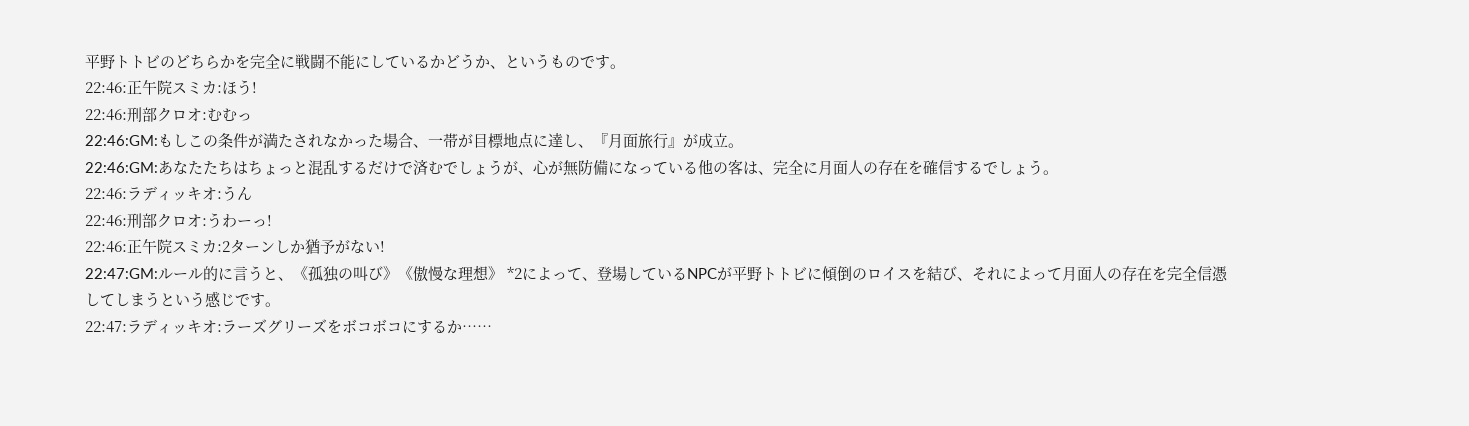平野トトビのどちらかを完全に戦闘不能にしているかどうか、というものです。
22:46:正午院スミカ:ほう!
22:46:刑部クロオ:むむっ
22:46:GM:もしこの条件が満たされなかった場合、一帯が目標地点に達し、『月面旅行』が成立。
22:46:GM:あなたたちはちょっと混乱するだけで済むでしょうが、心が無防備になっている他の客は、完全に月面人の存在を確信するでしょう。
22:46:ラディッキオ:うん
22:46:刑部クロオ:うわーっ!
22:46:正午院スミカ:2ターンしか猶予がない!
22:47:GM:ルール的に言うと、《孤独の叫び》《傲慢な理想》 *2によって、登場しているNPCが平野トトビに傾倒のロイスを結び、それによって月面人の存在を完全信憑してしまうという感じです。
22:47:ラディッキオ:ラーズグリーズをボコボコにするか……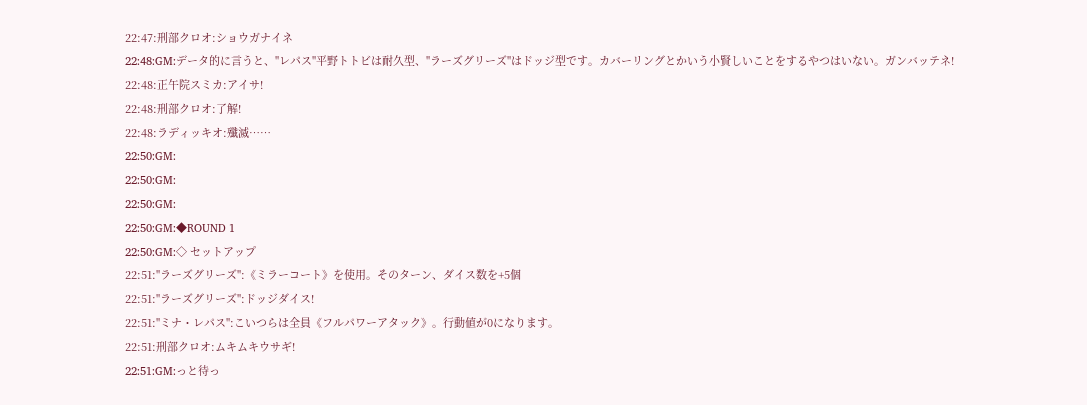22:47:刑部クロオ:ショウガナイネ
22:48:GM:データ的に言うと、"レパス"平野トトビは耐久型、"ラーズグリーズ"はドッジ型です。カバーリングとかいう小賢しいことをするやつはいない。ガンバッテネ!
22:48:正午院スミカ:アイサ!
22:48:刑部クロオ:了解!
22:48:ラディッキオ:殲滅……
22:50:GM:
22:50:GM:
22:50:GM:
22:50:GM:◆ROUND 1
22:50:GM:◇ セットアップ
22:51:"ラーズグリーズ":《ミラーコート》を使用。そのターン、ダイス数を+5個
22:51:"ラーズグリーズ":ドッジダイス!
22:51:"ミナ・レパス":こいつらは全員《フルパワーアタック》。行動値が0になります。
22:51:刑部クロオ:ムキムキウサギ!
22:51:GM:っと待っ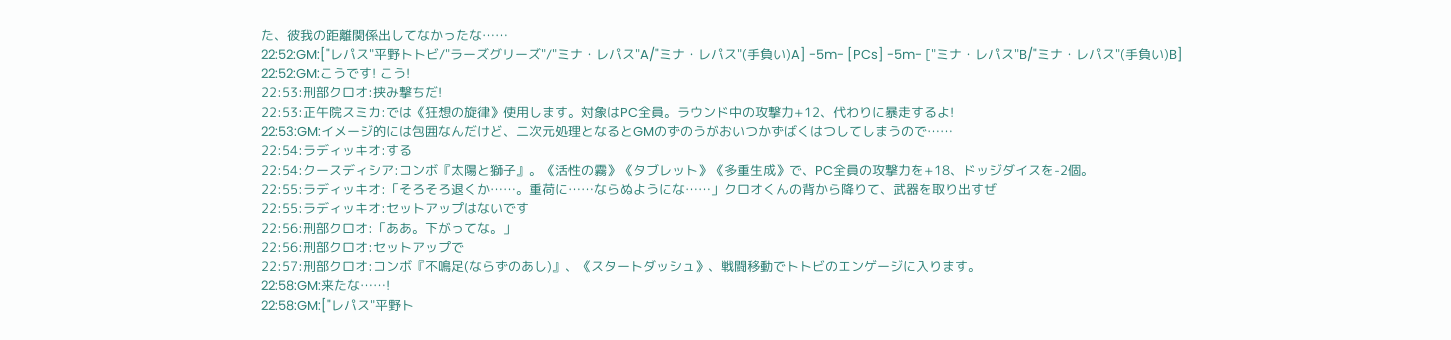た、彼我の距離関係出してなかったな……
22:52:GM:["レパス"平野トトビ/"ラーズグリーズ"/"ミナ・レパス"A/"ミナ・レパス"(手負い)A] -5m- [PCs] -5m- ["ミナ・レパス"B/"ミナ・レパス"(手負い)B]
22:52:GM:こうです! こう!
22:53:刑部クロオ:挟み撃ちだ!
22:53:正午院スミカ:では《狂想の旋律》使用します。対象はPC全員。ラウンド中の攻撃力+12、代わりに暴走するよ!
22:53:GM:イメージ的には包囲なんだけど、二次元処理となるとGMのずのうがおいつかずばくはつしてしまうので……
22:54:ラディッキオ:する
22:54:クースディシア:コンボ『太陽と獅子』。《活性の霧》《タブレット》《多重生成》で、PC全員の攻撃力を+18、ドッジダイスを-2個。
22:55:ラディッキオ:「そろそろ退くか……。重荷に……ならぬようにな……」クロオくんの背から降りて、武器を取り出すぜ
22:55:ラディッキオ:セットアップはないです
22:56:刑部クロオ:「ああ。下がってな。」
22:56:刑部クロオ:セットアップで
22:57:刑部クロオ:コンボ『不鳴足(ならずのあし)』、《スタートダッシュ》、戦闘移動でトトビのエンゲージに入ります。
22:58:GM:来たな……!
22:58:GM:["レパス"平野ト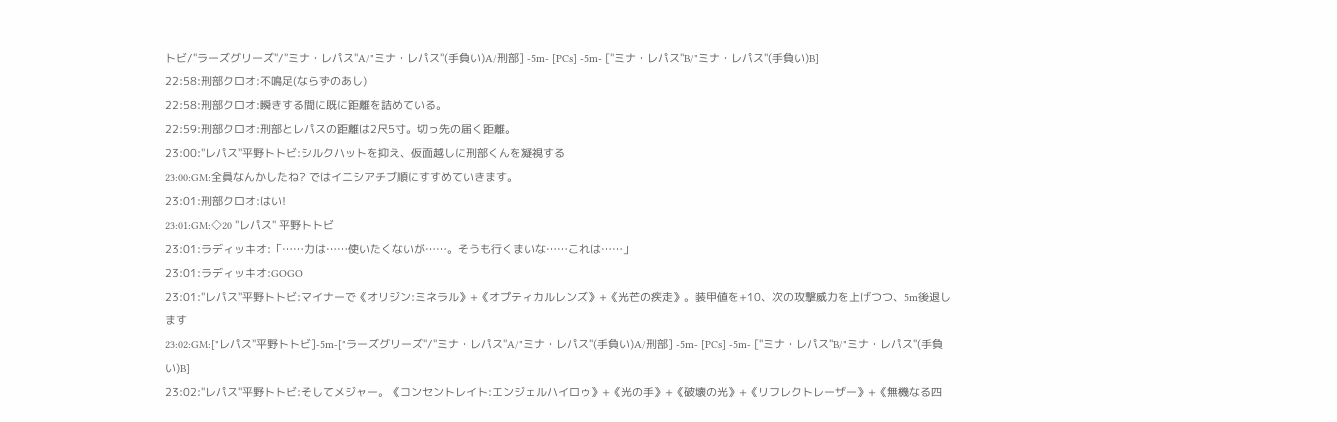トビ/"ラーズグリーズ"/"ミナ・レパス"A/"ミナ・レパス"(手負い)A/刑部] -5m- [PCs] -5m- ["ミナ・レパス"B/"ミナ・レパス"(手負い)B]
22:58:刑部クロオ:不鳴足(ならずのあし)
22:58:刑部クロオ:瞬きする間に既に距離を詰めている。
22:59:刑部クロオ:刑部とレパスの距離は2尺5寸。切っ先の届く距離。
23:00:"レパス"平野トトビ:シルクハットを抑え、仮面越しに刑部くんを凝視する
23:00:GM:全員なんかしたね? ではイニシアチブ順にすすめていきます。
23:01:刑部クロオ:はい!
23:01:GM:◇20 "レパス" 平野トトビ
23:01:ラディッキオ:「……力は……使いたくないが……。そうも行くまいな……これは……」
23:01:ラディッキオ:GOGO
23:01:"レパス"平野トトビ:マイナーで《オリジン:ミネラル》+《オプティカルレンズ》+《光芒の疾走》。装甲値を+10、次の攻撃威力を上げつつ、5m後退します
23:02:GM:["レパス"平野トトビ]-5m-["ラーズグリーズ"/"ミナ・レパス"A/"ミナ・レパス"(手負い)A/刑部] -5m- [PCs] -5m- ["ミナ・レパス"B/"ミナ・レパス"(手負い)B]
23:02:"レパス"平野トトビ:そしてメジャー。《コンセントレイト:エンジェルハイロゥ》+《光の手》+《破壊の光》+《リフレクトレーザー》+《無機なる四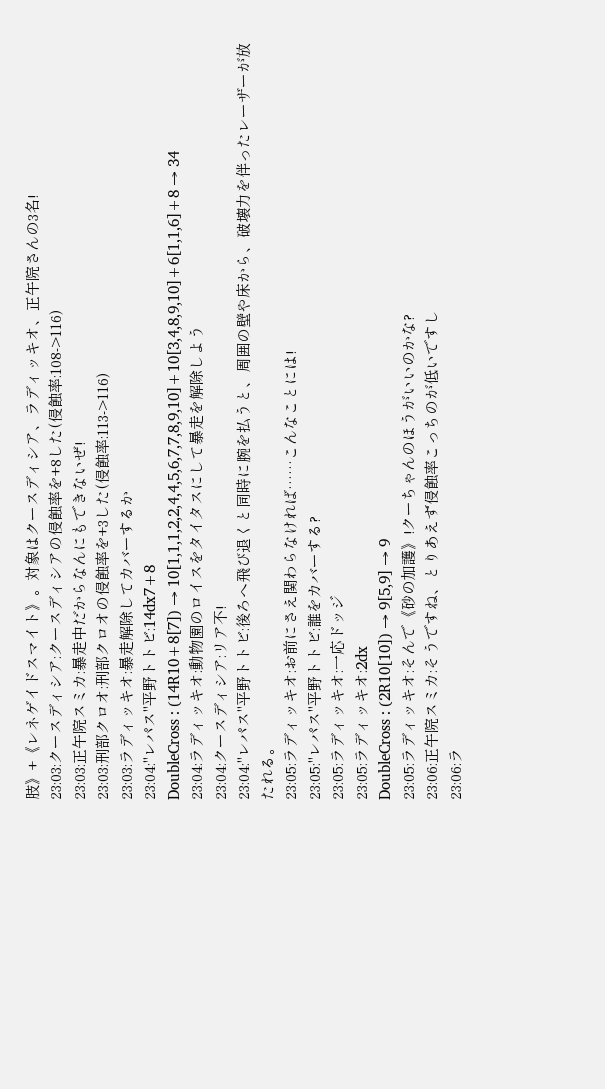肢》+《レネゲイドスマイト》。対象はクースディシア、ラディッキオ、正午院さんの3名!
23:03:クースディシア:クースディシアの侵蝕率を+8した(侵蝕率:108->116)
23:03:正午院スミカ:暴走中だからなんにもできないぜ!
23:03:刑部クロオ:刑部クロオの侵蝕率を+3した(侵蝕率:113->116)
23:03:ラディッキオ:暴走解除してカバーするか
23:04:"レパス"平野トトビ:14dx7+8
DoubleCross : (14R10+8[7]) → 10[1,1,1,2,2,4,4,5,6,7,7,8,9,10]+10[3,4,8,9,10]+6[1,1,6]+8 → 34
23:04:ラディッキオ:動物園のロイスをタイタスにして暴走を解除しよう
23:04:クースディシア:リア不!
23:04:"レパス"平野トトビ:後ろへ飛び退くと同時に腕を払うと、周囲の壁や床から、破壊力を伴ったレーザーが放たれる。
23:05:ラディッキオ:お前にさえ関わらなければ……こんなことには!
23:05:"レパス"平野トトビ:誰をカバーする?
23:05:ラディッキオ:一応ドッジ
23:05:ラディッキオ:2dx
DoubleCross : (2R10[10]) → 9[5,9] → 9
23:05:ラディッキオ:そんで《砂の加護》!クーちゃんのほうがいいのかな?
23:06:正午院スミカ:そうですね、とりあえず侵蝕率こっちのが低いですし
23:06:ラ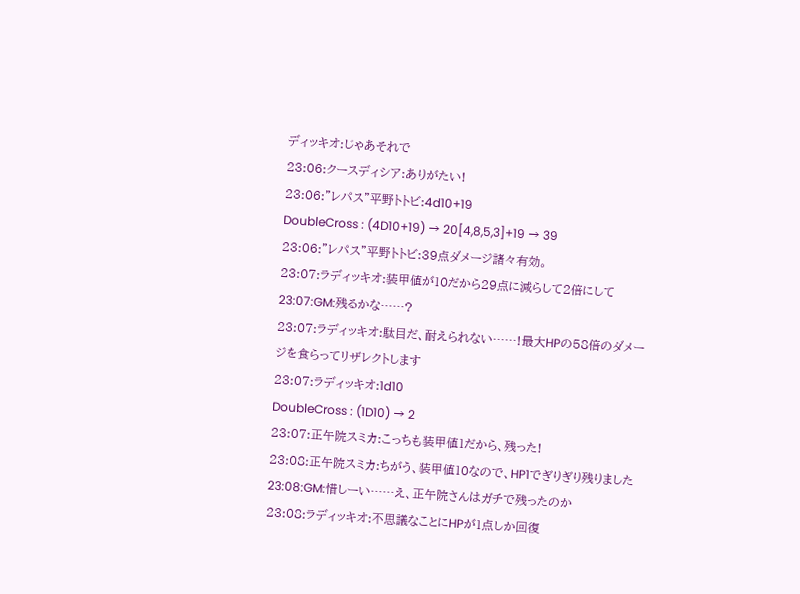ディッキオ:じゃあそれで
23:06:クースディシア:ありがたい!
23:06:"レパス"平野トトビ:4d10+19
DoubleCross : (4D10+19) → 20[4,8,5,3]+19 → 39
23:06:"レパス"平野トトビ:39点ダメージ諸々有効。
23:07:ラディッキオ:装甲値が10だから29点に減らして2倍にして
23:07:GM:残るかな……?
23:07:ラディッキオ:駄目だ、耐えられない……!最大HPの58倍のダメージを食らってリザレクトします
23:07:ラディッキオ:1d10
DoubleCross : (1D10) → 2
23:07:正午院スミカ:こっちも装甲値1だから、残った!
23:08:正午院スミカ:ちがう、装甲値10なので、HP1でぎりぎり残りました
23:08:GM:惜しーい……え、正午院さんはガチで残ったのか
23:08:ラディッキオ:不思議なことにHPが1点しか回復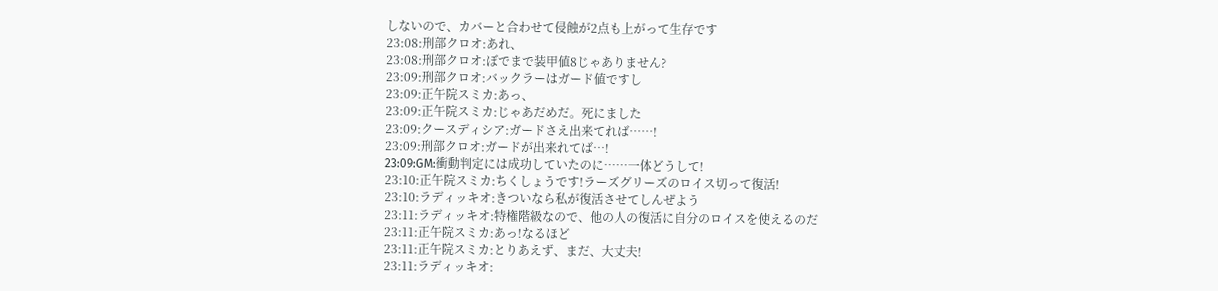しないので、カバーと合わせて侵蝕が2点も上がって生存です
23:08:刑部クロオ:あれ、
23:08:刑部クロオ:ぼでまで装甲値8じゃありません?
23:09:刑部クロオ:バックラーはガード値ですし
23:09:正午院スミカ:あっ、
23:09:正午院スミカ:じゃあだめだ。死にました
23:09:クースディシア:ガードさえ出来てれば……!
23:09:刑部クロオ:ガードが出来れてば…!
23:09:GM:衝動判定には成功していたのに……一体どうして!
23:10:正午院スミカ:ちくしょうです!ラーズグリーズのロイス切って復活!
23:10:ラディッキオ:きついなら私が復活させてしんぜよう
23:11:ラディッキオ:特権階級なので、他の人の復活に自分のロイスを使えるのだ
23:11:正午院スミカ:あっ!なるほど
23:11:正午院スミカ:とりあえず、まだ、大丈夫!
23:11:ラディッキオ: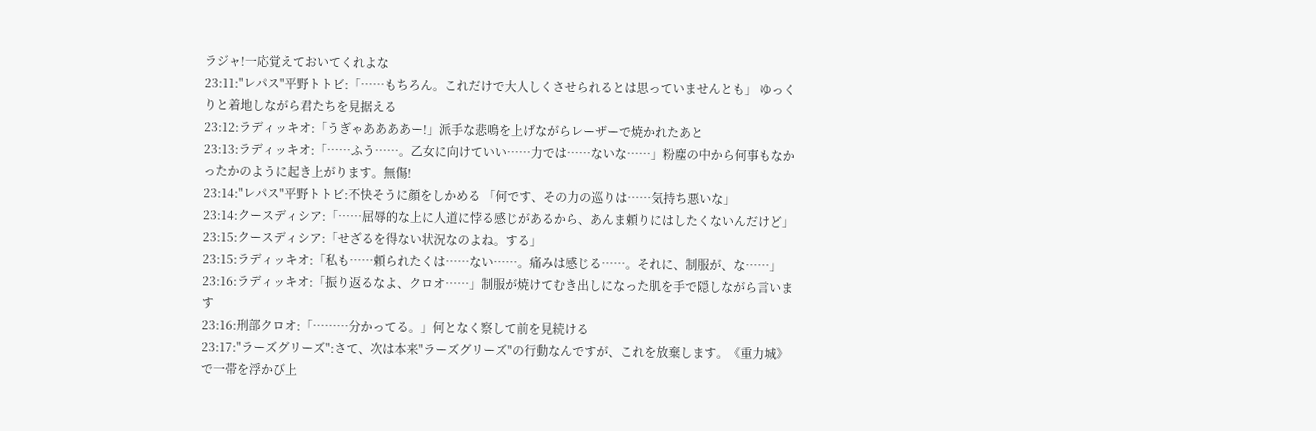ラジャ!一応覚えておいてくれよな
23:11:"レパス"平野トトビ:「……もちろん。これだけで大人しくさせられるとは思っていませんとも」 ゆっくりと着地しながら君たちを見据える
23:12:ラディッキオ:「うぎゃああああー!」派手な悲鳴を上げながらレーザーで焼かれたあと
23:13:ラディッキオ:「……ふう……。乙女に向けていい……力では……ないな……」粉塵の中から何事もなかったかのように起き上がります。無傷!
23:14:"レパス"平野トトビ:不快そうに顔をしかめる 「何です、その力の巡りは……気持ち悪いな」
23:14:クースディシア:「……屈辱的な上に人道に悖る感じがあるから、あんま頼りにはしたくないんだけど」
23:15:クースディシア:「せざるを得ない状況なのよね。する」
23:15:ラディッキオ:「私も……頼られたくは……ない……。痛みは感じる……。それに、制服が、な……」
23:16:ラディッキオ:「振り返るなよ、クロオ……」制服が焼けてむき出しになった肌を手で隠しながら言います
23:16:刑部クロオ:「………分かってる。」何となく察して前を見続ける
23:17:"ラーズグリーズ":さて、次は本来"ラーズグリーズ"の行動なんですが、これを放棄します。《重力城》で一帯を浮かび上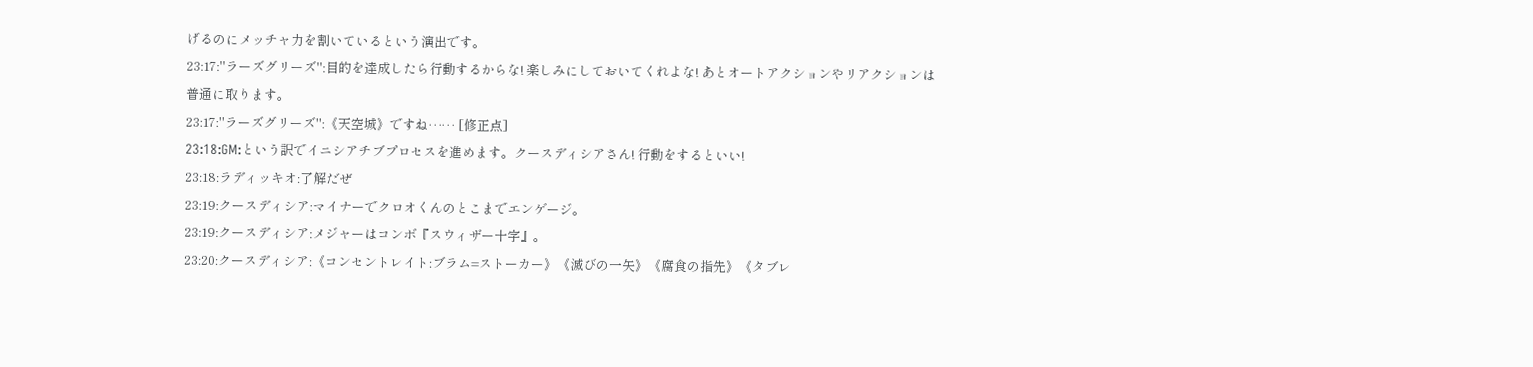げるのにメッチャ力を割いているという演出です。
23:17:"ラーズグリーズ":目的を達成したら行動するからな! 楽しみにしておいてくれよな! あとオートアクションやリアクションは普通に取ります。
23:17:"ラーズグリーズ":《天空城》ですね…… [修正点]
23:18:GM:という訳でイニシアチブプロセスを進めます。クースディシアさん! 行動をするといい!
23:18:ラディッキオ:了解だぜ
23:19:クースディシア:マイナーでクロオくんのとこまでエンゲージ。
23:19:クースディシア:メジャーはコンボ『スウィザー十字』。
23:20:クースディシア:《コンセントレイト:ブラム=ストーカー》《滅びの一矢》《腐食の指先》《タブレ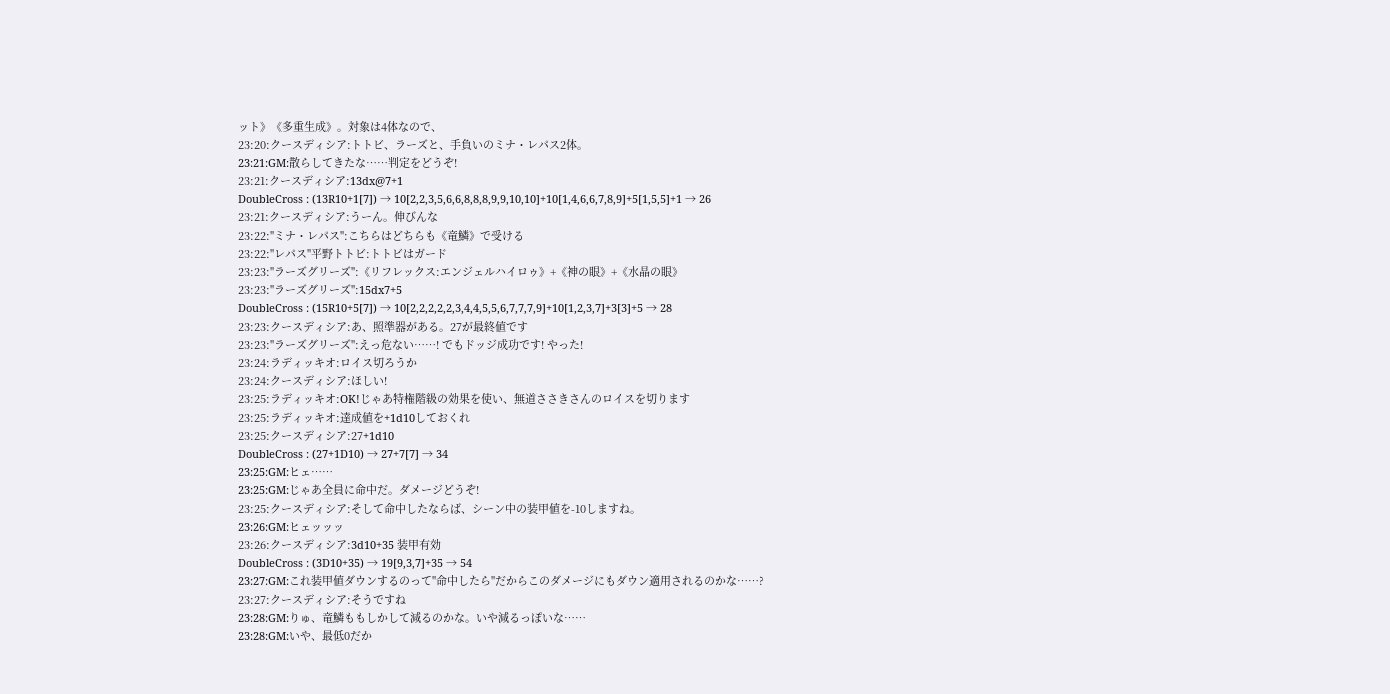ット》《多重生成》。対象は4体なので、
23:20:クースディシア:トトビ、ラーズと、手負いのミナ・レパス2体。
23:21:GM:散らしてきたな……判定をどうぞ!
23:21:クースディシア:13dx@7+1
DoubleCross : (13R10+1[7]) → 10[2,2,3,5,6,6,8,8,8,9,9,10,10]+10[1,4,6,6,7,8,9]+5[1,5,5]+1 → 26
23:21:クースディシア:うーん。伸びんな
23:22:"ミナ・レパス":こちらはどちらも《竜鱗》で受ける
23:22:"レパス"平野トトビ:トトビはガード
23:23:"ラーズグリーズ":《リフレックス:エンジェルハイロゥ》+《神の眼》+《水晶の眼》
23:23:"ラーズグリーズ":15dx7+5
DoubleCross : (15R10+5[7]) → 10[2,2,2,2,2,3,4,4,5,5,6,7,7,7,9]+10[1,2,3,7]+3[3]+5 → 28
23:23:クースディシア:あ、照準器がある。27が最終値です
23:23:"ラーズグリーズ":えっ危ない……! でもドッジ成功です! やった!
23:24:ラディッキオ:ロイス切ろうか
23:24:クースディシア:ほしい!
23:25:ラディッキオ:OK!じゃあ特権階級の効果を使い、無道ささきさんのロイスを切ります
23:25:ラディッキオ:達成値を+1d10しておくれ
23:25:クースディシア:27+1d10
DoubleCross : (27+1D10) → 27+7[7] → 34
23:25:GM:ヒェ……
23:25:GM:じゃあ全員に命中だ。ダメージどうぞ!
23:25:クースディシア:そして命中したならば、シーン中の装甲値を-10しますね。
23:26:GM:ヒェッッッ
23:26:クースディシア:3d10+35 装甲有効
DoubleCross : (3D10+35) → 19[9,3,7]+35 → 54
23:27:GM:これ装甲値ダウンするのって"命中したら"だからこのダメージにもダウン適用されるのかな……?
23:27:クースディシア:そうですね
23:28:GM:りゅ、竜鱗ももしかして減るのかな。いや減るっぽいな……
23:28:GM:いや、最低0だか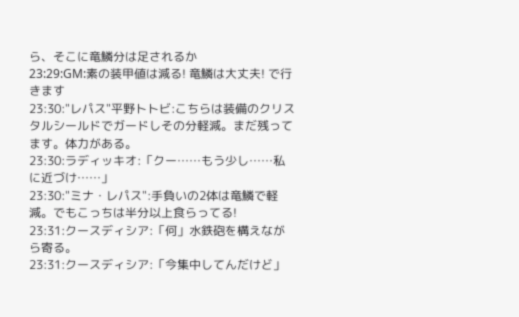ら、そこに竜鱗分は足されるか
23:29:GM:素の装甲値は減る! 竜鱗は大丈夫! で行きます
23:30:"レパス"平野トトビ:こちらは装備のクリスタルシールドでガードしその分軽減。まだ残ってます。体力がある。
23:30:ラディッキオ:「クー……もう少し……私に近づけ……」
23:30:"ミナ・レパス":手負いの2体は竜鱗で軽減。でもこっちは半分以上食らってる!
23:31:クースディシア:「何」水鉄砲を構えながら寄る。
23:31:クースディシア:「今集中してんだけど」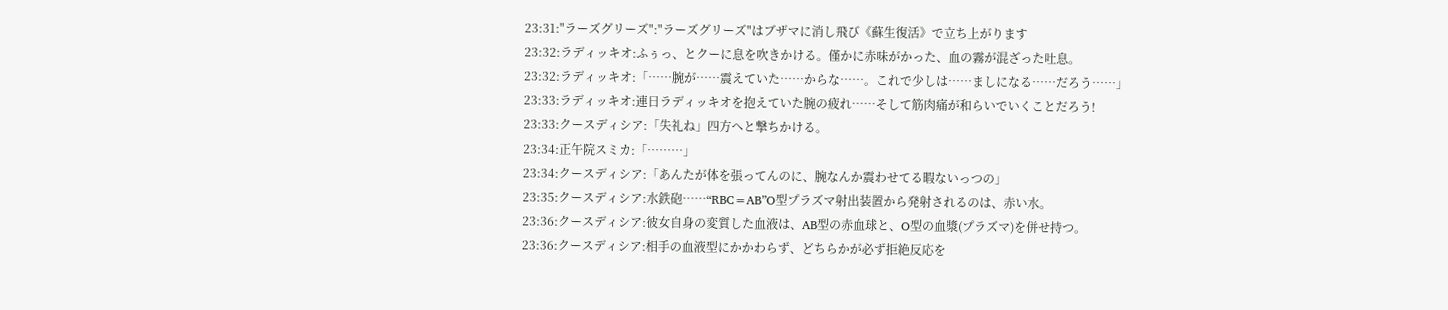23:31:"ラーズグリーズ":"ラーズグリーズ"はブザマに消し飛び《蘇生復活》で立ち上がります
23:32:ラディッキオ:ふぅっ、とクーに息を吹きかける。僅かに赤味がかった、血の霧が混ざった吐息。
23:32:ラディッキオ:「……腕が……震えていた……からな……。これで少しは……ましになる……だろう……」
23:33:ラディッキオ:連日ラディッキオを抱えていた腕の疲れ……そして筋肉痛が和らいでいくことだろう!
23:33:クースディシア:「失礼ね」四方へと撃ちかける。
23:34:正午院スミカ:「………」
23:34:クースディシア:「あんたが体を張ってんのに、腕なんか震わせてる暇ないっつの」
23:35:クースディシア:水鉄砲……“RBC=AB”O型プラズマ射出装置から発射されるのは、赤い水。
23:36:クースディシア:彼女自身の変質した血液は、AB型の赤血球と、O型の血漿(プラズマ)を併せ持つ。
23:36:クースディシア:相手の血液型にかかわらず、どちらかが必ず拒絶反応を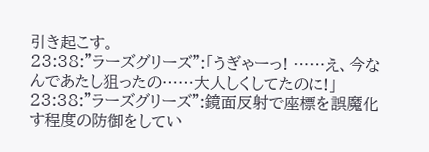引き起こす。
23:38:"ラーズグリーズ":「うぎゃーっ! ……え、今なんであたし狙ったの……大人しくしてたのに!」
23:38:"ラーズグリーズ":鏡面反射で座標を誤魔化す程度の防御をしてい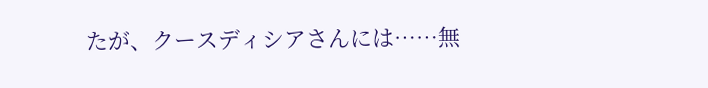たが、クースディシアさんには……無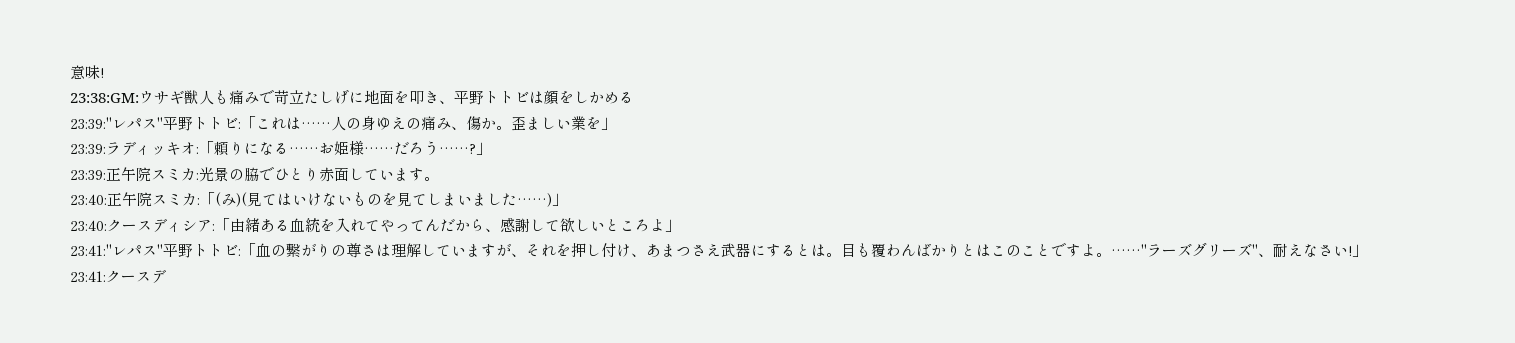意味!
23:38:GM:ウサギ獣人も痛みで苛立たしげに地面を叩き、平野トトビは顔をしかめる
23:39:"レパス"平野トトビ:「これは……人の身ゆえの痛み、傷か。歪ましい業を」
23:39:ラディッキオ:「頼りになる……お姫様……だろう……?」
23:39:正午院スミカ:光景の脇でひとり赤面しています。
23:40:正午院スミカ:「(み)(見てはいけないものを見てしまいました……)」
23:40:クースディシア:「由緒ある血統を入れてやってんだから、感謝して欲しいところよ」
23:41:"レパス"平野トトビ:「血の繋がりの尊さは理解していますが、それを押し付け、あまつさえ武器にするとは。目も覆わんばかりとはこのことですよ。……"ラーズグリーズ"、耐えなさい!」
23:41:クースデ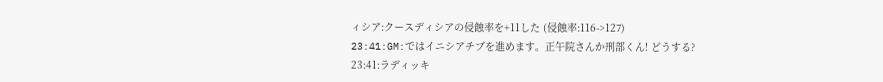ィシア:クースディシアの侵蝕率を+11した (侵蝕率:116->127)
23:41:GM:ではイニシアチブを進めます。正午院さんか刑部くん! どうする?
23:41:ラディッキ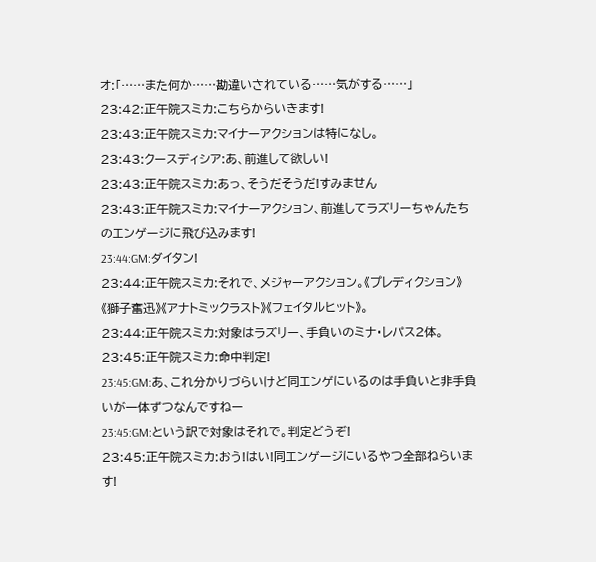オ:「……また何か……勘違いされている……気がする……」
23:42:正午院スミカ:こちらからいきます!
23:43:正午院スミカ:マイナーアクションは特になし。
23:43:クースディシア:あ、前進して欲しい!
23:43:正午院スミカ:あっ、そうだそうだ!すみません
23:43:正午院スミカ:マイナーアクション、前進してラズリーちゃんたちのエンゲージに飛び込みます!
23:44:GM:ダイタン!
23:44:正午院スミカ:それで、メジャーアクション。《プレディクション》《獅子奮迅》《アナトミックラスト》《フェイタルヒット》。
23:44:正午院スミカ:対象はラズリー、手負いのミナ・レパス2体。
23:45:正午院スミカ:命中判定!
23:45:GM:あ、これ分かりづらいけど同エンゲにいるのは手負いと非手負いが一体ずつなんですねー
23:45:GM:という訳で対象はそれで。判定どうぞ!
23:45:正午院スミカ:おう!はい!同エンゲージにいるやつ全部ねらいます!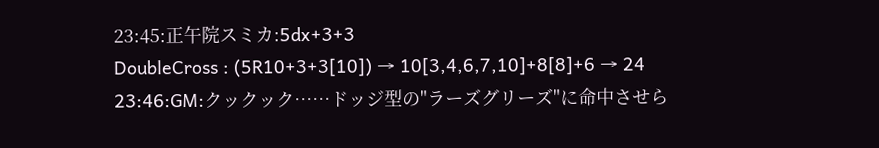23:45:正午院スミカ:5dx+3+3
DoubleCross : (5R10+3+3[10]) → 10[3,4,6,7,10]+8[8]+6 → 24
23:46:GM:クックック……ドッジ型の"ラーズグリーズ"に命中させら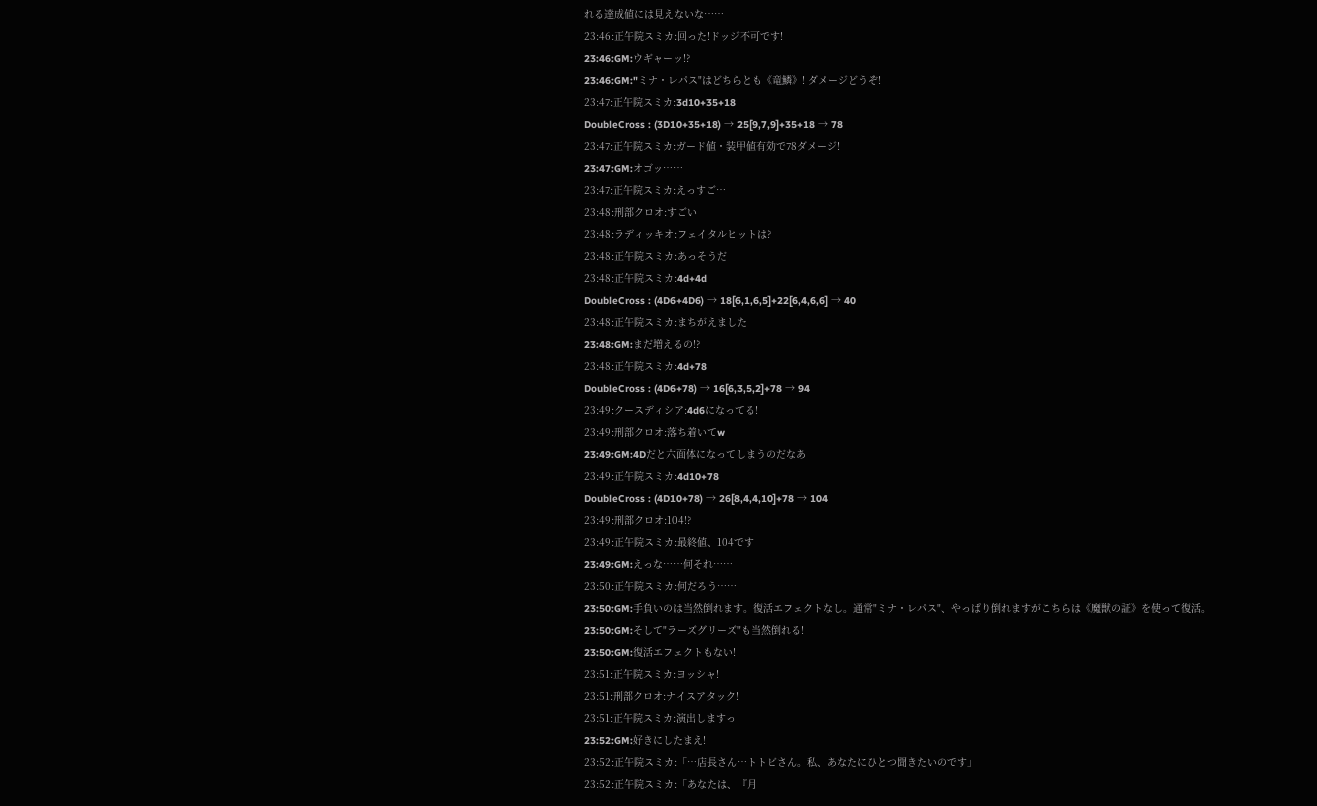れる達成値には見えないな……
23:46:正午院スミカ:回った!ドッジ不可です!
23:46:GM:ウギャーッ!?
23:46:GM:"ミナ・レパス"はどちらとも《竜鱗》! ダメージどうぞ!
23:47:正午院スミカ:3d10+35+18
DoubleCross : (3D10+35+18) → 25[9,7,9]+35+18 → 78
23:47:正午院スミカ:ガード値・装甲値有効で78ダメージ!
23:47:GM:オゴッ……
23:47:正午院スミカ:えっすご…
23:48:刑部クロオ:すごい
23:48:ラディッキオ:フェイタルヒットは?
23:48:正午院スミカ:あっそうだ
23:48:正午院スミカ:4d+4d
DoubleCross : (4D6+4D6) → 18[6,1,6,5]+22[6,4,6,6] → 40
23:48:正午院スミカ:まちがえました
23:48:GM:まだ増えるの!?
23:48:正午院スミカ:4d+78
DoubleCross : (4D6+78) → 16[6,3,5,2]+78 → 94
23:49:クースディシア:4d6になってる!
23:49:刑部クロオ:落ち着いてw
23:49:GM:4Dだと六面体になってしまうのだなあ
23:49:正午院スミカ:4d10+78
DoubleCross : (4D10+78) → 26[8,4,4,10]+78 → 104
23:49:刑部クロオ:104!?
23:49:正午院スミカ:最終値、104です
23:49:GM:えっな……何それ……
23:50:正午院スミカ:何だろう……
23:50:GM:手負いのは当然倒れます。復活エフェクトなし。通常"ミナ・レパス"、やっぱり倒れますがこちらは《魔獣の証》を使って復活。
23:50:GM:そして"ラーズグリーズ"も当然倒れる!
23:50:GM:復活エフェクトもない!
23:51:正午院スミカ:ヨッシャ!
23:51:刑部クロオ:ナイスアタック!
23:51:正午院スミカ:演出しますっ
23:52:GM:好きにしたまえ!
23:52:正午院スミカ:「…店長さん…トトビさん。私、あなたにひとつ聞きたいのです」
23:52:正午院スミカ:「あなたは、『月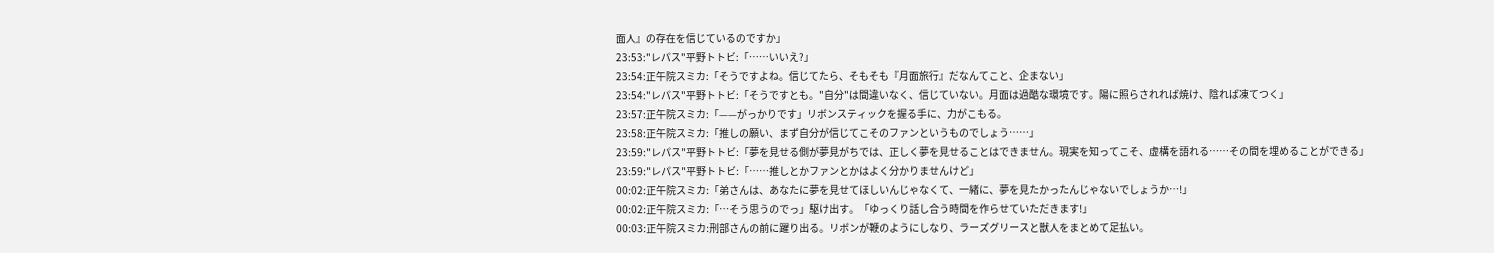面人』の存在を信じているのですか」
23:53:"レパス"平野トトビ:「……いいえ?」
23:54:正午院スミカ:「そうですよね。信じてたら、そもそも『月面旅行』だなんてこと、企まない」
23:54:"レパス"平野トトビ:「そうですとも。"自分"は間違いなく、信じていない。月面は過酷な環境です。陽に照らされれば焼け、陰れば凍てつく」
23:57:正午院スミカ:「——がっかりです」リボンスティックを握る手に、力がこもる。
23:58:正午院スミカ:「推しの願い、まず自分が信じてこそのファンというものでしょう……」
23:59:"レパス"平野トトビ:「夢を見せる側が夢見がちでは、正しく夢を見せることはできません。現実を知ってこそ、虚構を語れる……その間を埋めることができる」
23:59:"レパス"平野トトビ:「……推しとかファンとかはよく分かりませんけど」
00:02:正午院スミカ:「弟さんは、あなたに夢を見せてほしいんじゃなくて、一緒に、夢を見たかったんじゃないでしょうか…!」
00:02:正午院スミカ:「…そう思うのでっ」駆け出す。「ゆっくり話し合う時間を作らせていただきます!」
00:03:正午院スミカ:刑部さんの前に躍り出る。リボンが鞭のようにしなり、ラーズグリースと獣人をまとめて足払い。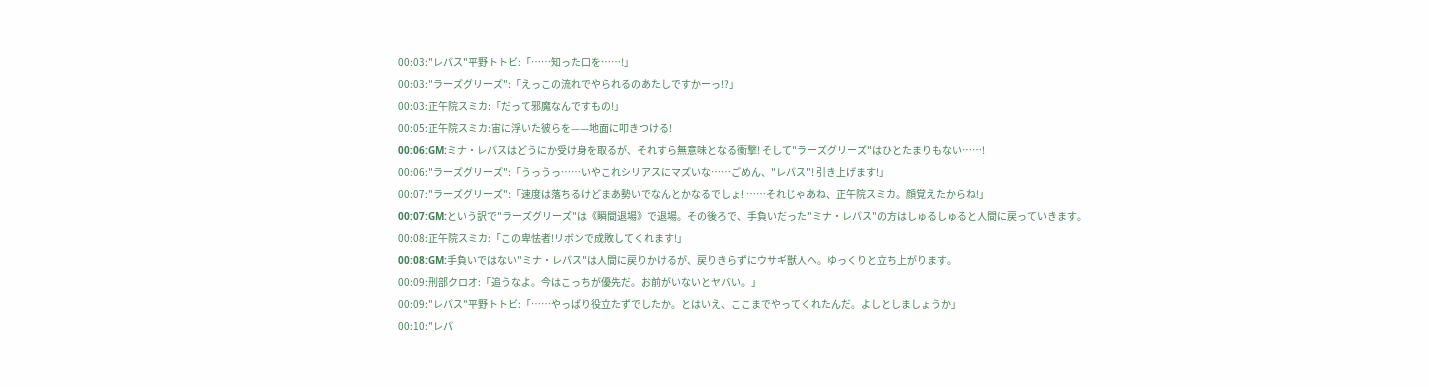00:03:"レパス"平野トトビ:「……知った口を……!」
00:03:"ラーズグリーズ":「えっこの流れでやられるのあたしですかーっ!?」
00:03:正午院スミカ:「だって邪魔なんですもの!」
00:05:正午院スミカ:宙に浮いた彼らを——地面に叩きつける!
00:06:GM:ミナ・レパスはどうにか受け身を取るが、それすら無意味となる衝撃! そして"ラーズグリーズ"はひとたまりもない……!
00:06:"ラーズグリーズ":「うっうっ……いやこれシリアスにマズいな……ごめん、"レパス"! 引き上げます!」
00:07:"ラーズグリーズ":「速度は落ちるけどまあ勢いでなんとかなるでしょ! ……それじゃあね、正午院スミカ。顔覚えたからね!」
00:07:GM:という訳で"ラーズグリーズ"は《瞬間退場》で退場。その後ろで、手負いだった"ミナ・レパス"の方はしゅるしゅると人間に戻っていきます。
00:08:正午院スミカ:「この卑怯者!リボンで成敗してくれます!」
00:08:GM:手負いではない"ミナ・レパス"は人間に戻りかけるが、戻りきらずにウサギ獣人へ。ゆっくりと立ち上がります。
00:09:刑部クロオ:「追うなよ。今はこっちが優先だ。お前がいないとヤバい。」
00:09:"レパス"平野トトビ:「……やっぱり役立たずでしたか。とはいえ、ここまでやってくれたんだ。よしとしましょうか」
00:10:"レパ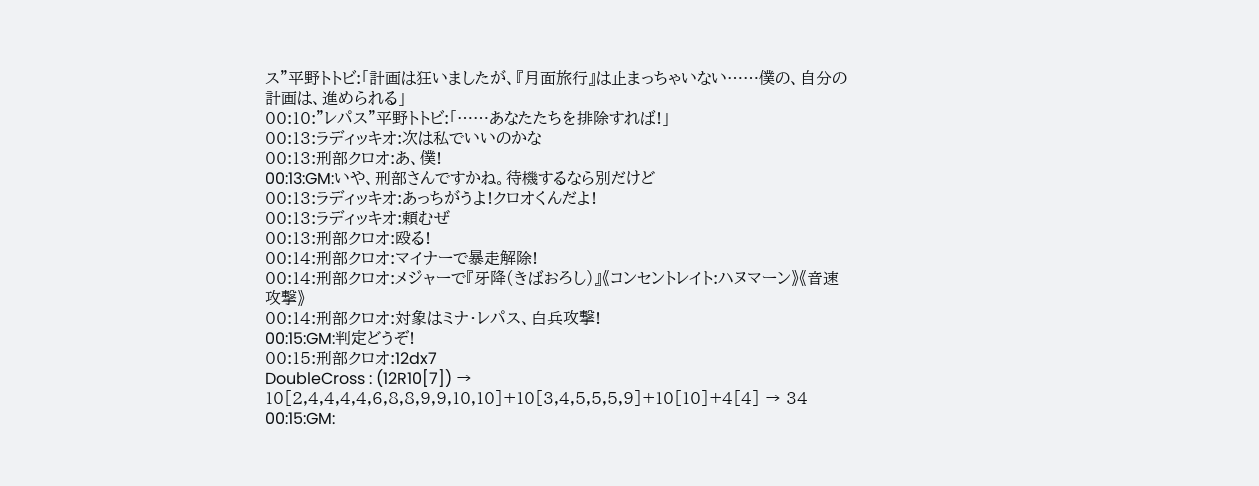ス"平野トトビ:「計画は狂いましたが、『月面旅行』は止まっちゃいない……僕の、自分の計画は、進められる」
00:10:"レパス"平野トトビ:「……あなたたちを排除すれば!」
00:13:ラディッキオ:次は私でいいのかな
00:13:刑部クロオ:あ、僕!
00:13:GM:いや、刑部さんですかね。待機するなら別だけど
00:13:ラディッキオ:あっちがうよ!クロオくんだよ!
00:13:ラディッキオ:頼むぜ
00:13:刑部クロオ:殴る!
00:14:刑部クロオ:マイナーで暴走解除!
00:14:刑部クロオ:メジャーで『牙降(きばおろし)』《コンセントレイト:ハヌマーン》《音速攻撃》
00:14:刑部クロオ:対象はミナ・レパス、白兵攻撃!
00:15:GM:判定どうぞ!
00:15:刑部クロオ:12dx7
DoubleCross : (12R10[7]) → 10[2,4,4,4,4,6,8,8,9,9,10,10]+10[3,4,5,5,5,9]+10[10]+4[4] → 34
00:15:GM: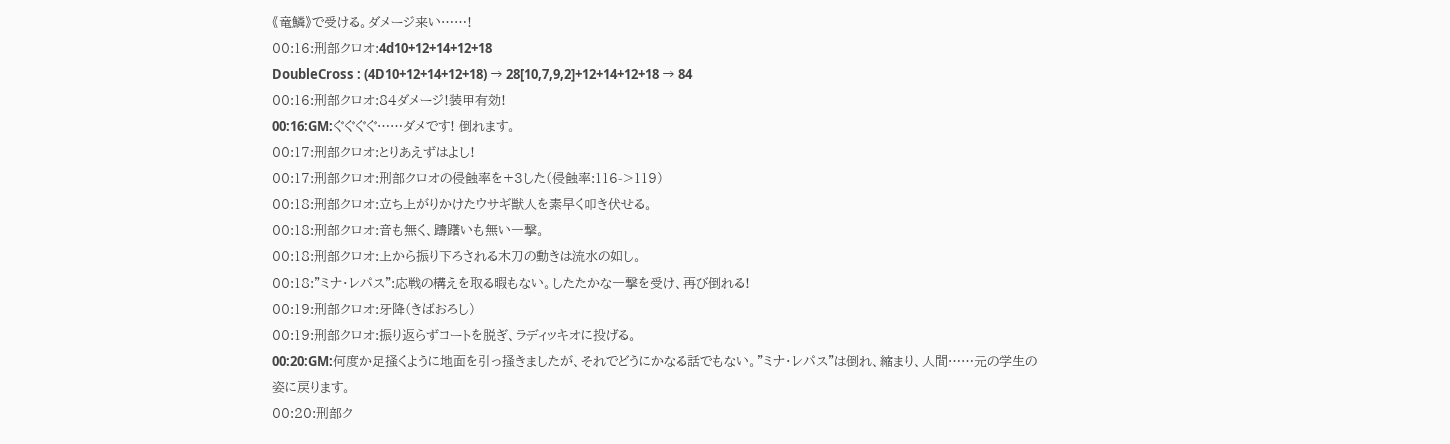《竜鱗》で受ける。ダメージ来い……!
00:16:刑部クロオ:4d10+12+14+12+18
DoubleCross : (4D10+12+14+12+18) → 28[10,7,9,2]+12+14+12+18 → 84
00:16:刑部クロオ:84ダメージ!装甲有効!
00:16:GM:ぐぐぐぐ……ダメです! 倒れます。
00:17:刑部クロオ:とりあえずはよし!
00:17:刑部クロオ:刑部クロオの侵蝕率を+3した(侵蝕率:116->119)
00:18:刑部クロオ:立ち上がりかけたウサギ獣人を素早く叩き伏せる。
00:18:刑部クロオ:音も無く、躊躇いも無い一撃。
00:18:刑部クロオ:上から振り下ろされる木刀の動きは流水の如し。
00:18:"ミナ・レパス":応戦の構えを取る暇もない。したたかな一撃を受け、再び倒れる!
00:19:刑部クロオ:牙降(きばおろし)
00:19:刑部クロオ:振り返らずコートを脱ぎ、ラディッキオに投げる。
00:20:GM:何度か足掻くように地面を引っ掻きましたが、それでどうにかなる話でもない。"ミナ・レパス"は倒れ、縮まり、人間……元の学生の姿に戻ります。
00:20:刑部ク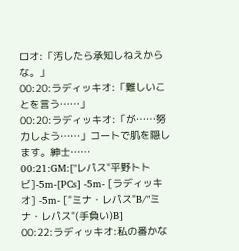ロオ:「汚したら承知しねえからな。」
00:20:ラディッキオ:「難しいことを言う……」
00:20:ラディッキオ:「が……努力しよう……」コートで肌を隠します。紳士……
00:21:GM:["レパス"平野トトビ]-5m-[PCs] -5m- [ラディッキオ] -5m- ["ミナ・レパス"B/"ミナ・レパス"(手負い)B]
00:22:ラディッキオ:私の番かな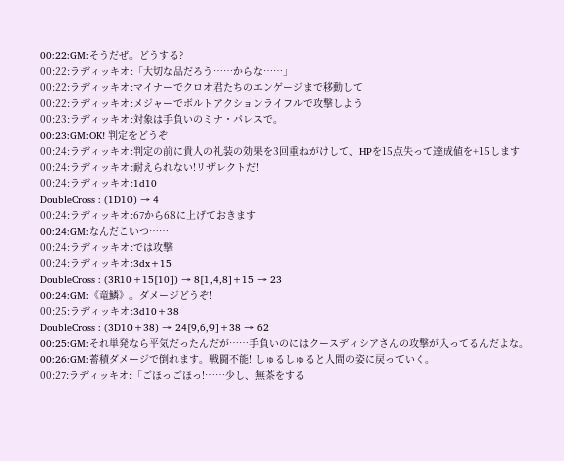00:22:GM:そうだぜ。どうする?
00:22:ラディッキオ:「大切な品だろう……からな……」
00:22:ラディッキオ:マイナーでクロオ君たちのエンゲージまで移動して
00:22:ラディッキオ:メジャーでボルトアクションライフルで攻撃しよう
00:23:ラディッキオ:対象は手負いのミナ・パレスで。
00:23:GM:OK! 判定をどうぞ
00:24:ラディッキオ:判定の前に貴人の礼装の効果を3回重ねがけして、HPを15点失って達成値を+15します
00:24:ラディッキオ:耐えられない!リザレクトだ!
00:24:ラディッキオ:1d10
DoubleCross : (1D10) → 4
00:24:ラディッキオ:67から68に上げておきます
00:24:GM:なんだこいつ……
00:24:ラディッキオ:では攻撃
00:24:ラディッキオ:3dx+15
DoubleCross : (3R10+15[10]) → 8[1,4,8]+15 → 23
00:24:GM:《竜鱗》。ダメージどうぞ!
00:25:ラディッキオ:3d10+38
DoubleCross : (3D10+38) → 24[9,6,9]+38 → 62
00:25:GM:それ単発なら平気だったんだが……手負いのにはクースディシアさんの攻撃が入ってるんだよな。
00:26:GM:蓄積ダメージで倒れます。戦闘不能! しゅるしゅると人間の姿に戻っていく。
00:27:ラディッキオ:「ごほっごほっ!……少し、無茶をする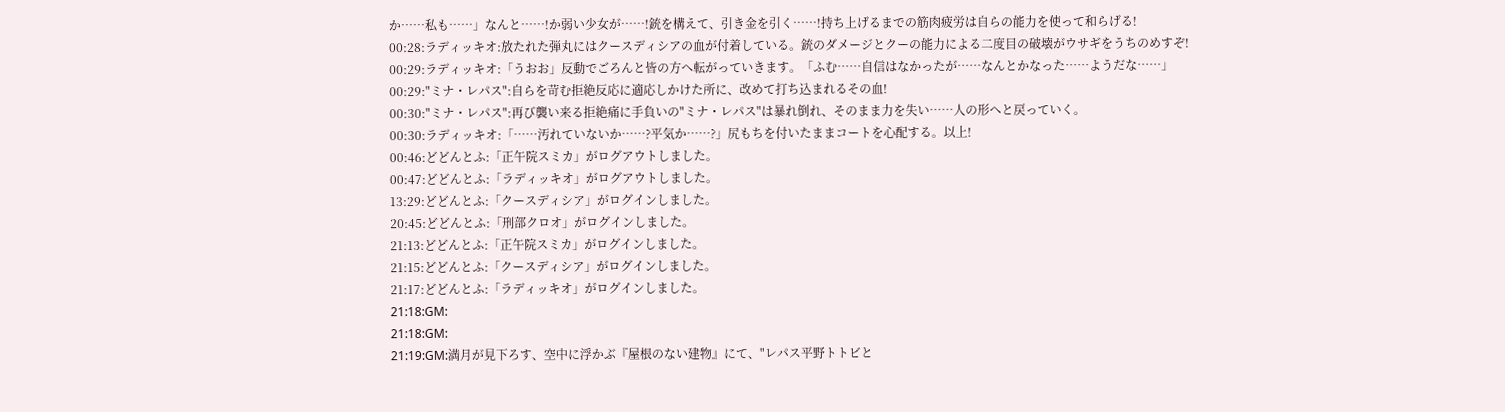か……私も……」なんと……!か弱い少女が……!銃を構えて、引き金を引く……!持ち上げるまでの筋肉疲労は自らの能力を使って和らげる!
00:28:ラディッキオ:放たれた弾丸にはクースディシアの血が付着している。銃のダメージとクーの能力による二度目の破壊がウサギをうちのめすぞ!
00:29:ラディッキオ:「うおお」反動でごろんと皆の方へ転がっていきます。「ふむ……自信はなかったが……なんとかなった……ようだな……」
00:29:"ミナ・レパス":自らを苛む拒絶反応に適応しかけた所に、改めて打ち込まれるその血!
00:30:"ミナ・レパス":再び襲い来る拒絶痛に手負いの"ミナ・レパス"は暴れ倒れ、そのまま力を失い……人の形へと戻っていく。
00:30:ラディッキオ:「……汚れていないか……?平気か……?」尻もちを付いたままコートを心配する。以上!
00:46:どどんとふ:「正午院スミカ」がログアウトしました。
00:47:どどんとふ:「ラディッキオ」がログアウトしました。
13:29:どどんとふ:「クースディシア」がログインしました。
20:45:どどんとふ:「刑部クロオ」がログインしました。
21:13:どどんとふ:「正午院スミカ」がログインしました。
21:15:どどんとふ:「クースディシア」がログインしました。
21:17:どどんとふ:「ラディッキオ」がログインしました。
21:18:GM:
21:18:GM:
21:19:GM:満月が見下ろす、空中に浮かぶ『屋根のない建物』にて、"レパス平野トトビと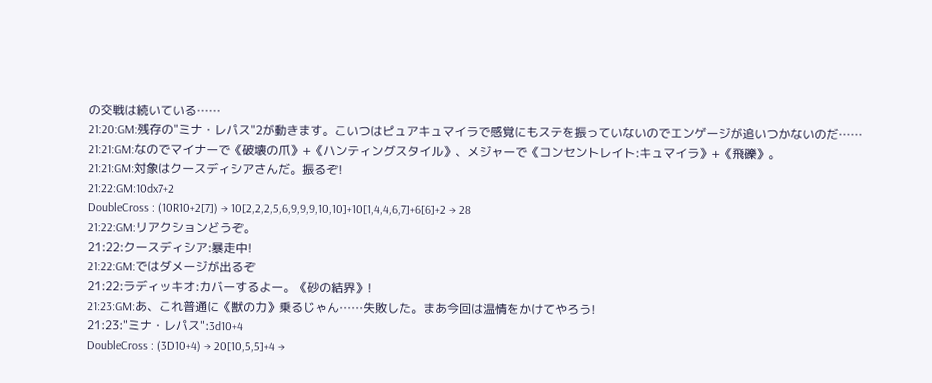の交戦は続いている……
21:20:GM:残存の"ミナ・レパス"2が動きます。こいつはピュアキュマイラで感覚にもステを振っていないのでエンゲージが追いつかないのだ……
21:21:GM:なのでマイナーで《破壊の爪》+《ハンティングスタイル》、メジャーで《コンセントレイト:キュマイラ》+《飛礫》。
21:21:GM:対象はクースディシアさんだ。振るぞ!
21:22:GM:10dx7+2
DoubleCross : (10R10+2[7]) → 10[2,2,2,5,6,9,9,9,10,10]+10[1,4,4,6,7]+6[6]+2 → 28
21:22:GM:リアクションどうぞ。
21:22:クースディシア:暴走中!
21:22:GM:ではダメージが出るぞ
21:22:ラディッキオ:カバーするよー。《砂の結界》!
21:23:GM:あ、これ普通に《獣の力》乗るじゃん……失敗した。まあ今回は温情をかけてやろう!
21:23:"ミナ・レパス":3d10+4
DoubleCross : (3D10+4) → 20[10,5,5]+4 →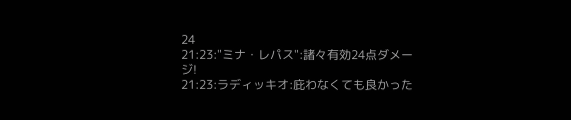24
21:23:"ミナ・レパス":諸々有効24点ダメージ!
21:23:ラディッキオ:庇わなくても良かった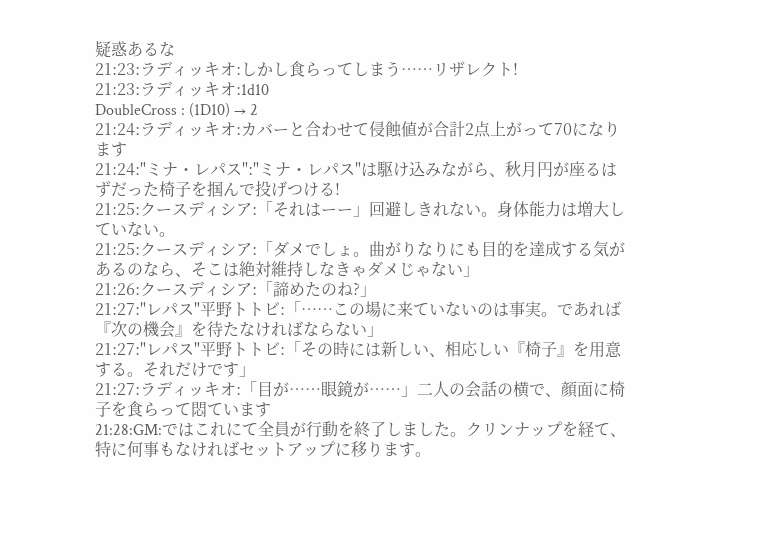疑惑あるな
21:23:ラディッキオ:しかし食らってしまう……リザレクト!
21:23:ラディッキオ:1d10
DoubleCross : (1D10) → 2
21:24:ラディッキオ:カバーと合わせて侵蝕値が合計2点上がって70になります
21:24:"ミナ・レパス":"ミナ・レパス"は駆け込みながら、秋月円が座るはずだった椅子を掴んで投げつける!
21:25:クースディシア:「それはーー」回避しきれない。身体能力は増大していない。
21:25:クースディシア:「ダメでしょ。曲がりなりにも目的を達成する気があるのなら、そこは絶対維持しなきゃダメじゃない」
21:26:クースディシア:「諦めたのね?」
21:27:"レパス"平野トトビ:「……この場に来ていないのは事実。であれば『次の機会』を待たなければならない」
21:27:"レパス"平野トトビ:「その時には新しい、相応しい『椅子』を用意する。それだけです」
21:27:ラディッキオ:「目が……眼鏡が……」二人の会話の横で、顔面に椅子を食らって悶ています
21:28:GM:ではこれにて全員が行動を終了しました。クリンナップを経て、特に何事もなければセットアップに移ります。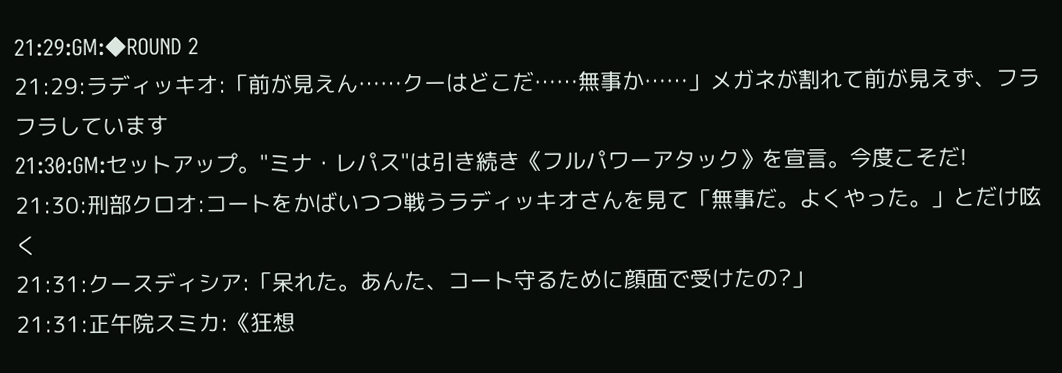21:29:GM:◆ROUND 2
21:29:ラディッキオ:「前が見えん……クーはどこだ……無事か……」メガネが割れて前が見えず、フラフラしています
21:30:GM:セットアップ。"ミナ・レパス"は引き続き《フルパワーアタック》を宣言。今度こそだ!
21:30:刑部クロオ:コートをかばいつつ戦うラディッキオさんを見て「無事だ。よくやった。」とだけ呟く
21:31:クースディシア:「呆れた。あんた、コート守るために顔面で受けたの?」
21:31:正午院スミカ:《狂想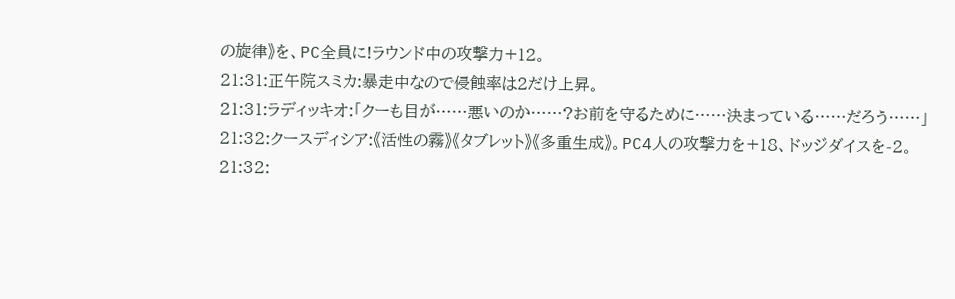の旋律》を、PC全員に!ラウンド中の攻撃力+12。
21:31:正午院スミカ:暴走中なので侵蝕率は2だけ上昇。
21:31:ラディッキオ:「クーも目が……悪いのか……?お前を守るために……決まっている……だろう……」
21:32:クースディシア:《活性の霧》《タブレット》《多重生成》。PC4人の攻撃力を+18、ドッジダイスを-2。
21:32: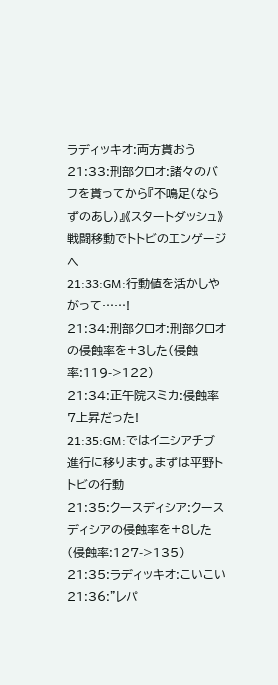ラディッキオ:両方貰おう
21:33:刑部クロオ:諸々のバフを貰ってから『不鳴足(ならずのあし)』《スタートダッシュ》戦闘移動でトトビのエンゲージへ
21:33:GM:行動値を活かしやがって……!
21:34:刑部クロオ:刑部クロオの侵蝕率を+3した(侵蝕率:119->122)
21:34:正午院スミカ:侵蝕率7上昇だった!
21:35:GM:ではイニシアチブ進行に移ります。まずは平野トトビの行動
21:35:クースディシア:クースディシアの侵蝕率を+8した(侵蝕率:127->135)
21:35:ラディッキオ:こいこい
21:36:"レパ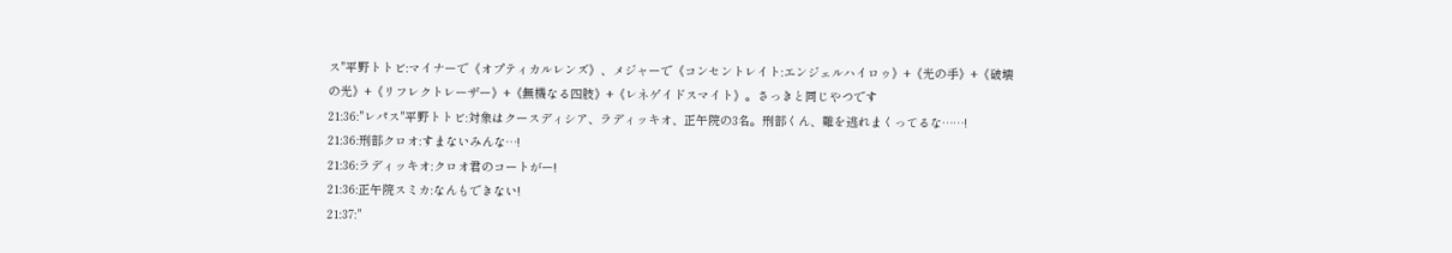ス"平野トトビ:マイナーで《オプティカルレンズ》、メジャーで《コンセントレイト:エンジェルハイロゥ》+《光の手》+《破壊の光》+《リフレクトレーザー》+《無機なる四肢》+《レネゲイドスマイト》。さっきと同じやつです
21:36:"レパス"平野トトビ:対象はクースディシア、ラディッキオ、正午院の3名。刑部くん、難を逃れまくってるな……!
21:36:刑部クロオ:すまないみんな…!
21:36:ラディッキオ:クロオ君のコートがー!
21:36:正午院スミカ:なんもできない!
21:37:"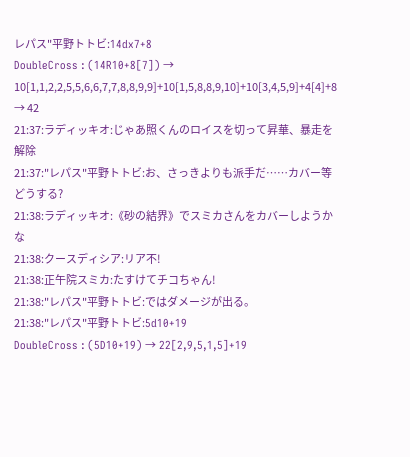レパス"平野トトビ:14dx7+8
DoubleCross : (14R10+8[7]) → 10[1,1,2,2,5,5,6,6,7,7,8,8,9,9]+10[1,5,8,8,9,10]+10[3,4,5,9]+4[4]+8 → 42
21:37:ラディッキオ:じゃあ照くんのロイスを切って昇華、暴走を解除
21:37:"レパス"平野トトビ:お、さっきよりも派手だ……カバー等どうする?
21:38:ラディッキオ:《砂の結界》でスミカさんをカバーしようかな
21:38:クースディシア:リア不!
21:38:正午院スミカ:たすけてチコちゃん!
21:38:"レパス"平野トトビ:ではダメージが出る。
21:38:"レパス"平野トトビ:5d10+19
DoubleCross : (5D10+19) → 22[2,9,5,1,5]+19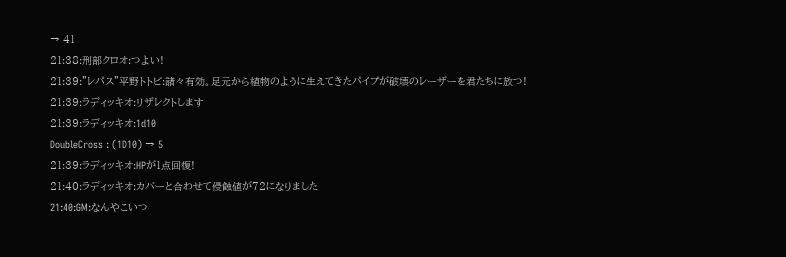→ 41
21:38:刑部クロオ:つよい!
21:39:"レパス"平野トトビ:諸々有効。足元から植物のように生えてきたパイプが破壊のレーザーを君たちに放つ!
21:39:ラディッキオ:リザレクトします
21:39:ラディッキオ:1d10
DoubleCross : (1D10) → 5
21:39:ラディッキオ:HPが1点回復!
21:40:ラディッキオ:カバーと合わせて侵蝕値が72になりました
21:40:GM:なんやこいつ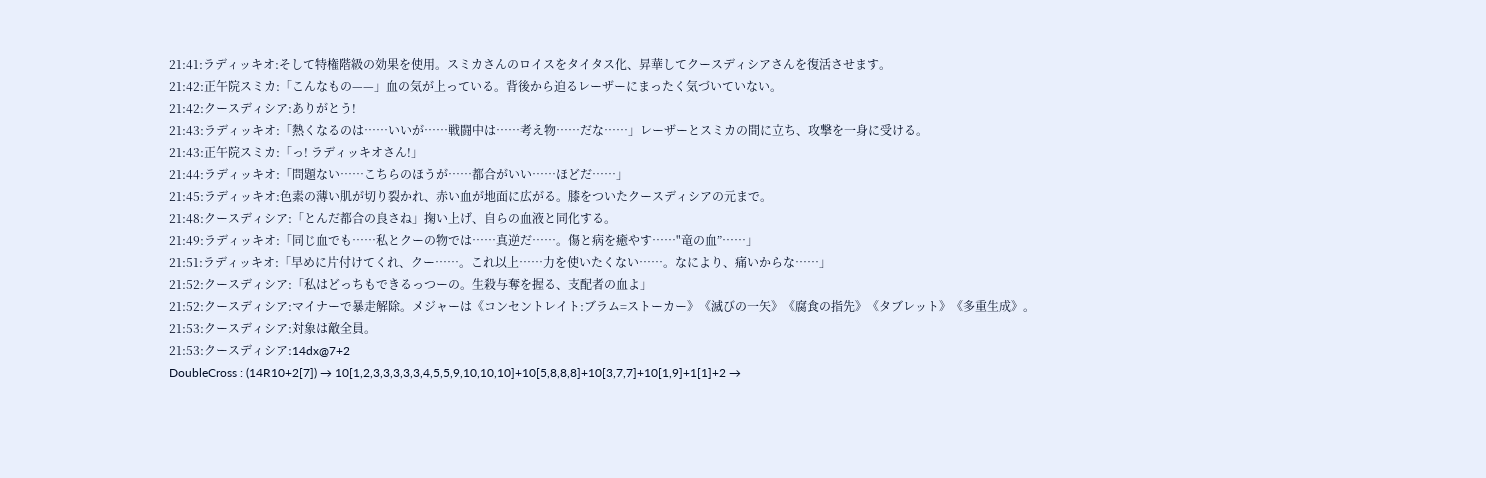21:41:ラディッキオ:そして特権階級の効果を使用。スミカさんのロイスをタイタス化、昇華してクースディシアさんを復活させます。
21:42:正午院スミカ:「こんなもの——」血の気が上っている。背後から迫るレーザーにまったく気づいていない。
21:42:クースディシア:ありがとう!
21:43:ラディッキオ:「熱くなるのは……いいが……戦闘中は……考え物……だな……」レーザーとスミカの間に立ち、攻撃を一身に受ける。
21:43:正午院スミカ:「っ! ラディッキオさん!」
21:44:ラディッキオ:「問題ない……こちらのほうが……都合がいい……ほどだ……」
21:45:ラディッキオ:色素の薄い肌が切り裂かれ、赤い血が地面に広がる。膝をついたクースディシアの元まで。
21:48:クースディシア:「とんだ都合の良さね」掬い上げ、自らの血液と同化する。
21:49:ラディッキオ:「同じ血でも……私とクーの物では……真逆だ……。傷と病を癒やす……"竜の血”……」
21:51:ラディッキオ:「早めに片付けてくれ、クー……。これ以上……力を使いたくない……。なにより、痛いからな……」
21:52:クースディシア:「私はどっちもできるっつーの。生殺与奪を握る、支配者の血よ」
21:52:クースディシア:マイナーで暴走解除。メジャーは《コンセントレイト:ブラム=ストーカー》《滅びの一矢》《腐食の指先》《タブレット》《多重生成》。
21:53:クースディシア:対象は敵全員。
21:53:クースディシア:14dx@7+2
DoubleCross : (14R10+2[7]) → 10[1,2,3,3,3,3,3,4,5,5,9,10,10,10]+10[5,8,8,8]+10[3,7,7]+10[1,9]+1[1]+2 →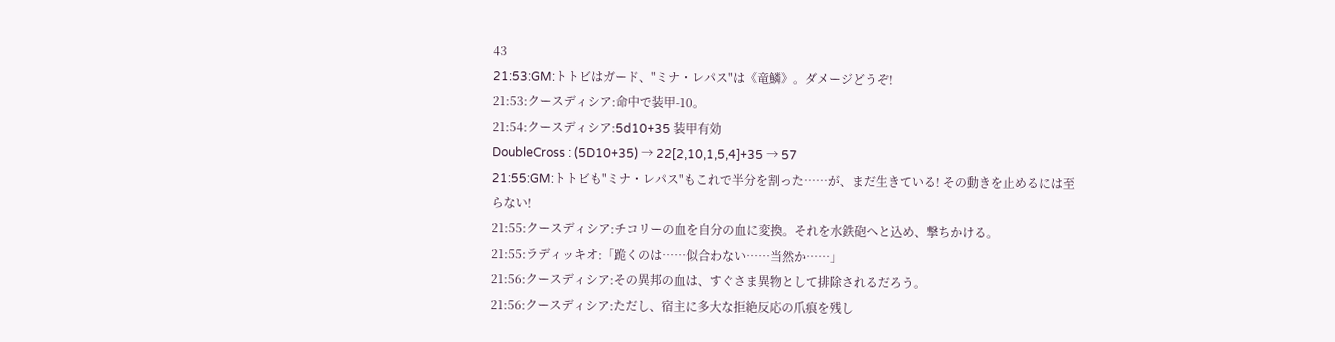43
21:53:GM:トトビはガード、"ミナ・レパス"は《竜鱗》。ダメージどうぞ!
21:53:クースディシア:命中で装甲-10。
21:54:クースディシア:5d10+35 装甲有効
DoubleCross : (5D10+35) → 22[2,10,1,5,4]+35 → 57
21:55:GM:トトビも"ミナ・レパス"もこれで半分を割った……が、まだ生きている! その動きを止めるには至らない!
21:55:クースディシア:チコリーの血を自分の血に変換。それを水鉄砲へと込め、撃ちかける。
21:55:ラディッキオ:「跪くのは……似合わない……当然か……」
21:56:クースディシア:その異邦の血は、すぐさま異物として排除されるだろう。
21:56:クースディシア:ただし、宿主に多大な拒絶反応の爪痕を残し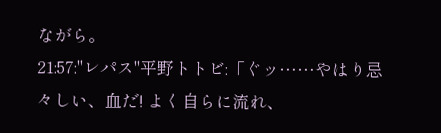ながら。
21:57:"レパス"平野トトビ:「ぐッ……やはり忌々しい、血だ! よく自らに流れ、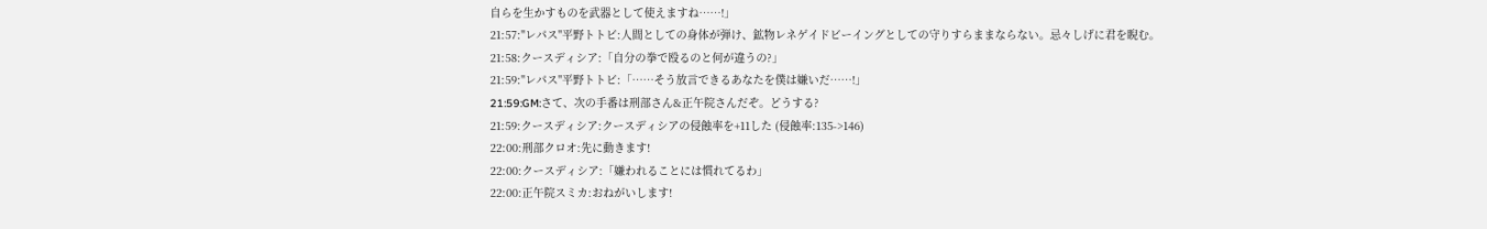自らを生かすものを武器として使えますね……!」
21:57:"レパス"平野トトビ:人間としての身体が弾け、鉱物レネゲイドビーイングとしての守りすらままならない。忌々しげに君を睨む。
21:58:クースディシア:「自分の拳で殴るのと何が違うの?」
21:59:"レパス"平野トトビ:「……そう放言できるあなたを僕は嫌いだ……!」
21:59:GM:さて、次の手番は刑部さん&正午院さんだぞ。どうする?
21:59:クースディシア:クースディシアの侵蝕率を+11した (侵蝕率:135->146)
22:00:刑部クロオ:先に動きます!
22:00:クースディシア:「嫌われることには慣れてるわ」
22:00:正午院スミカ:おねがいします!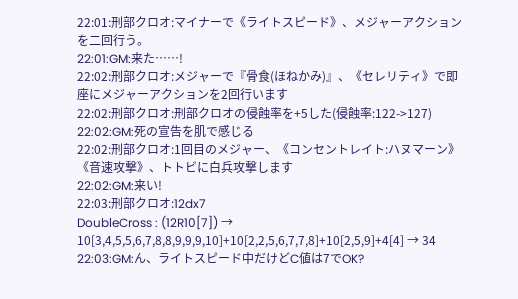22:01:刑部クロオ:マイナーで《ライトスピード》、メジャーアクションを二回行う。
22:01:GM:来た……!
22:02:刑部クロオ:メジャーで『骨食(ほねかみ)』、《セレリティ》で即座にメジャーアクションを2回行います
22:02:刑部クロオ:刑部クロオの侵蝕率を+5した(侵蝕率:122->127)
22:02:GM:死の宣告を肌で感じる
22:02:刑部クロオ:1回目のメジャー、《コンセントレイト:ハヌマーン》《音速攻撃》、トトビに白兵攻撃します
22:02:GM:来い!
22:03:刑部クロオ:12dx7
DoubleCross : (12R10[7]) → 10[3,4,5,5,6,7,8,8,9,9,9,10]+10[2,2,5,6,7,7,8]+10[2,5,9]+4[4] → 34
22:03:GM:ん、ライトスピード中だけどC値は7でOK?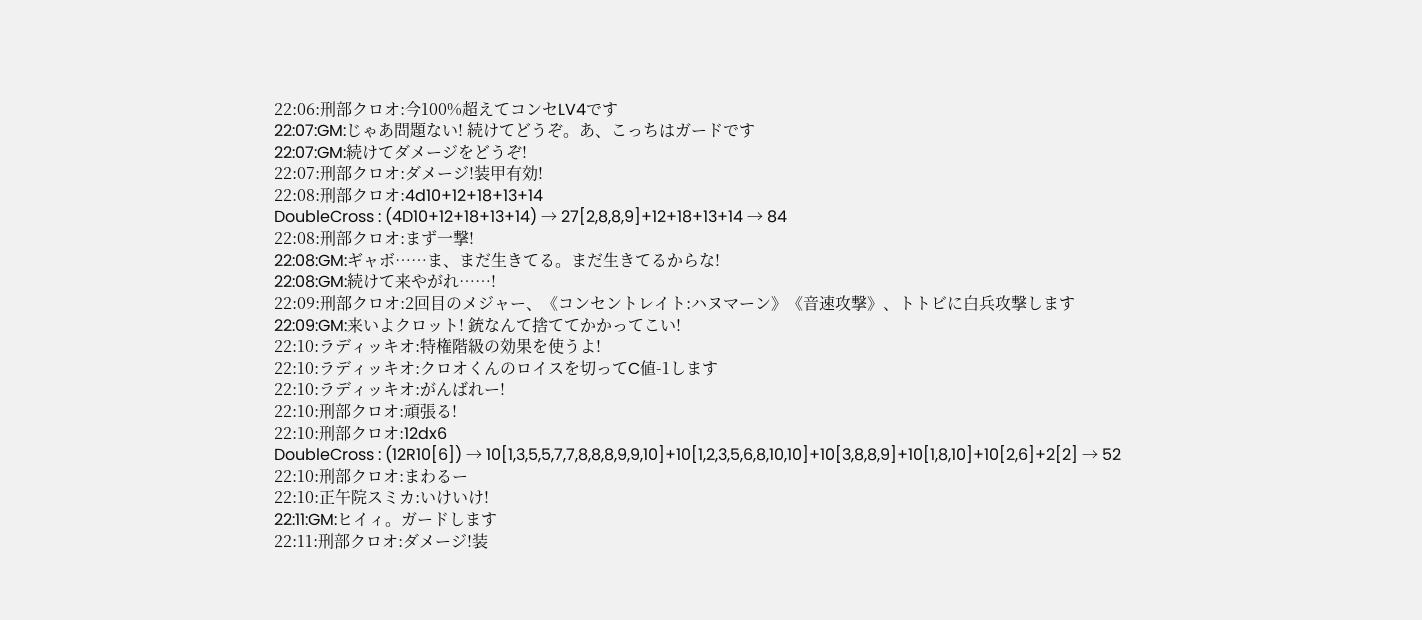22:06:刑部クロオ:今100%超えてコンセLV4です
22:07:GM:じゃあ問題ない! 続けてどうぞ。あ、こっちはガードです
22:07:GM:続けてダメージをどうぞ!
22:07:刑部クロオ:ダメージ!装甲有効!
22:08:刑部クロオ:4d10+12+18+13+14
DoubleCross : (4D10+12+18+13+14) → 27[2,8,8,9]+12+18+13+14 → 84
22:08:刑部クロオ:まず一撃!
22:08:GM:ギャボ……ま、まだ生きてる。まだ生きてるからな!
22:08:GM:続けて来やがれ……!
22:09:刑部クロオ:2回目のメジャー、《コンセントレイト:ハヌマーン》《音速攻撃》、トトビに白兵攻撃します
22:09:GM:来いよクロット! 銃なんて捨ててかかってこい!
22:10:ラディッキオ:特権階級の効果を使うよ!
22:10:ラディッキオ:クロオくんのロイスを切ってC値-1します
22:10:ラディッキオ:がんばれー!
22:10:刑部クロオ:頑張る!
22:10:刑部クロオ:12dx6
DoubleCross : (12R10[6]) → 10[1,3,5,5,7,7,8,8,8,9,9,10]+10[1,2,3,5,6,8,10,10]+10[3,8,8,9]+10[1,8,10]+10[2,6]+2[2] → 52
22:10:刑部クロオ:まわるー
22:10:正午院スミカ:いけいけ!
22:11:GM:ヒイィ。ガードします
22:11:刑部クロオ:ダメージ!装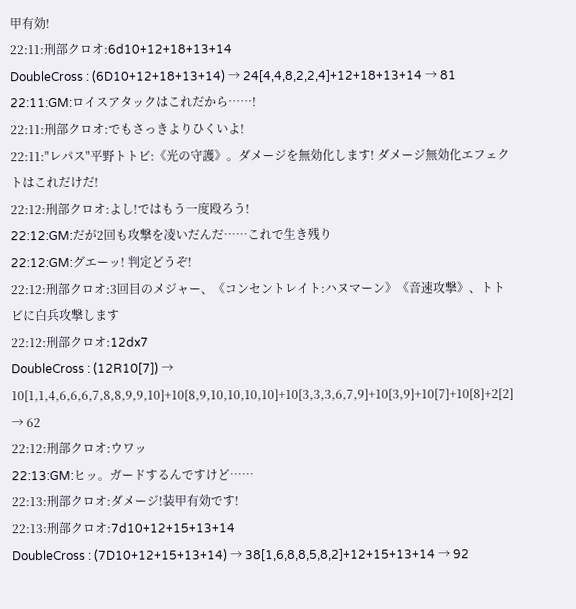甲有効!
22:11:刑部クロオ:6d10+12+18+13+14
DoubleCross : (6D10+12+18+13+14) → 24[4,4,8,2,2,4]+12+18+13+14 → 81
22:11:GM:ロイスアタックはこれだから……!
22:11:刑部クロオ:でもさっきよりひくいよ!
22:11:"レパス"平野トトビ:《光の守護》。ダメージを無効化します! ダメージ無効化エフェクトはこれだけだ!
22:12:刑部クロオ:よし!ではもう一度殴ろう!
22:12:GM:だが2回も攻撃を凌いだんだ……これで生き残り
22:12:GM:グエーッ! 判定どうぞ!
22:12:刑部クロオ:3回目のメジャー、《コンセントレイト:ハヌマーン》《音速攻撃》、トトビに白兵攻撃します
22:12:刑部クロオ:12dx7
DoubleCross : (12R10[7]) → 10[1,1,4,6,6,6,7,8,8,9,9,10]+10[8,9,10,10,10,10]+10[3,3,3,6,7,9]+10[3,9]+10[7]+10[8]+2[2] → 62
22:12:刑部クロオ:ウワッ
22:13:GM:ヒッ。ガードするんですけど……
22:13:刑部クロオ:ダメージ!装甲有効です!
22:13:刑部クロオ:7d10+12+15+13+14
DoubleCross : (7D10+12+15+13+14) → 38[1,6,8,8,5,8,2]+12+15+13+14 → 92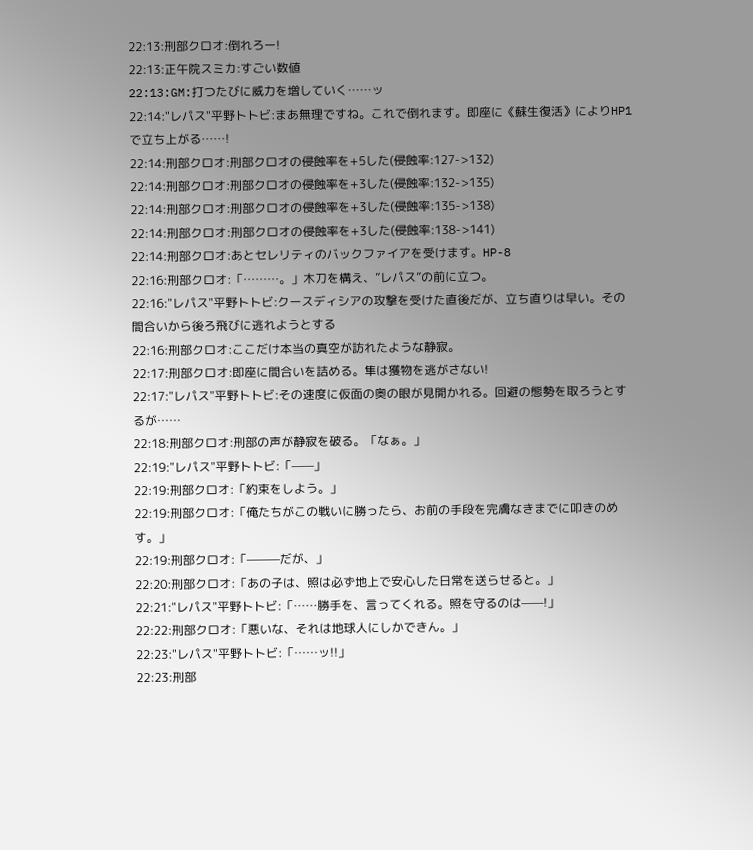22:13:刑部クロオ:倒れろー!
22:13:正午院スミカ:すごい数値
22:13:GM:打つたびに威力を増していく……ッ
22:14:"レパス"平野トトビ:まあ無理ですね。これで倒れます。即座に《蘇生復活》によりHP1で立ち上がる……!
22:14:刑部クロオ:刑部クロオの侵蝕率を+5した(侵蝕率:127->132)
22:14:刑部クロオ:刑部クロオの侵蝕率を+3した(侵蝕率:132->135)
22:14:刑部クロオ:刑部クロオの侵蝕率を+3した(侵蝕率:135->138)
22:14:刑部クロオ:刑部クロオの侵蝕率を+3した(侵蝕率:138->141)
22:14:刑部クロオ:あとセレリティのバックファイアを受けます。HP-8
22:16:刑部クロオ:「………。」木刀を構え、”レパス”の前に立つ。
22:16:"レパス"平野トトビ:クースディシアの攻撃を受けた直後だが、立ち直りは早い。その間合いから後ろ飛びに逃れようとする
22:16:刑部クロオ:ここだけ本当の真空が訪れたような静寂。
22:17:刑部クロオ:即座に間合いを詰める。隼は獲物を逃がさない!
22:17:"レパス"平野トトビ:その速度に仮面の奥の眼が見開かれる。回避の態勢を取ろうとするが……
22:18:刑部クロオ:刑部の声が静寂を破る。「なぁ。」
22:19:"レパス"平野トトビ:「——」
22:19:刑部クロオ:「約束をしよう。」
22:19:刑部クロオ:「俺たちがこの戦いに勝ったら、お前の手段を完膚なきまでに叩きのめす。」
22:19:刑部クロオ:「———だが、」
22:20:刑部クロオ:「あの子は、照は必ず地上で安心した日常を送らせると。」
22:21:"レパス"平野トトビ:「……勝手を、言ってくれる。照を守るのは——!」
22:22:刑部クロオ:「悪いな、それは地球人にしかできん。」
22:23:"レパス"平野トトビ:「……ッ!!」
22:23:刑部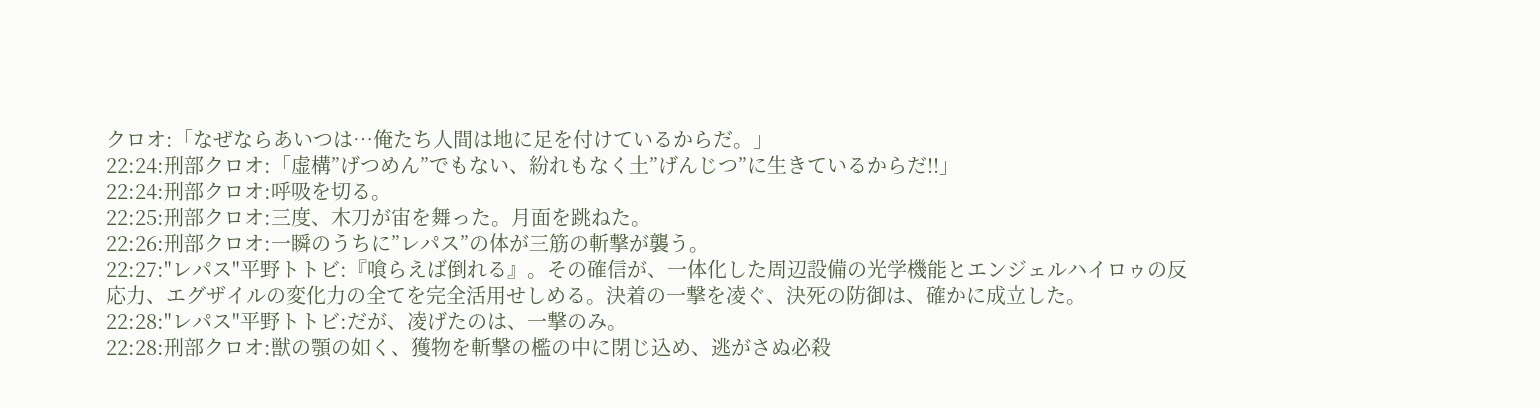クロオ:「なぜならあいつは…俺たち人間は地に足を付けているからだ。」
22:24:刑部クロオ:「虚構”げつめん”でもない、紛れもなく土”げんじつ”に生きているからだ!!」
22:24:刑部クロオ:呼吸を切る。
22:25:刑部クロオ:三度、木刀が宙を舞った。月面を跳ねた。
22:26:刑部クロオ:一瞬のうちに”レパス”の体が三筋の斬撃が襲う。
22:27:"レパス"平野トトビ:『喰らえば倒れる』。その確信が、一体化した周辺設備の光学機能とエンジェルハイロゥの反応力、エグザイルの変化力の全てを完全活用せしめる。決着の一撃を凌ぐ、決死の防御は、確かに成立した。
22:28:"レパス"平野トトビ:だが、凌げたのは、一撃のみ。
22:28:刑部クロオ:獣の顎の如く、獲物を斬撃の檻の中に閉じ込め、逃がさぬ必殺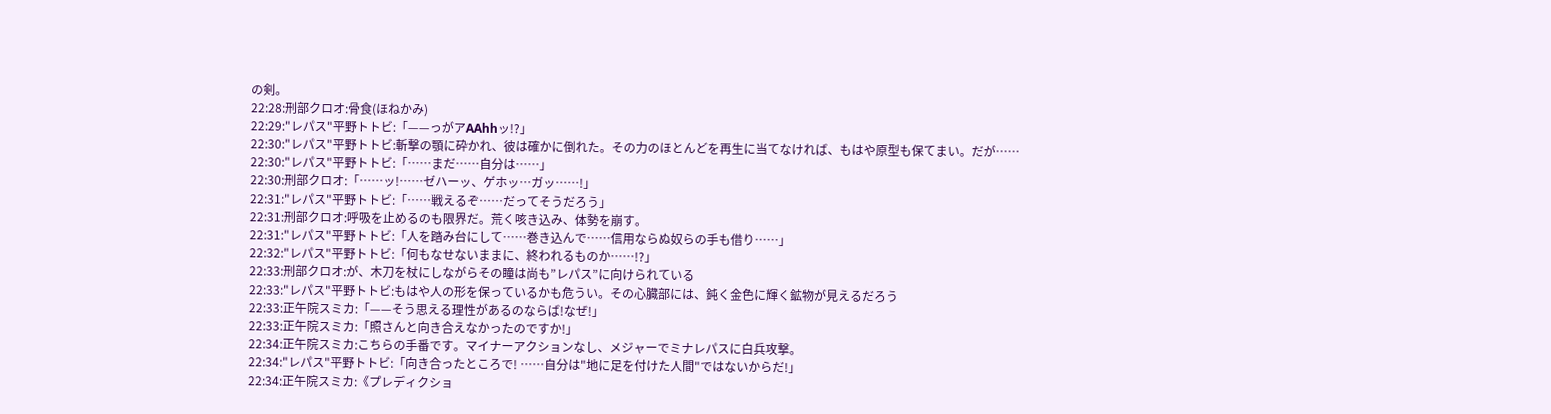の剣。
22:28:刑部クロオ:骨食(ほねかみ)
22:29:"レパス"平野トトビ:「——っがアAAhhッ!?」
22:30:"レパス"平野トトビ:斬撃の顎に砕かれ、彼は確かに倒れた。その力のほとんどを再生に当てなければ、もはや原型も保てまい。だが……
22:30:"レパス"平野トトビ:「……まだ……自分は……」
22:30:刑部クロオ:「……ッ!……ゼハーッ、ゲホッ…ガッ……!」
22:31:"レパス"平野トトビ:「……戦えるぞ……だってそうだろう」
22:31:刑部クロオ:呼吸を止めるのも限界だ。荒く咳き込み、体勢を崩す。
22:31:"レパス"平野トトビ:「人を踏み台にして……巻き込んで……信用ならぬ奴らの手も借り……」
22:32:"レパス"平野トトビ:「何もなせないままに、終われるものか……!?」
22:33:刑部クロオ:が、木刀を杖にしながらその瞳は尚も”レパス”に向けられている
22:33:"レパス"平野トトビ:もはや人の形を保っているかも危うい。その心臓部には、鈍く金色に輝く鉱物が見えるだろう
22:33:正午院スミカ:「——そう思える理性があるのならば!なぜ!」
22:33:正午院スミカ:「照さんと向き合えなかったのですか!」
22:34:正午院スミカ:こちらの手番です。マイナーアクションなし、メジャーでミナレパスに白兵攻撃。
22:34:"レパス"平野トトビ:「向き合ったところで! ……自分は"地に足を付けた人間"ではないからだ!」
22:34:正午院スミカ:《プレディクショ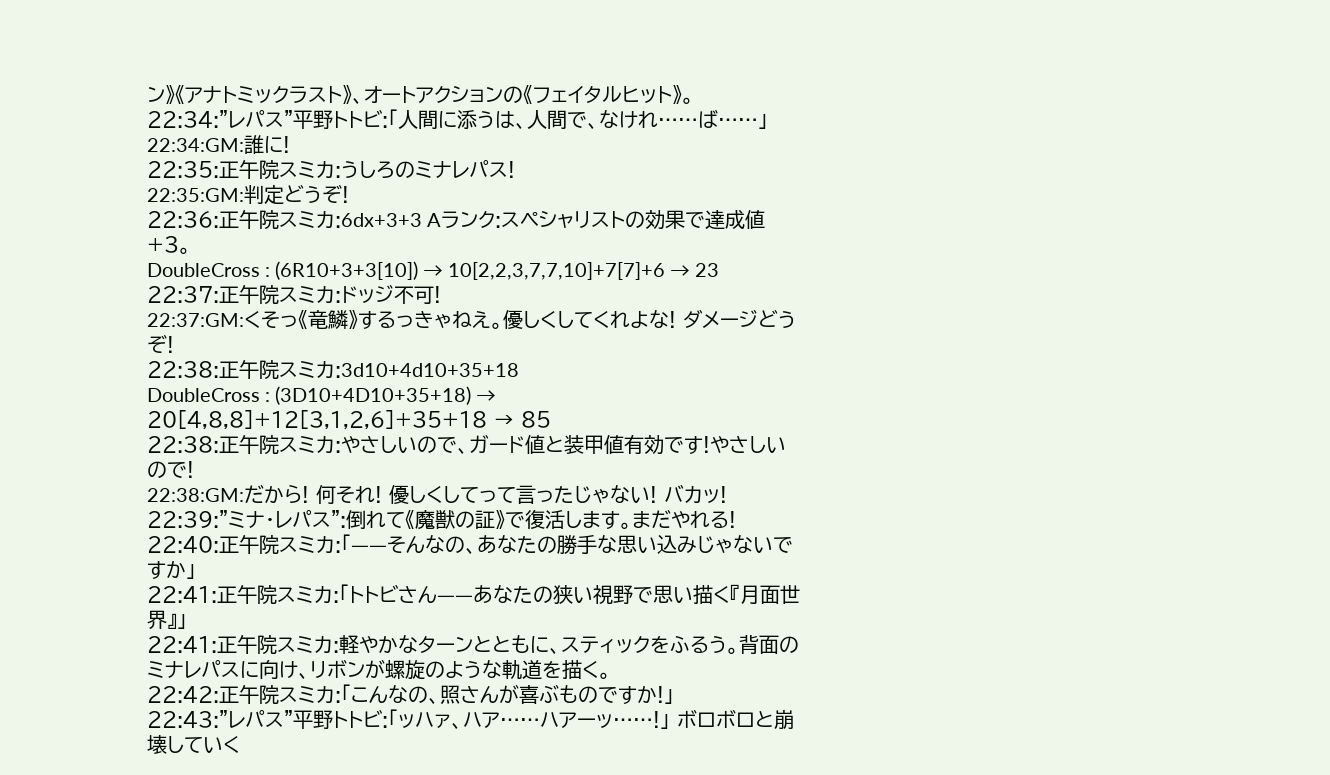ン》《アナトミックラスト》、オートアクションの《フェイタルヒット》。
22:34:"レパス"平野トトビ:「人間に添うは、人間で、なけれ……ば……」
22:34:GM:誰に!
22:35:正午院スミカ:うしろのミナレパス!
22:35:GM:判定どうぞ!
22:36:正午院スミカ:6dx+3+3 Aランク:スペシャリストの効果で達成値+3。
DoubleCross : (6R10+3+3[10]) → 10[2,2,3,7,7,10]+7[7]+6 → 23
22:37:正午院スミカ:ドッジ不可!
22:37:GM:くそっ《竜鱗》するっきゃねえ。優しくしてくれよな! ダメージどうぞ!
22:38:正午院スミカ:3d10+4d10+35+18
DoubleCross : (3D10+4D10+35+18) → 20[4,8,8]+12[3,1,2,6]+35+18 → 85
22:38:正午院スミカ:やさしいので、ガード値と装甲値有効です!やさしいので!
22:38:GM:だから! 何それ! 優しくしてって言ったじゃない! バカッ!
22:39:"ミナ・レパス":倒れて《魔獣の証》で復活します。まだやれる!
22:40:正午院スミカ:「——そんなの、あなたの勝手な思い込みじゃないですか」
22:41:正午院スミカ:「トトビさん——あなたの狭い視野で思い描く『月面世界』」
22:41:正午院スミカ:軽やかなターンとともに、スティックをふるう。背面のミナレパスに向け、リボンが螺旋のような軌道を描く。
22:42:正午院スミカ:「こんなの、照さんが喜ぶものですか!」
22:43:"レパス"平野トトビ:「ッハァ、ハア……ハアーッ……!」 ボロボロと崩壊していく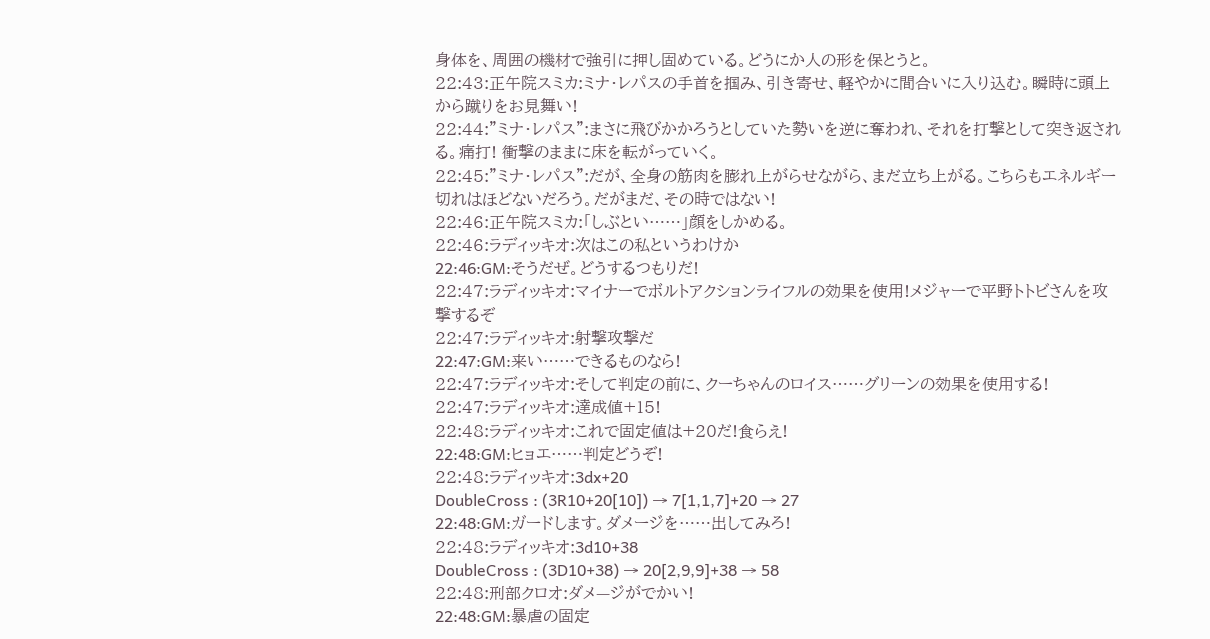身体を、周囲の機材で強引に押し固めている。どうにか人の形を保とうと。
22:43:正午院スミカ:ミナ・レパスの手首を掴み、引き寄せ、軽やかに間合いに入り込む。瞬時に頭上から蹴りをお見舞い!
22:44:"ミナ・レパス":まさに飛びかかろうとしていた勢いを逆に奪われ、それを打撃として突き返される。痛打! 衝撃のままに床を転がっていく。
22:45:"ミナ・レパス":だが、全身の筋肉を膨れ上がらせながら、まだ立ち上がる。こちらもエネルギー切れはほどないだろう。だがまだ、その時ではない!
22:46:正午院スミカ:「しぶとい……」顔をしかめる。
22:46:ラディッキオ:次はこの私というわけか
22:46:GM:そうだぜ。どうするつもりだ!
22:47:ラディッキオ:マイナーでボルトアクションライフルの効果を使用!メジャーで平野トトビさんを攻撃するぞ
22:47:ラディッキオ:射撃攻撃だ
22:47:GM:来い……できるものなら!
22:47:ラディッキオ:そして判定の前に、クーちゃんのロイス……グリーンの効果を使用する!
22:47:ラディッキオ:達成値+15!
22:48:ラディッキオ:これで固定値は+20だ!食らえ!
22:48:GM:ヒョエ……判定どうぞ!
22:48:ラディッキオ:3dx+20
DoubleCross : (3R10+20[10]) → 7[1,1,7]+20 → 27
22:48:GM:ガードします。ダメージを……出してみろ!
22:48:ラディッキオ:3d10+38
DoubleCross : (3D10+38) → 20[2,9,9]+38 → 58
22:48:刑部クロオ:ダメ—ジがでかい!
22:48:GM:暴虐の固定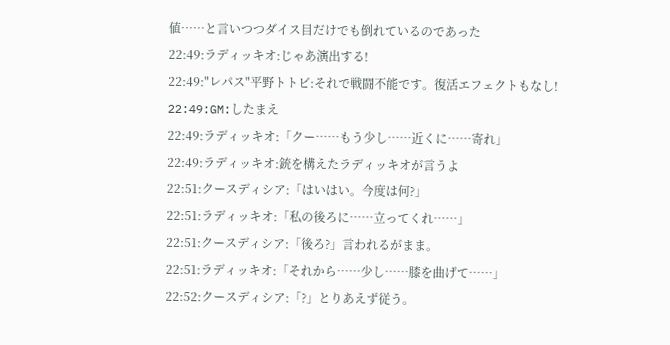値……と言いつつダイス目だけでも倒れているのであった
22:49:ラディッキオ:じゃあ演出する!
22:49:"レパス"平野トトビ:それで戦闘不能です。復活エフェクトもなし!
22:49:GM:したまえ
22:49:ラディッキオ:「クー……もう少し……近くに……寄れ」
22:49:ラディッキオ:銃を構えたラディッキオが言うよ
22:51:クースディシア:「はいはい。今度は何?」
22:51:ラディッキオ:「私の後ろに……立ってくれ……」
22:51:クースディシア:「後ろ?」言われるがまま。
22:51:ラディッキオ:「それから……少し……膝を曲げて……」
22:52:クースディシア:「?」とりあえず従う。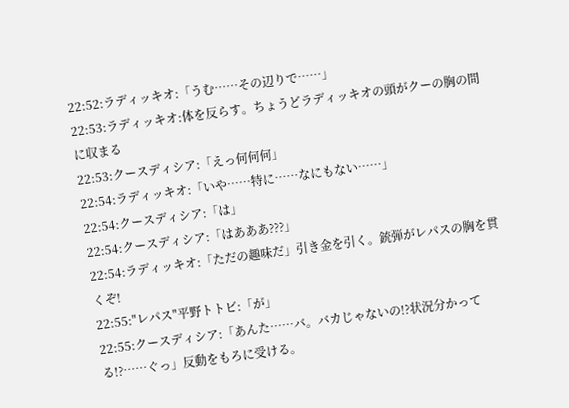22:52:ラディッキオ:「うむ……その辺りで……」
22:53:ラディッキオ:体を反らす。ちょうどラディッキオの頭がクーの胸の間に収まる
22:53:クースディシア:「えっ何何何」
22:54:ラディッキオ:「いや……特に……なにもない……」
22:54:クースディシア:「は」
22:54:クースディシア:「はあああ???」
22:54:ラディッキオ:「ただの趣味だ」引き金を引く。銃弾がレパスの胸を貫くぞ!
22:55:"レパス"平野トトビ:「が」
22:55:クースディシア:「あんた……バ。バカじゃないの!?状況分かってる!?……ぐっ」反動をもろに受ける。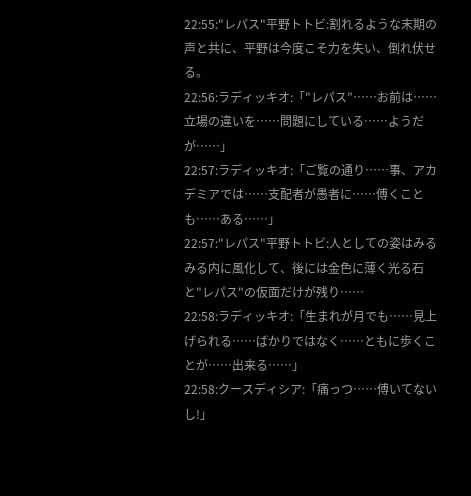22:55:"レパス"平野トトビ:割れるような末期の声と共に、平野は今度こそ力を失い、倒れ伏せる。
22:56:ラディッキオ:「"レパス”……お前は……立場の違いを……問題にしている……ようだが……」
22:57:ラディッキオ:「ご覧の通り……事、アカデミアでは……支配者が愚者に……傅くことも……ある……」
22:57:"レパス"平野トトビ:人としての姿はみるみる内に風化して、後には金色に薄く光る石と"レパス"の仮面だけが残り……
22:58:ラディッキオ:「生まれが月でも……見上げられる……ばかりではなく……ともに歩くことが……出来る……」
22:58:クースディシア:「痛っつ……傅いてないし!」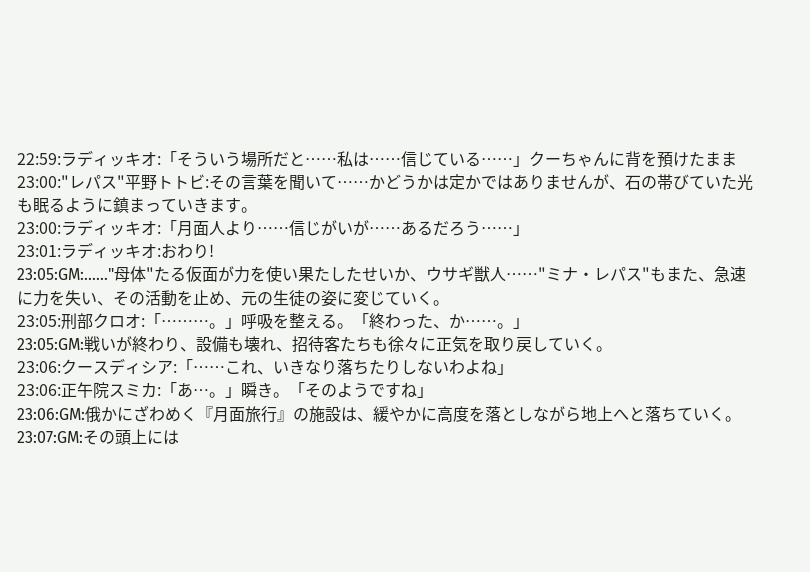22:59:ラディッキオ:「そういう場所だと……私は……信じている……」クーちゃんに背を預けたまま
23:00:"レパス"平野トトビ:その言葉を聞いて……かどうかは定かではありませんが、石の帯びていた光も眠るように鎮まっていきます。
23:00:ラディッキオ:「月面人より……信じがいが……あるだろう……」
23:01:ラディッキオ:おわり!
23:05:GM:……"母体"たる仮面が力を使い果たしたせいか、ウサギ獣人……"ミナ・レパス"もまた、急速に力を失い、その活動を止め、元の生徒の姿に変じていく。
23:05:刑部クロオ:「………。」呼吸を整える。「終わった、か……。」
23:05:GM:戦いが終わり、設備も壊れ、招待客たちも徐々に正気を取り戻していく。
23:06:クースディシア:「……これ、いきなり落ちたりしないわよね」
23:06:正午院スミカ:「あ…。」瞬き。「そのようですね」
23:06:GM:俄かにざわめく『月面旅行』の施設は、緩やかに高度を落としながら地上へと落ちていく。
23:07:GM:その頭上には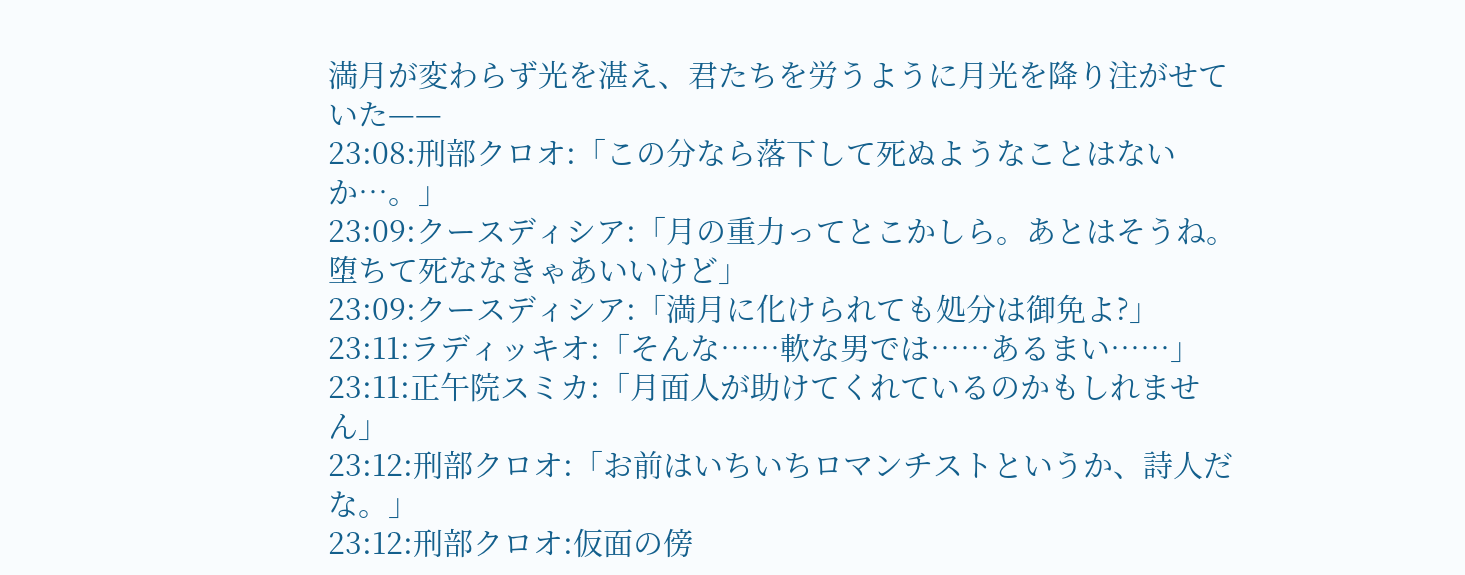満月が変わらず光を湛え、君たちを労うように月光を降り注がせていた——
23:08:刑部クロオ:「この分なら落下して死ぬようなことはないか…。」
23:09:クースディシア:「月の重力ってとこかしら。あとはそうね。堕ちて死ななきゃあいいけど」
23:09:クースディシア:「満月に化けられても処分は御免よ?」
23:11:ラディッキオ:「そんな……軟な男では……あるまい……」
23:11:正午院スミカ:「月面人が助けてくれているのかもしれません」
23:12:刑部クロオ:「お前はいちいちロマンチストというか、詩人だな。」
23:12:刑部クロオ:仮面の傍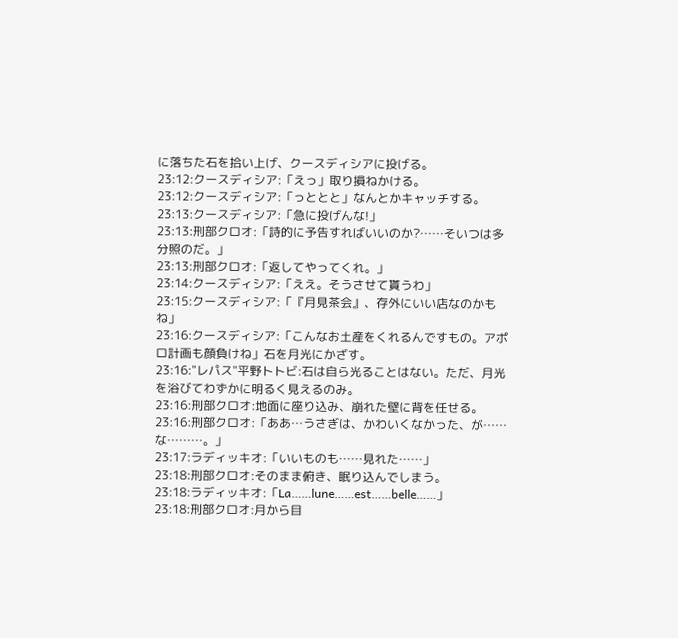に落ちた石を拾い上げ、クースディシアに投げる。
23:12:クースディシア:「えっ」取り損ねかける。
23:12:クースディシア:「っととと」なんとかキャッチする。
23:13:クースディシア:「急に投げんな!」
23:13:刑部クロオ:「詩的に予告すればいいのか?……そいつは多分照のだ。」
23:13:刑部クロオ:「返してやってくれ。」
23:14:クースディシア:「ええ。そうさせて貰うわ」
23:15:クースディシア:「『月見茶会』、存外にいい店なのかもね」
23:16:クースディシア:「こんなお土産をくれるんですもの。アポロ計画も顔負けね」石を月光にかざす。
23:16:"レパス"平野トトビ:石は自ら光ることはない。ただ、月光を浴びてわずかに明るく見えるのみ。
23:16:刑部クロオ:地面に座り込み、崩れた壁に背を任せる。
23:16:刑部クロオ:「ああ…うさぎは、かわいくなかった、が……な………。」
23:17:ラディッキオ:「いいものも……見れた……」
23:18:刑部クロオ:そのまま俯き、眠り込んでしまう。
23:18:ラディッキオ:「La……lune……est……belle……」
23:18:刑部クロオ:月から目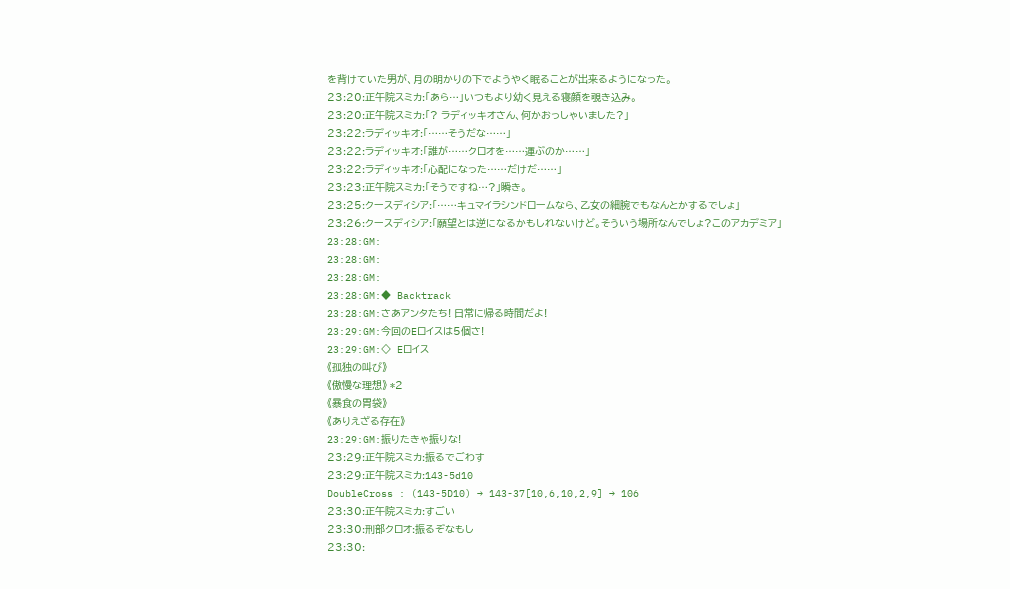を背けていた男が、月の明かりの下でようやく眠ることが出来るようになった。
23:20:正午院スミカ:「あら…」いつもより幼く見える寝顔を覗き込み。
23:20:正午院スミカ:「? ラディッキオさん、何かおっしゃいました?」
23:22:ラディッキオ:「……そうだな……」
23:22:ラディッキオ:「誰が……クロオを……運ぶのか……」
23:22:ラディッキオ:「心配になった……だけだ……」
23:23:正午院スミカ:「そうですね…?」瞬き。
23:25:クースディシア:「……キュマイラシンドロームなら、乙女の細腕でもなんとかするでしょ」
23:26:クースディシア:「願望とは逆になるかもしれないけど。そういう場所なんでしょ?このアカデミア」
23:28:GM:
23:28:GM:
23:28:GM:
23:28:GM:◆ Backtrack
23:28:GM:さあアンタたち! 日常に帰る時間だよ!
23:29:GM:今回のEロイスは5個さ!
23:29:GM:◇ Eロイス
《孤独の叫び》
《傲慢な理想》 *2
《暴食の胃袋》
《ありえざる存在》
23:29:GM:振りたきゃ振りな!
23:29:正午院スミカ:振るでごわす
23:29:正午院スミカ:143-5d10
DoubleCross : (143-5D10) → 143-37[10,6,10,2,9] → 106
23:30:正午院スミカ:すごい
23:30:刑部クロオ:振るぞなもし
23:30: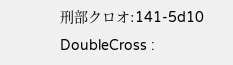刑部クロオ:141-5d10
DoubleCross :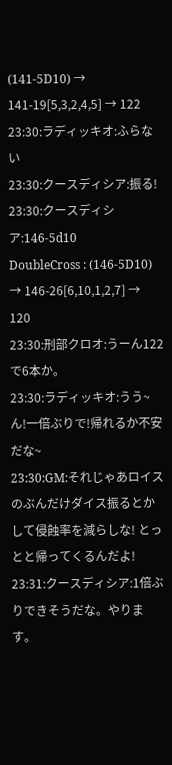(141-5D10) → 141-19[5,3,2,4,5] → 122
23:30:ラディッキオ:ふらない
23:30:クースディシア:振る!
23:30:クースディシア:146-5d10
DoubleCross : (146-5D10) → 146-26[6,10,1,2,7] → 120
23:30:刑部クロオ:うーん122で6本か。
23:30:ラディッキオ:うう~ん!一倍ぶりで!帰れるか不安だな~
23:30:GM:それじゃあロイスのぶんだけダイス振るとかして侵蝕率を減らしな! とっとと帰ってくるんだよ!
23:31:クースディシア:1倍ぶりできそうだな。やります。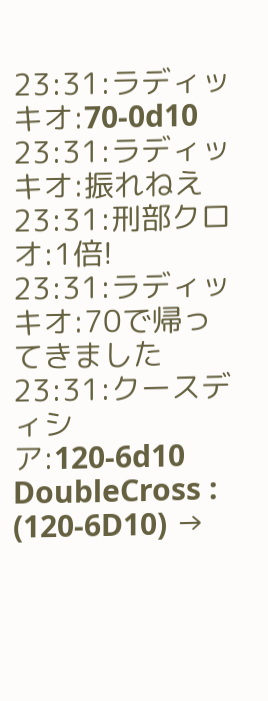23:31:ラディッキオ:70-0d10
23:31:ラディッキオ:振れねえ
23:31:刑部クロオ:1倍!
23:31:ラディッキオ:70で帰ってきました
23:31:クースディシア:120-6d10
DoubleCross : (120-6D10) →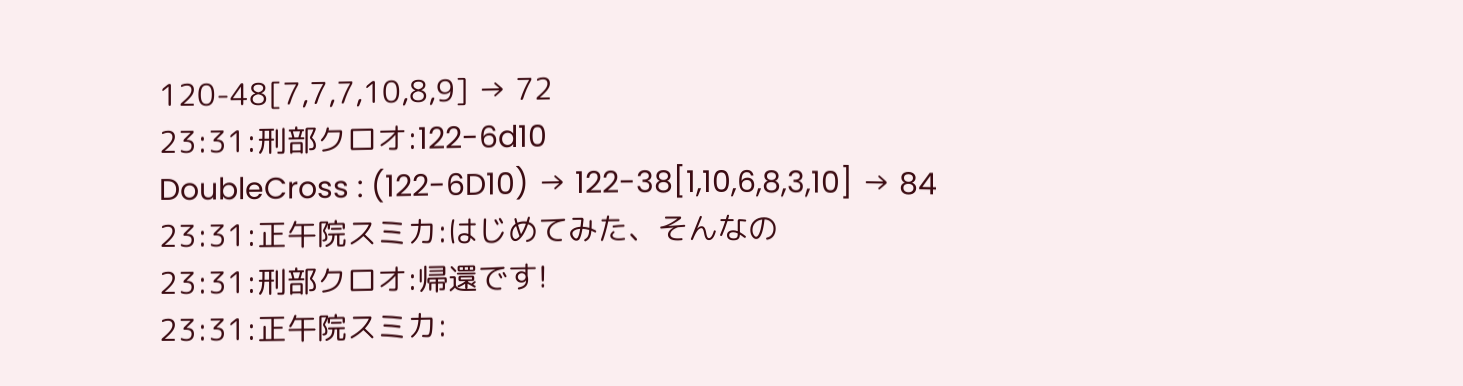120-48[7,7,7,10,8,9] → 72
23:31:刑部クロオ:122-6d10
DoubleCross : (122-6D10) → 122-38[1,10,6,8,3,10] → 84
23:31:正午院スミカ:はじめてみた、そんなの
23:31:刑部クロオ:帰還です!
23:31:正午院スミカ: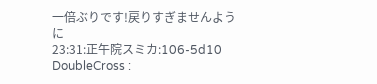一倍ぶりです!戻りすぎませんように
23:31:正午院スミカ:106-5d10
DoubleCross :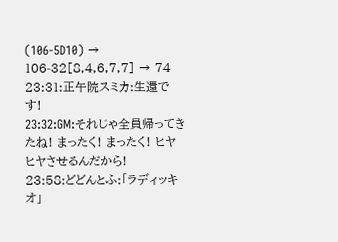(106-5D10) → 106-32[8,4,6,7,7] → 74
23:31:正午院スミカ:生還です!
23:32:GM:それじゃ全員帰ってきたね! まったく! まったく! ヒヤヒヤさせるんだから!
23:58:どどんとふ:「ラディッキオ」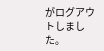がログアウトしました。